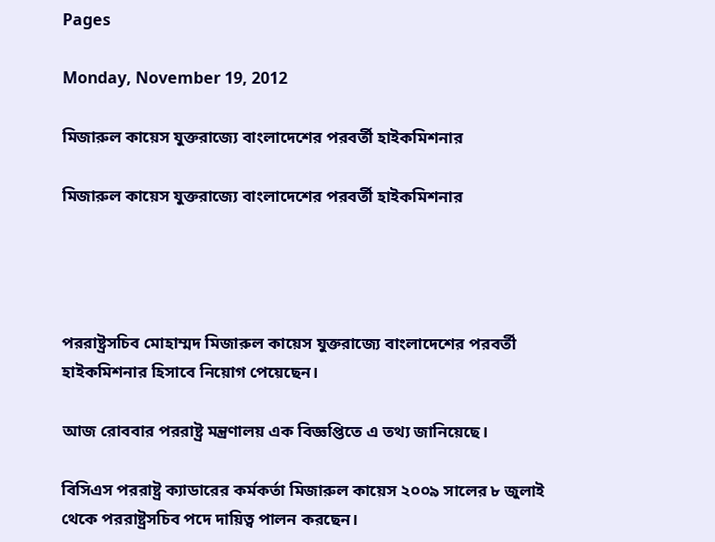Pages

Monday, November 19, 2012

মিজারুল কায়েস যুক্তরাজ্যে বাংলাদেশের পরবর্তী হাইকমিশনার

মিজারুল কায়েস যুক্তরাজ্যে বাংলাদেশের পরবর্তী হাইকমিশনার




পররাষ্ট্রসচিব মোহাম্মদ মিজারুল কায়েস যুক্তরাজ্যে বাংলাদেশের পরবর্তী হাইকমিশনার হিসাবে নিয়োগ পেয়েছেন।

আজ রোববার পররাষ্ট্র মন্ত্রণালয় এক বিজ্ঞপ্তিতে এ তথ্য জানিয়েছে।

বিসিএস পররাষ্ট্র ক্যাডারের কর্মকর্তা মিজারুল কায়েস ২০০৯ সালের ৮ জুলাই থেকে পররাষ্ট্রসচিব পদে দায়িত্ব পালন করছেন।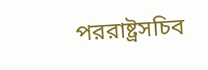পররাষ্ট্রসচিব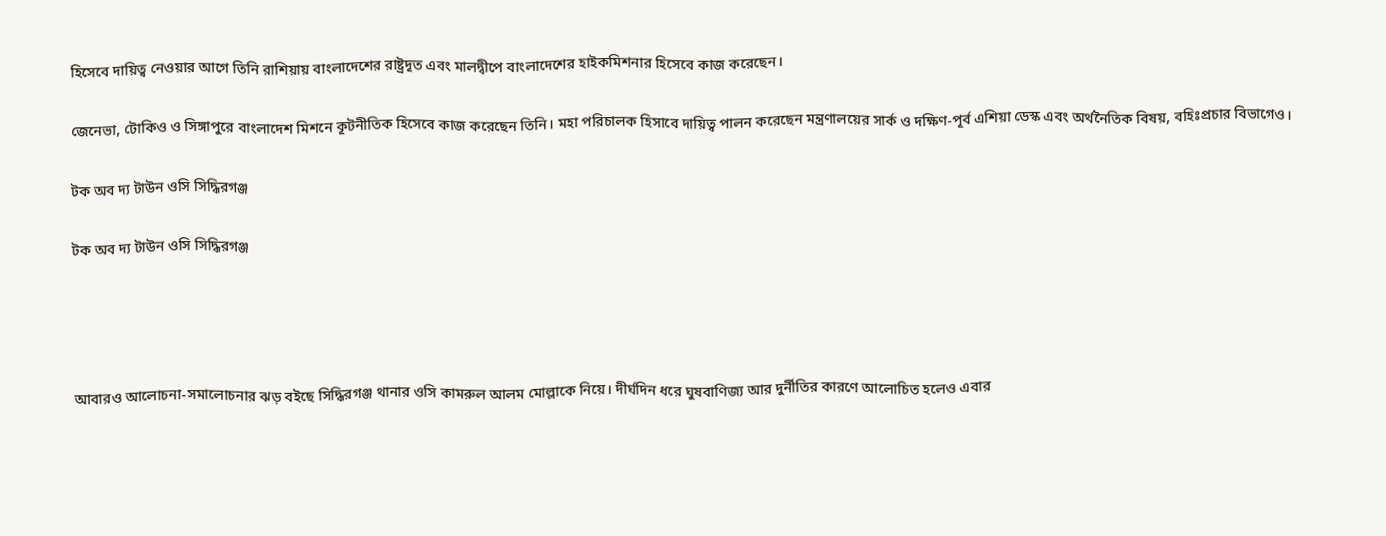হিসেবে দায়িত্ব নেওয়ার আগে তিনি রাশিয়ায় বাংলাদেশের রাষ্ট্রদূত এবং মালদ্বীপে বাংলাদেশের হাইকমিশনার হিসেবে কাজ করেছেন।

জেনেভা, টোকিও ও সিঙ্গাপুরে বাংলাদেশ মিশনে কূটনীতিক হিসেবে কাজ করেছেন তিনি। মহা পরিচালক হিসাবে দায়িত্ব পালন করেছেন মন্ত্রণালয়ের সার্ক ও দক্ষিণ-পূর্ব এশিয়া ডেস্ক এবং অর্থনৈতিক বিষয়, বহিঃপ্রচার বিভাগেও।

টক অব দ্য টাউন ওসি সিদ্ধিরগঞ্জ

টক অব দ্য টাউন ওসি সিদ্ধিরগঞ্জ




আবারও আলোচনা-সমালোচনার ঝড় বইছে সিদ্ধিরগঞ্জ থানার ওসি কামরুল আলম মোল্লাকে নিয়ে। দীর্ঘদিন ধরে ঘুষবাণিজ্য আর দুর্নীতির কারণে আলোচিত হলেও এবার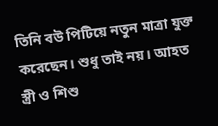তিনি বউ পিটিয়ে নতুন মাত্রা যুক্ত করেছেন। শুধু তাই নয়। আহত স্ত্রী ও শিশু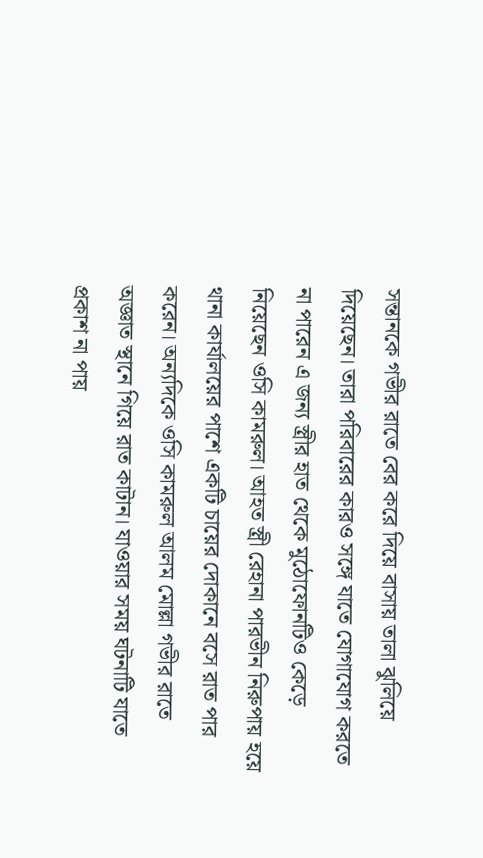সন্তানকে গভীর রাতে বের করে দিয়ে বাসায় তালা ঝুলিয়ে দিয়েছেন। তারা পরিবারের কারও সঙ্গে যাতে যোগাযোগ করতে না পারেন এ জন্য স্ত্রীর হাত থেকে মুঠোফোনটিও কেড়ে নিয়েছেন ওসি কামরুল। আহত স্ত্রী রেহানা পারভীন নিরুপায় হয়ে থানা কার্যালয়ের পাশে একটি চায়ের দোকানে বসে রাত পার করেন। অন্যদিকে ওসি কামরুল আলম মোল্লা গভীর রাতে অজ্ঞাত স্থানে গিয়ে রাত কাটান। যাওয়ার সময় ঘটনাটি যাতে প্রকাশ না পায়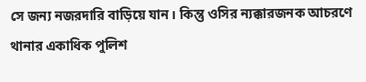সে জন্য নজরদারি বাড়িয়ে যান। কিন্তু ওসির ন্যক্কারজনক আচরণে থানার একাধিক পুলিশ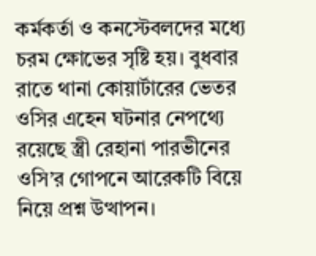কর্মকর্তা ও কনস্টেবলদের মধ্যে চরম ক্ষোভের সৃষ্টি হয়। বুধবার রাতে থানা কোয়ার্টারের ভেতর ওসির এহেন ঘটনার নেপথ্যে রয়েছে স্ত্রী রেহানা পারভীনের ওসি’র গোপনে আরেকটি বিয়ে নিয়ে প্রশ্ন উত্থাপন।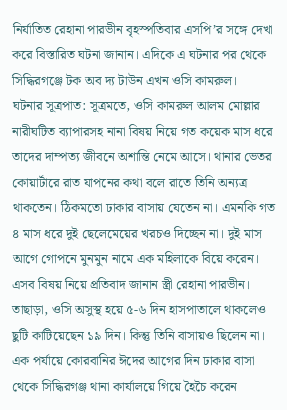নির্যাতিত রেহানা পারভীন বৃহস্পতিবার এসপি’র সঙ্গে দেখা করে বিস্তারিত ঘটনা জানান। এদিকে এ ঘটনার পর থেকে সিদ্ধিরগঞ্জে টক অব দ্য টাউন এখন ওসি কামরুল।
ঘটনার সূত্রপাত: সূত্রমতে, ওসি কামরুল আলম মোল্লার নারীঘটিত ব্যাপারসহ নানা বিষয় নিয়ে গত কয়েক মাস ধরে তাদের দাম্পত্য জীবনে অশান্তি নেমে আসে। থানার ভেতর কোয়ার্টারে রাত যাপনের কথা বলে রাতে তিনি অন্যত্র থাকতেন। ঠিকমতো ঢাকার বাসায় যেতেন না। এমনকি গত ৪ মাস ধরে দুই ছেলেমেয়ের খরচও দিচ্ছেন না। দুই মাস আগে গোপনে মুনমুন নামে এক মহিলাকে বিয়ে করেন। এসব বিষয় নিয়ে প্রতিবাদ জানান স্ত্রী রেহানা পারভীন। তাছাড়া, ওসি অসুস্থ হয়ে ৫-৬ দিন হাসপাতালে থাকলেও ছুটি কাটিয়েছেন ১৯ দিন। কিন্তু তিনি বাসায়ও ছিলেন না। এক পর্যায়ে কোরবানির ঈদের আগের দিন ঢাকার বাসা থেকে সিদ্ধিরগঞ্জ থানা কার্যালয়ে গিয়ে হৈচৈ করেন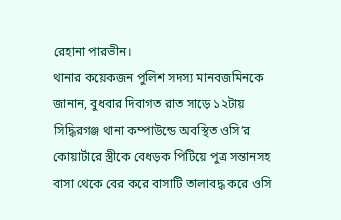রেহানা পারভীন।
থানার কয়েকজন পুলিশ সদস্য মানবজমিনকে জানান, বুধবার দিবাগত রাত সাড়ে ১২টায় সিদ্ধিরগঞ্জ থানা কম্পাউন্ডে অবস্থিত ওসি’র কোয়ার্টারে স্ত্রীকে বেধড়ক পিটিয়ে পুত্র সন্তানসহ বাসা থেকে বের করে বাসাটি তালাবদ্ধ করে ওসি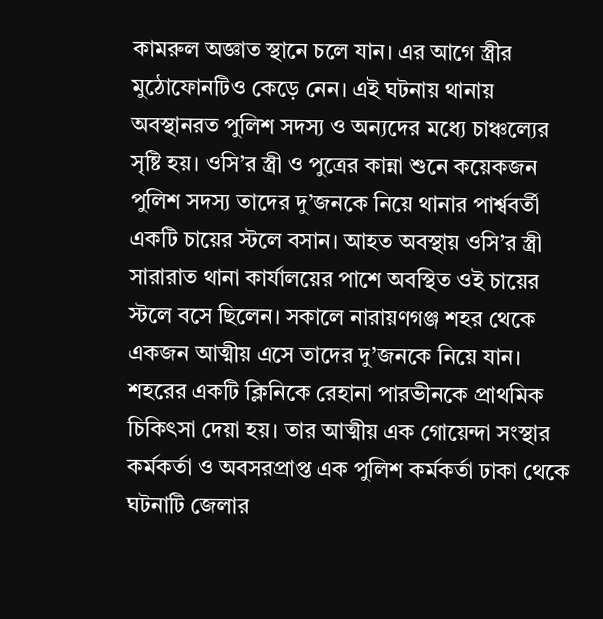কামরুল অজ্ঞাত স্থানে চলে যান। এর আগে স্ত্রীর মুঠোফোনটিও কেড়ে নেন। এই ঘটনায় থানায় অবস্থানরত পুলিশ সদস্য ও অন্যদের মধ্যে চাঞ্চল্যের সৃষ্টি হয়। ওসি’র স্ত্রী ও পুত্রের কান্না শুনে কয়েকজন পুলিশ সদস্য তাদের দু’জনকে নিয়ে থানার পার্শ্ববর্তী একটি চায়ের স্টলে বসান। আহত অবস্থায় ওসি’র স্ত্রী সারারাত থানা কার্যালয়ের পাশে অবস্থিত ওই চায়ের স্টলে বসে ছিলেন। সকালে নারায়ণগঞ্জ শহর থেকে একজন আত্মীয় এসে তাদের দু’জনকে নিয়ে যান। শহরের একটি ক্লিনিকে রেহানা পারভীনকে প্রাথমিক চিকিৎসা দেয়া হয়। তার আত্মীয় এক গোয়েন্দা সংস্থার কর্মকর্তা ও অবসরপ্রাপ্ত এক পুলিশ কর্মকর্তা ঢাকা থেকে ঘটনাটি জেলার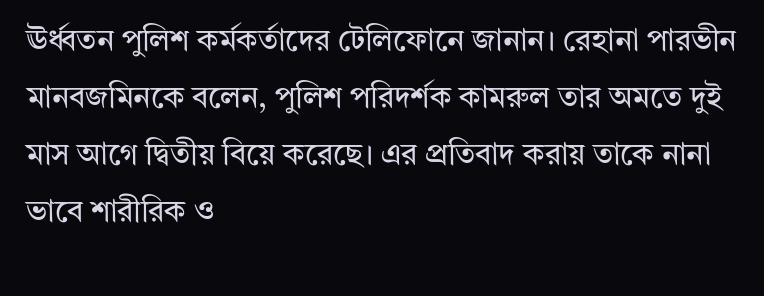ঊর্ধ্বতন পুলিশ কর্মকর্তাদের টেলিফোনে জানান। রেহানা পারভীন মানবজমিনকে বলেন, পুলিশ পরিদর্শক কামরুল তার অমতে দুই মাস আগে দ্বিতীয় বিয়ে করেছে। এর প্রতিবাদ করায় তাকে নানা ভাবে শারীরিক ও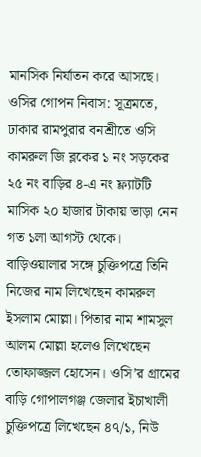মানসিক নির্যাতন করে আসছে।
ওসির গোপন নিবাস: সূত্রমতে, ঢাকার রামপুরার বনশ্রীতে ওসি কামরুল জি ব্লকের ১ নং সড়কের ২৫ নং বাড়ির ৪-এ নং ফ্ল্যাটটি মাসিক ২০ হাজার টাকায় ভাড়া নেন গত ১লা আগস্ট থেকে। বাড়িওয়ালার সঙ্গে চুক্তিপত্রে তিনি নিজের নাম লিখেছেন কামরুল ইসলাম মোল্লা। পিতার নাম শামসুল আলম মোল্লা হলেও লিখেছেন তোফাজ্জল হোসেন। ওসি’র গ্রামের বাড়ি গোপালগঞ্জ জেলার ইচাখালী চুক্তিপত্রে লিখেছেন ৪৭/১, নিউ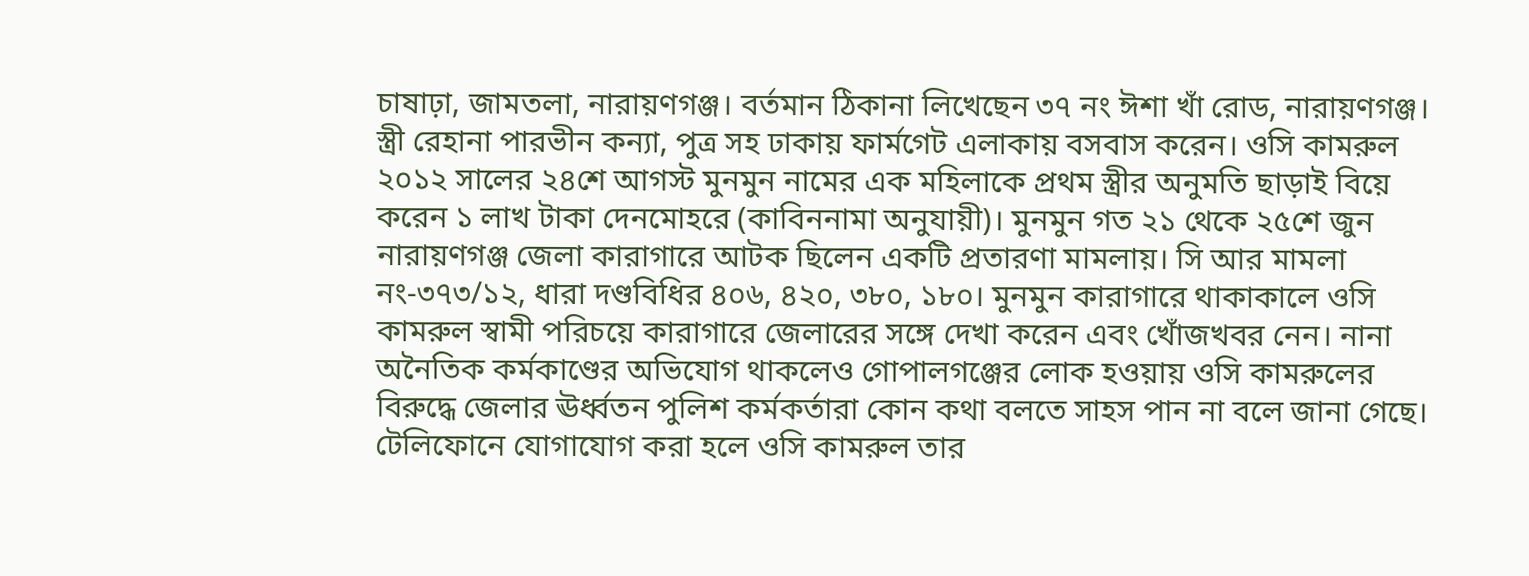চাষাঢ়া, জামতলা, নারায়ণগঞ্জ। বর্তমান ঠিকানা লিখেছেন ৩৭ নং ঈশা খাঁ রোড, নারায়ণগঞ্জ। স্ত্রী রেহানা পারভীন কন্যা, পুত্র সহ ঢাকায় ফার্মগেট এলাকায় বসবাস করেন। ওসি কামরুল ২০১২ সালের ২৪শে আগস্ট মুনমুন নামের এক মহিলাকে প্রথম স্ত্রীর অনুমতি ছাড়াই বিয়ে করেন ১ লাখ টাকা দেনমোহরে (কাবিননামা অনুযায়ী)। মুনমুন গত ২১ থেকে ২৫শে জুন নারায়ণগঞ্জ জেলা কারাগারে আটক ছিলেন একটি প্রতারণা মামলায়। সি আর মামলা নং-৩৭৩/১২, ধারা দণ্ডবিধির ৪০৬, ৪২০, ৩৮০, ১৮০। মুনমুন কারাগারে থাকাকালে ওসি কামরুল স্বামী পরিচয়ে কারাগারে জেলারের সঙ্গে দেখা করেন এবং খোঁজখবর নেন। নানা অনৈতিক কর্মকাণ্ডের অভিযোগ থাকলেও গোপালগঞ্জের লোক হওয়ায় ওসি কামরুলের বিরুদ্ধে জেলার ঊর্ধ্বতন পুলিশ কর্মকর্তারা কোন কথা বলতে সাহস পান না বলে জানা গেছে। টেলিফোনে যোগাযোগ করা হলে ওসি কামরুল তার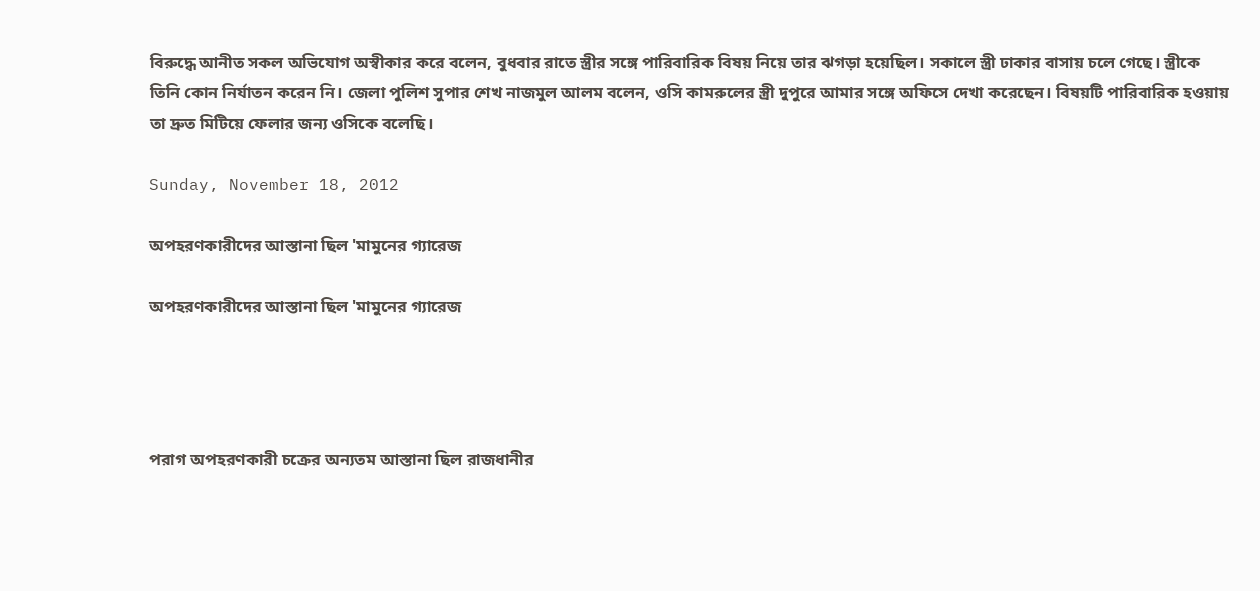বিরুদ্ধে আনীত সকল অভিযোগ অস্বীকার করে বলেন, বুধবার রাতে স্ত্রীর সঙ্গে পারিবারিক বিষয় নিয়ে তার ঝগড়া হয়েছিল। সকালে স্ত্রী ঢাকার বাসায় চলে গেছে। স্ত্রীকে তিনি কোন নির্যাতন করেন নি। জেলা পুলিশ সুপার শেখ নাজমুল আলম বলেন, ওসি কামরুলের স্ত্রী দুপুরে আমার সঙ্গে অফিসে দেখা করেছেন। বিষয়টি পারিবারিক হওয়ায় তা দ্রুত মিটিয়ে ফেলার জন্য ওসিকে বলেছি।

Sunday, November 18, 2012

অপহরণকারীদের আস্তানা ছিল 'মামুনের গ্যারেজ

অপহরণকারীদের আস্তানা ছিল 'মামুনের গ্যারেজ




পরাগ অপহরণকারী চক্রের অন্যতম আস্তানা ছিল রাজধানীর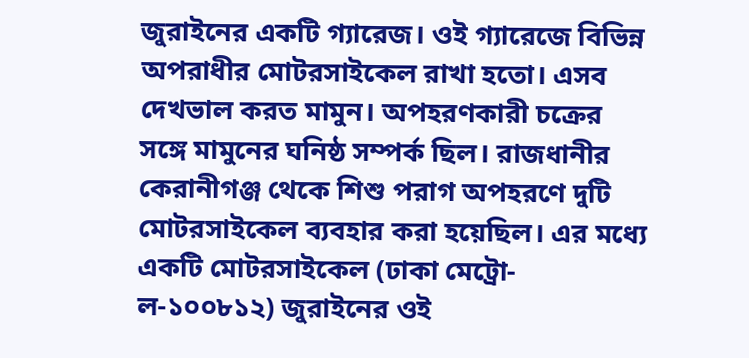জুরাইনের একটি গ্যারেজ। ওই গ্যারেজে বিভিন্ন অপরাধীর মোটরসাইকেল রাখা হতো। এসব দেখভাল করত মামুন। অপহরণকারী চক্রের সঙ্গে মামুনের ঘনিষ্ঠ সম্পর্ক ছিল। রাজধানীর কেরানীগঞ্জ থেকে শিশু পরাগ অপহরণে দুটি মোটরসাইকেল ব্যবহার করা হয়েছিল। এর মধ্যে একটি মোটরসাইকেল (ঢাকা মেট্রো- ল-১০০৮১২) জুরাইনের ওই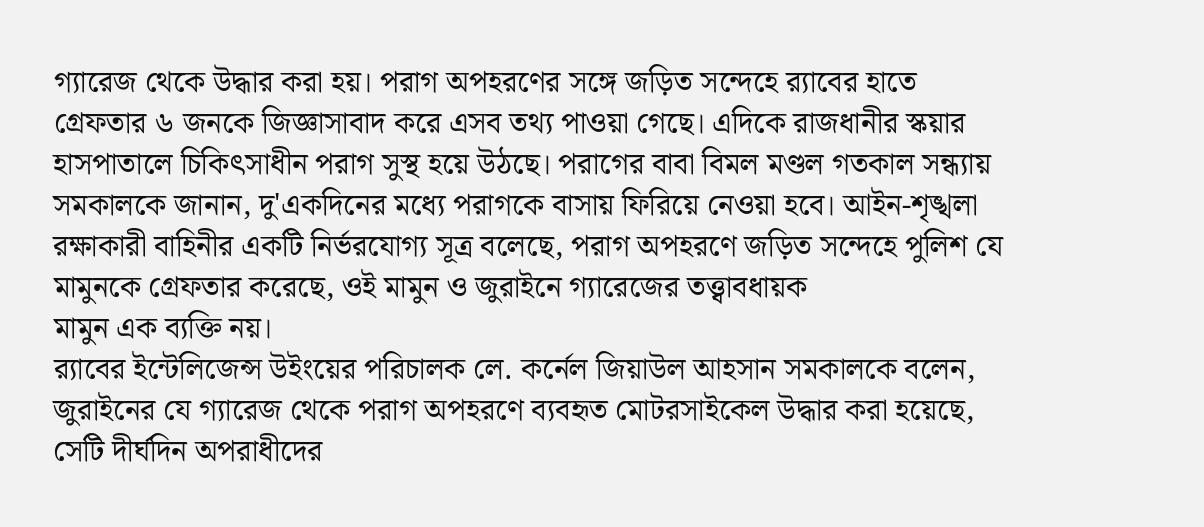গ্যারেজ থেকে উদ্ধার করা হয়। পরাগ অপহরণের সঙ্গে জড়িত সন্দেহে র‌্যাবের হাতে গ্রেফতার ৬ জনকে জিজ্ঞাসাবাদ করে এসব তথ্য পাওয়া গেছে। এদিকে রাজধানীর স্কয়ার হাসপাতালে চিকিৎসাধীন পরাগ সুস্থ হয়ে উঠছে। পরাগের বাবা বিমল মণ্ডল গতকাল সন্ধ্যায় সমকালকে জানান, দু'একদিনের মধ্যে পরাগকে বাসায় ফিরিয়ে নেওয়া হবে। আইন-শৃঙ্খলা রক্ষাকারী বাহিনীর একটি নির্ভরযোগ্য সূত্র বলেছে, পরাগ অপহরণে জড়িত সন্দেহে পুলিশ যে মামুনকে গ্রেফতার করেছে, ওই মামুন ও জুরাইনে গ্যারেজের তত্ত্বাবধায়ক
মামুন এক ব্যক্তি নয়।
র‌্যাবের ইন্টেলিজেন্স উইংয়ের পরিচালক লে. কর্নেল জিয়াউল আহসান সমকালকে বলেন, জুরাইনের যে গ্যারেজ থেকে পরাগ অপহরণে ব্যবহৃত মোটরসাইকেল উদ্ধার করা হয়েছে, সেটি দীর্ঘদিন অপরাধীদের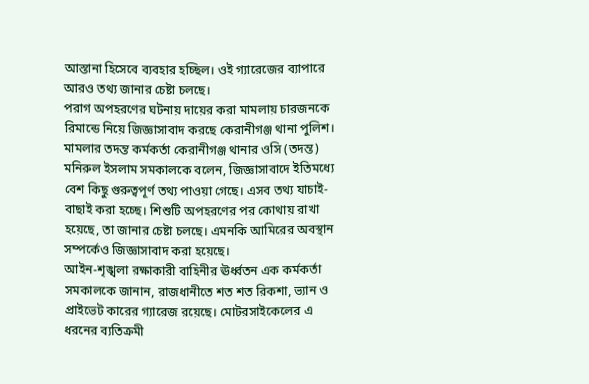আস্তানা হিসেবে ব্যবহার হচ্ছিল। ওই গ্যারেজের ব্যাপারে আরও তথ্য জানার চেষ্টা চলছে।
পরাগ অপহরণের ঘটনায় দায়ের করা মামলায় চারজনকে রিমান্ডে নিয়ে জিজ্ঞাসাবাদ করছে কেরানীগঞ্জ থানা পুলিশ। মামলার তদন্ত কর্মকর্তা কেরানীগঞ্জ থানার ওসি (তদন্ত) মনিরুল ইসলাম সমকালকে বলেন, জিজ্ঞাসাবাদে ইতিমধ্যে বেশ কিছু গুরুত্বপূর্ণ তথ্য পাওয়া গেছে। এসব তথ্য যাচাই-বাছাই করা হচ্ছে। শিশুটি অপহরণের পর কোথায় রাখা হয়েছে, তা জানার চেষ্টা চলছে। এমনকি আমিরের অবস্থান সম্পর্কেও জিজ্ঞাসাবাদ করা হয়েছে।
আইন-শৃঙ্খলা রক্ষাকারী বাহিনীর ঊর্ধ্বতন এক কর্মকর্তা সমকালকে জানান, রাজধানীতে শত শত রিকশা, ভ্যান ও প্রাইভেট কারের গ্যারেজ রয়েছে। মোটরসাইকেলের এ ধরনের ব্যতিক্রমী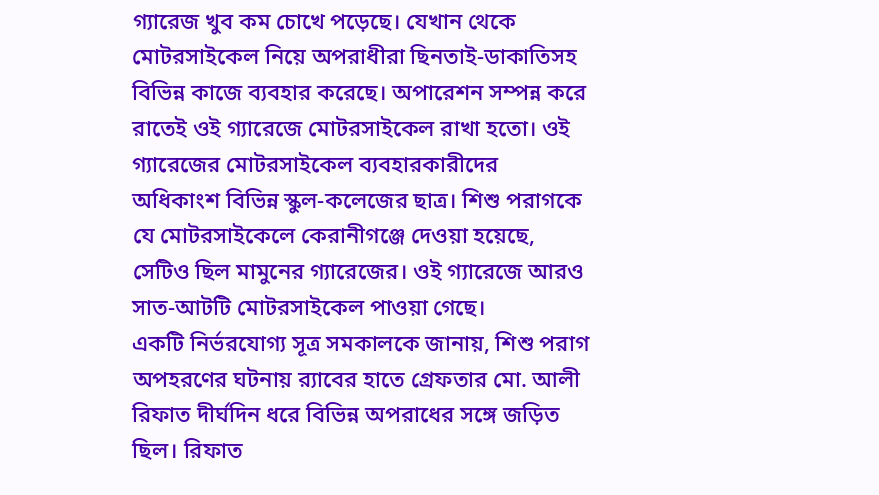গ্যারেজ খুব কম চোখে পড়েছে। যেখান থেকে মোটরসাইকেল নিয়ে অপরাধীরা ছিনতাই-ডাকাতিসহ বিভিন্ন কাজে ব্যবহার করেছে। অপারেশন সম্পন্ন করে রাতেই ওই গ্যারেজে মোটরসাইকেল রাখা হতো। ওই গ্যারেজের মোটরসাইকেল ব্যবহারকারীদের অধিকাংশ বিভিন্ন স্কুল-কলেজের ছাত্র। শিশু পরাগকে যে মোটরসাইকেলে কেরানীগঞ্জে দেওয়া হয়েছে, সেটিও ছিল মামুনের গ্যারেজের। ওই গ্যারেজে আরও সাত-আটটি মোটরসাইকেল পাওয়া গেছে।
একটি নির্ভরযোগ্য সূত্র সমকালকে জানায়, শিশু পরাগ অপহরণের ঘটনায় র‌্যাবের হাতে গ্রেফতার মো. আলী রিফাত দীর্ঘদিন ধরে বিভিন্ন অপরাধের সঙ্গে জড়িত ছিল। রিফাত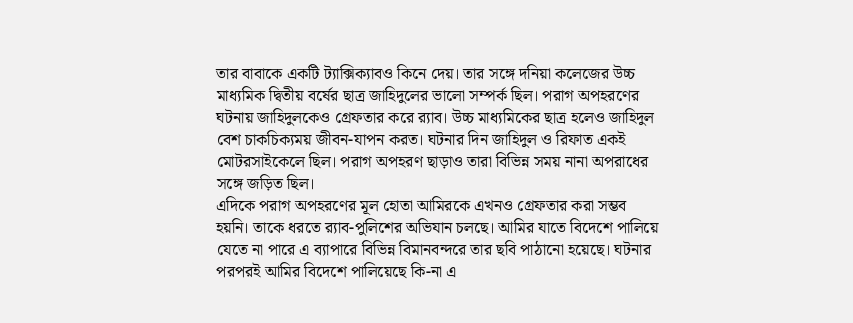তার বাবাকে একটি ট্যাক্সিক্যাবও কিনে দেয়। তার সঙ্গে দনিয়া কলেজের উচ্চ মাধ্যমিক দ্বিতীয় বর্ষের ছাত্র জাহিদুলের ভালো সম্পর্ক ছিল। পরাগ অপহরণের ঘটনায় জাহিদুলকেও গ্রেফতার করে র‌্যাব। উচ্চ মাধ্যমিকের ছাত্র হলেও জাহিদুল বেশ চাকচিক্যময় জীবন-যাপন করত। ঘটনার দিন জাহিদুল ও রিফাত একই মোটরসাইকেলে ছিল। পরাগ অপহরণ ছাড়াও তারা বিভিন্ন সময় নানা অপরাধের সঙ্গে জড়িত ছিল।
এদিকে পরাগ অপহরণের মূল হোতা আমিরকে এখনও গ্রেফতার করা সম্ভব হয়নি। তাকে ধরতে র‌্যাব-পুলিশের অভিযান চলছে। আমির যাতে বিদেশে পালিয়ে যেতে না পারে এ ব্যাপারে বিভিন্ন বিমানবন্দরে তার ছবি পাঠানো হয়েছে। ঘটনার পরপরই আমির বিদেশে পালিয়েছে কি-না এ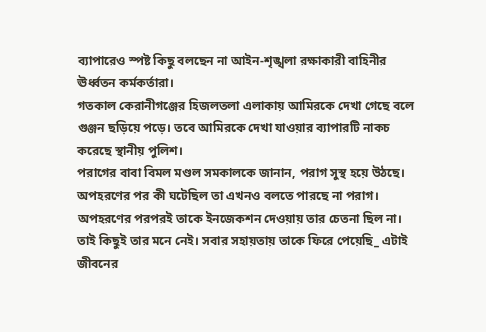ব্যাপারেও স্পষ্ট কিছু বলছেন না আইন-শৃঙ্খলা রক্ষাকারী বাহিনীর ঊর্ধ্বতন কর্মকর্তারা।
গতকাল কেরানীগঞ্জের হিজলতলা এলাকায় আমিরকে দেখা গেছে বলে গুঞ্জন ছড়িয়ে পড়ে। তবে আমিরকে দেখা যাওয়ার ব্যাপারটি নাকচ করেছে স্থানীয় পুলিশ।
পরাগের বাবা বিমল মণ্ডল সমকালকে জানান, পরাগ সুস্থ হয়ে উঠছে। অপহরণের পর কী ঘটেছিল তা এখনও বলতে পারছে না পরাগ। অপহরণের পরপরই তাকে ইনজেকশন দেওয়ায় তার চেতনা ছিল না। তাই কিছুই তার মনে নেই। সবার সহায়তায় তাকে ফিরে পেয়েছি_ এটাই জীবনের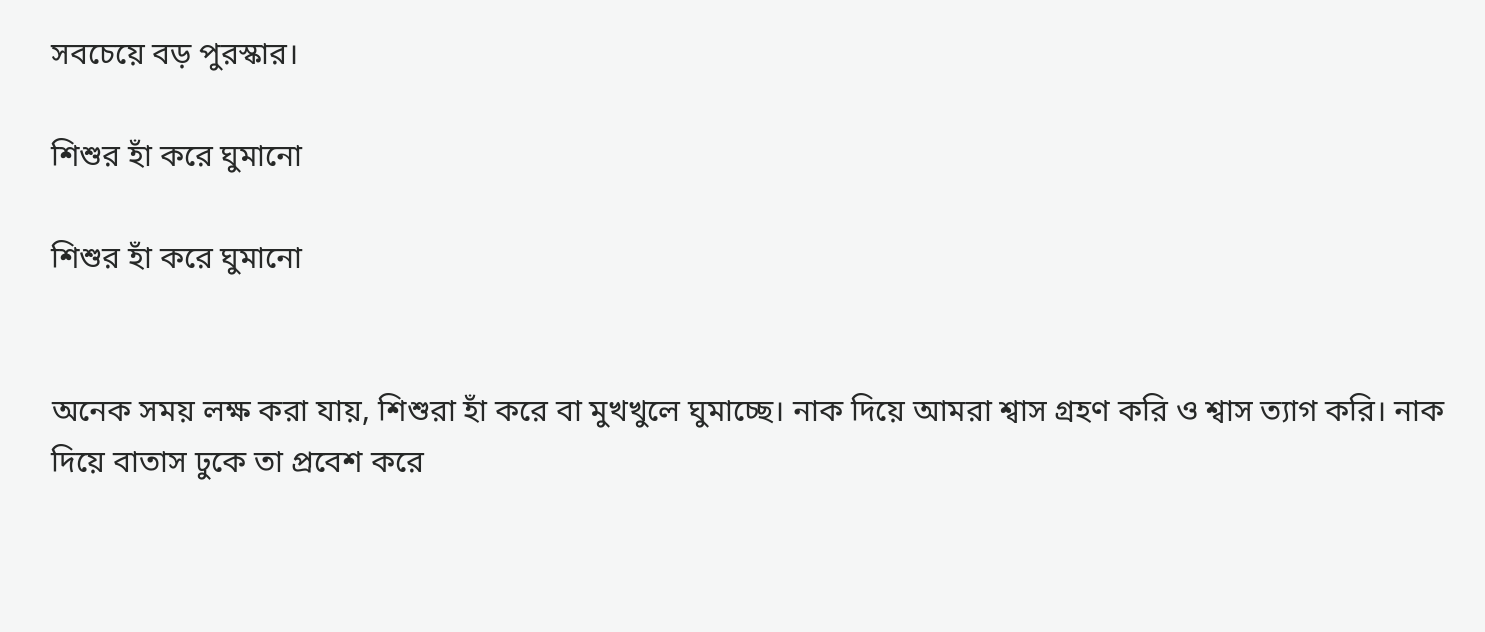সবচেয়ে বড় পুরস্কার।

শিশুর হাঁ করে ঘুমানো

শিশুর হাঁ করে ঘুমানো


অনেক সময় লক্ষ করা যায়, শিশুরা হাঁ করে বা মুখখুলে ঘুমাচ্ছে। নাক দিয়ে আমরা শ্বাস গ্রহণ করি ও শ্বাস ত্যাগ করি। নাক দিয়ে বাতাস ঢুকে তা প্রবেশ করে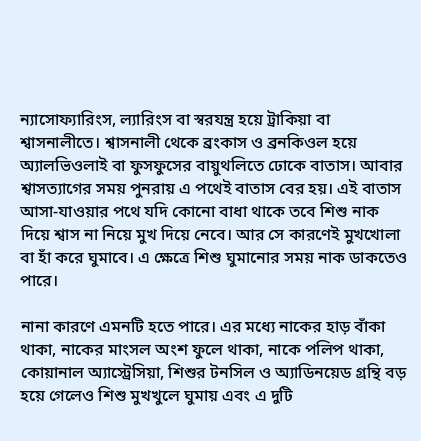ন্যাসোফ্যারিংস, ল্যারিংস বা স্বরযন্ত্র হয়ে ট্রাকিয়া বা শ্বাসনালীতে। শ্বাসনালী থেকে ব্রংকাস ও ব্রনকিওল হয়ে অ্যালভিওলাই বা ফুসফুসের বায়ুথলিতে ঢোকে বাতাস। আবার শ্বাসত্যাগের সময় পুনরায় এ পথেই বাতাস বের হয়। এই বাতাস আসা-যাওয়ার পথে যদি কোনো বাধা থাকে তবে শিশু নাক দিয়ে শ্বাস না নিয়ে মুখ দিয়ে নেবে। আর সে কারণেই মুখখোলা বা হাঁ করে ঘুমাবে। এ ক্ষেত্রে শিশু ঘুমানোর সময় নাক ডাকতেও পারে।

নানা কারণে এমনটি হতে পারে। এর মধ্যে নাকের হাড় বাঁকা থাকা, নাকের মাংসল অংশ ফুলে থাকা, নাকে পলিপ থাকা, কোয়ানাল অ্যাস্ট্রেসিয়া, শিশুর টনসিল ও অ্যাডিনয়েড গ্রন্থি বড় হয়ে গেলেও শিশু মুখখুলে ঘুমায় এবং এ দুটি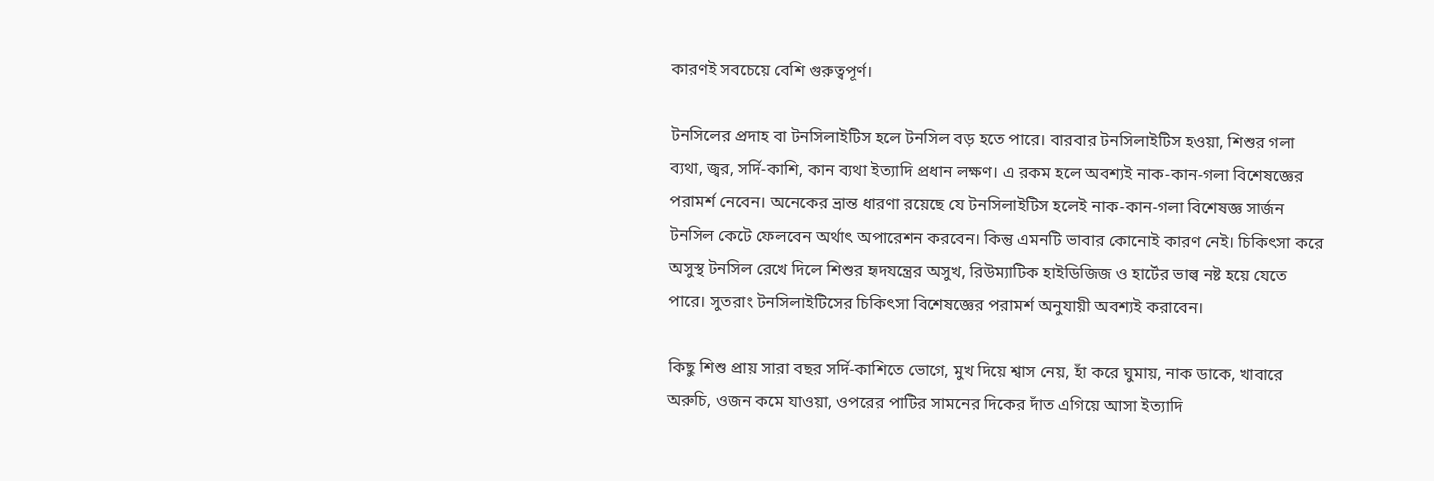কারণই সবচেয়ে বেশি গুরুত্বপূর্ণ।

টনসিলের প্রদাহ বা টনসিলাইটিস হলে টনসিল বড় হতে পারে। বারবার টনসিলাইটিস হওয়া, শিশুর গলা ব্যথা, জ্বর, সর্দি-কাশি, কান ব্যথা ইত্যাদি প্রধান লক্ষণ। এ রকম হলে অবশ্যই নাক-কান-গলা বিশেষজ্ঞের পরামর্শ নেবেন। অনেকের ভ্রান্ত ধারণা রয়েছে যে টনসিলাইটিস হলেই নাক-কান-গলা বিশেষজ্ঞ সার্জন টনসিল কেটে ফেলবেন অর্থাৎ অপারেশন করবেন। কিন্তু এমনটি ভাবার কোনোই কারণ নেই। চিকিৎসা করে অসুস্থ টনসিল রেখে দিলে শিশুর হৃদযন্ত্রের অসুখ, রিউম্যাটিক হাইডিজিজ ও হার্টের ভাল্ব নষ্ট হয়ে যেতে পারে। সুতরাং টনসিলাইটিসের চিকিৎসা বিশেষজ্ঞের পরামর্শ অনুযায়ী অবশ্যই করাবেন।

কিছু শিশু প্রায় সারা বছর সর্দি-কাশিতে ভোগে, মুখ দিয়ে শ্বাস নেয়, হাঁ করে ঘুমায়, নাক ডাকে, খাবারে অরুচি, ওজন কমে যাওয়া, ওপরের পাটির সামনের দিকের দাঁত এগিয়ে আসা ইত্যাদি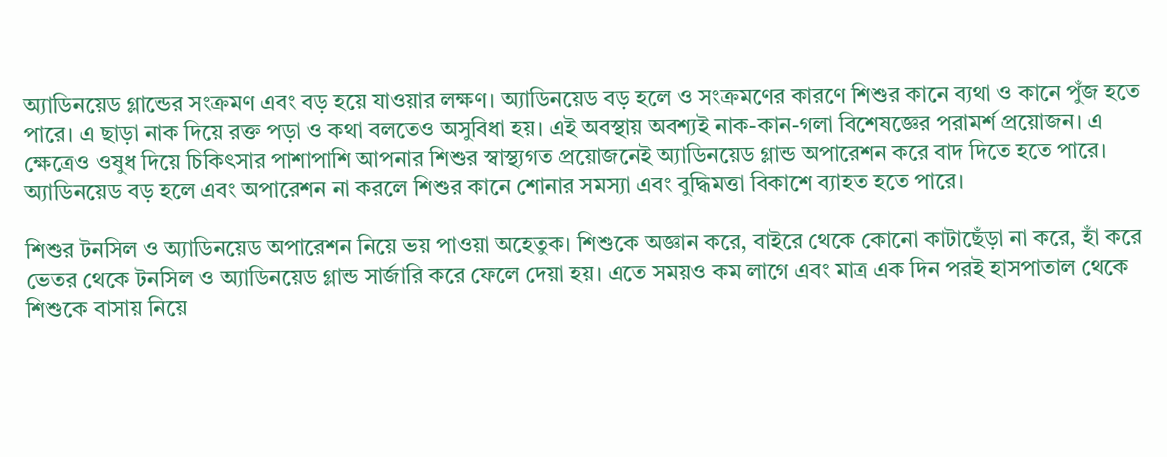অ্যাডিনয়েড গ্লান্ডের সংক্রমণ এবং বড় হয়ে যাওয়ার লক্ষণ। অ্যাডিনয়েড বড় হলে ও সংক্রমণের কারণে শিশুর কানে ব্যথা ও কানে পুঁজ হতে পারে। এ ছাড়া নাক দিয়ে রক্ত পড়া ও কথা বলতেও অসুবিধা হয়। এই অবস্থায় অবশ্যই নাক-কান-গলা বিশেষজ্ঞের পরামর্শ প্রয়োজন। এ ক্ষেত্রেও ওষুধ দিয়ে চিকিৎসার পাশাপাশি আপনার শিশুর স্বাস্থ্যগত প্রয়োজনেই অ্যাডিনয়েড গ্লান্ড অপারেশন করে বাদ দিতে হতে পারে। অ্যাডিনয়েড বড় হলে এবং অপারেশন না করলে শিশুর কানে শোনার সমস্যা এবং বুদ্ধিমত্তা বিকাশে ব্যাহত হতে পারে।

শিশুর টনসিল ও অ্যাডিনয়েড অপারেশন নিয়ে ভয় পাওয়া অহেতুক। শিশুকে অজ্ঞান করে, বাইরে থেকে কোনো কাটাছেঁড়া না করে, হাঁ করে ভেতর থেকে টনসিল ও অ্যাডিনয়েড গ্লান্ড সার্জারি করে ফেলে দেয়া হয়। এতে সময়ও কম লাগে এবং মাত্র এক দিন পরই হাসপাতাল থেকে শিশুকে বাসায় নিয়ে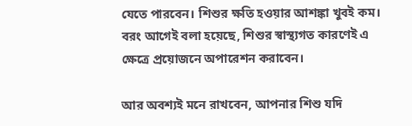যেতে পারবেন। শিশুর ক্ষতি হওয়ার আশঙ্কা খুবই কম। বরং আগেই বলা হয়েছে, শিশুর স্বাস্থ্যগত কারণেই এ ক্ষেত্রে প্রয়োজনে অপারেশন করাবেন।

আর অবশ্যই মনে রাখবেন, আপনার শিশু যদি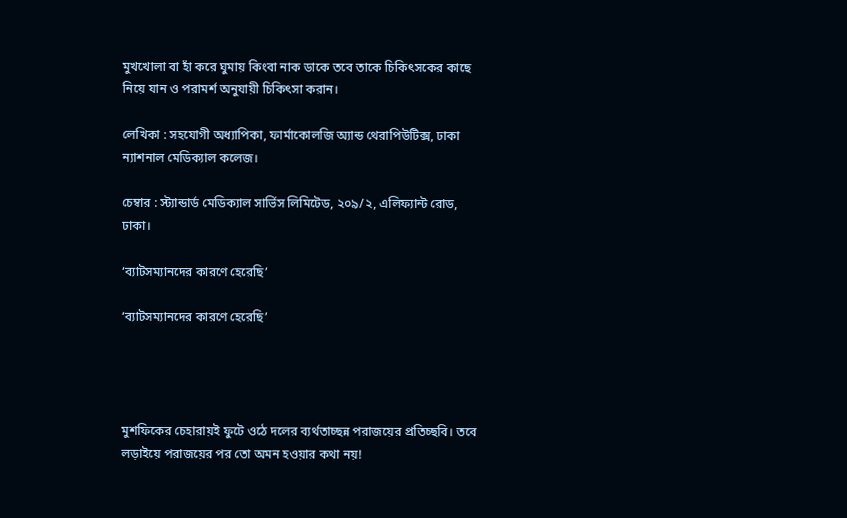মুখখোলা বা হাঁ করে ঘুমায় কিংবা নাক ডাকে তবে তাকে চিকিৎসকের কাছে নিয়ে যান ও পরামর্শ অনুযায়ী চিকিৎসা করান।

লেখিকা : সহযোগী অধ্যাপিকা, ফার্মাকোলজি অ্যান্ড থেরাপিউটিক্স, ঢাকা ন্যাশনাল মেডিক্যাল কলেজ।

চেম্বার : স্ট্যান্ডার্ড মেডিক্যাল সার্ভিস লিমিটেড, ২০৯/২, এলিফ্যান্ট রোড, ঢাকা।

‘ব্যাটসম্যানদের কারণে হেরেছি’

‘ব্যাটসম্যানদের কারণে হেরেছি’




মুশফিকের চেহারায়ই ফুটে ওঠে দলের ব্যর্থতাচ্ছন্ন পরাজয়ের প্রতিচ্ছবি। তবে লড়াইয়ে পরাজয়ের পর তো অমন হওয়ার কথা নয়!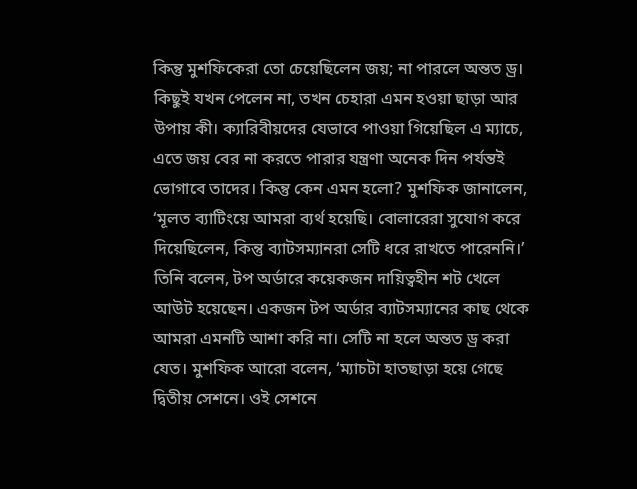কিন্তু মুশফিকেরা তো চেয়েছিলেন জয়; না পারলে অন্তত ড্র। কিছুই যখন পেলেন না, তখন চেহারা এমন হওয়া ছাড়া আর উপায় কী। ক্যারিবীয়দের যেভাবে পাওয়া গিয়েছিল এ ম্যাচে, এতে জয় বের না করতে পারার যন্ত্রণা অনেক দিন পর্যন্তই ভোগাবে তাদের। কিন্তু কেন এমন হলো? মুশফিক জানালেন, ‘মূলত ব্যাটিংয়ে আমরা ব্যর্থ হয়েছি। বোলারেরা সুযোগ করে দিয়েছিলেন, কিন্তু ব্যাটসম্যানরা সেটি ধরে রাখতে পারেননি।’ তিনি বলেন, টপ অর্ডারে কয়েকজন দায়িত্বহীন শট খেলে আউট হয়েছেন। একজন টপ অর্ডার ব্যাটসম্যানের কাছ থেকে আমরা এমনটি আশা করি না। সেটি না হলে অন্তত ড্র করা যেত। মুশফিক আরো বলেন, ‘ম্যাচটা হাতছাড়া হয়ে গেছে দ্বিতীয় সেশনে। ওই সেশনে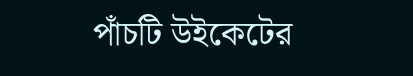পাঁচটি উইকেটের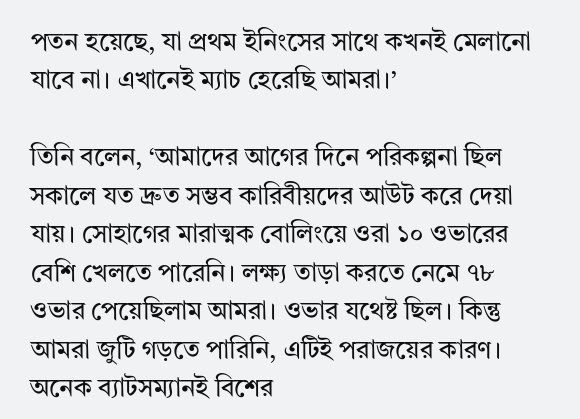পতন হয়েছে, যা প্রথম ইনিংসের সাথে কখনই মেলানো যাবে না। এখানেই ম্যাচ হেরেছি আমরা।’

তিনি বলেন, ‘আমাদের আগের দিনে পরিকল্পনা ছিল সকালে যত দ্রুত সম্ভব কারিবীয়দের আউট করে দেয়া যায়। সোহাগের মারাত্মক বোলিংয়ে ওরা ১০ ওভারের বেশি খেলতে পারেনি। লক্ষ্য তাড়া করতে নেমে ৭৮ ওভার পেয়েছিলাম আমরা। ওভার যথেষ্ট ছিল। কিন্তু আমরা জুটি গড়তে পারিনি, এটিই পরাজয়ের কারণ। অনেক ব্যাটসম্যানই বিশের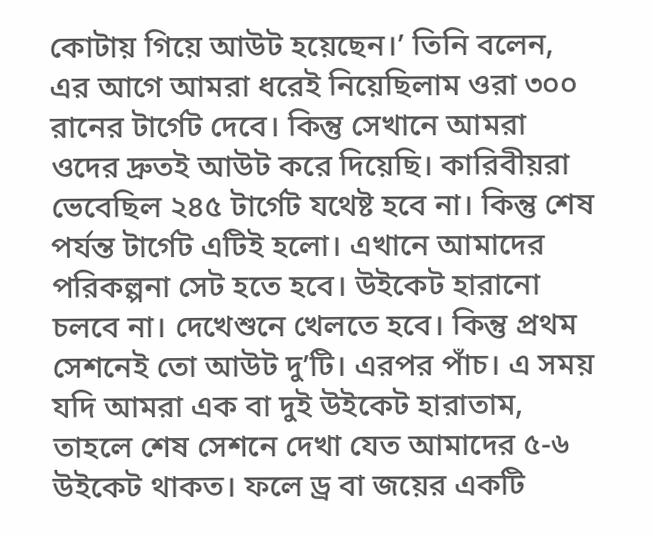কোটায় গিয়ে আউট হয়েছেন।’ তিনি বলেন, এর আগে আমরা ধরেই নিয়েছিলাম ওরা ৩০০ রানের টার্গেট দেবে। কিন্তু সেখানে আমরা ওদের দ্রুতই আউট করে দিয়েছি। কারিবীয়রা ভেবেছিল ২৪৫ টার্গেট যথেষ্ট হবে না। কিন্তু শেষ পর্যন্ত টার্গেট এটিই হলো। এখানে আমাদের পরিকল্পনা সেট হতে হবে। উইকেট হারানো চলবে না। দেখেশুনে খেলতে হবে। কিন্তু প্রথম সেশনেই তো আউট দু’টি। এরপর পাঁচ। এ সময় যদি আমরা এক বা দুই উইকেট হারাতাম, তাহলে শেষ সেশনে দেখা যেত আমাদের ৫-৬ উইকেট থাকত। ফলে ড্র বা জয়ের একটি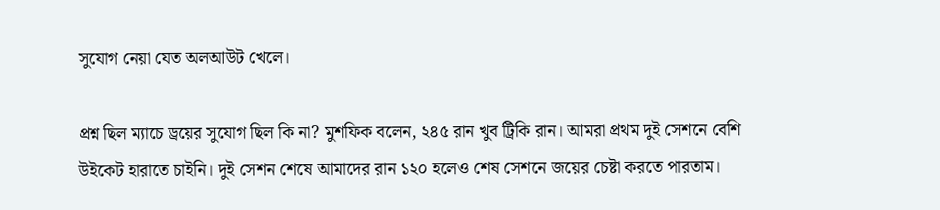সুযোগ নেয়া যেত অলআউট খেলে।

প্রশ্ন ছিল ম্যাচে ড্রয়ের সুযোগ ছিল কি না? মুশফিক বলেন, ২৪৫ রান খুব ট্রিকি রান। আমরা প্রথম দুই সেশনে বেশি উইকেট হারাতে চাইনি। দুই সেশন শেষে আমাদের রান ১২০ হলেও শেষ সেশনে জয়ের চেষ্টা করতে পারতাম।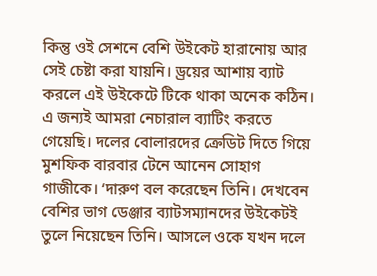কিন্তু ওই সেশনে বেশি উইকেট হারানোয় আর সেই চেষ্টা করা যায়নি। ড্রয়ের আশায় ব্যাট করলে এই উইকেটে টিকে থাকা অনেক কঠিন। এ জন্যই আমরা নেচারাল ব্যাটিং করতে গেয়েছি। দলের বোলারদের ক্রেডিট দিতে গিয়ে মুশফিক বারবার টেনে আনেন সোহাগ গাজীকে। ‘দারুণ বল করেছেন তিনি। দেখবেন বেশির ভাগ ডেঞ্জার ব্যাটসম্যানদের উইকেটই তুলে নিয়েছেন তিনি। আসলে ওকে যখন দলে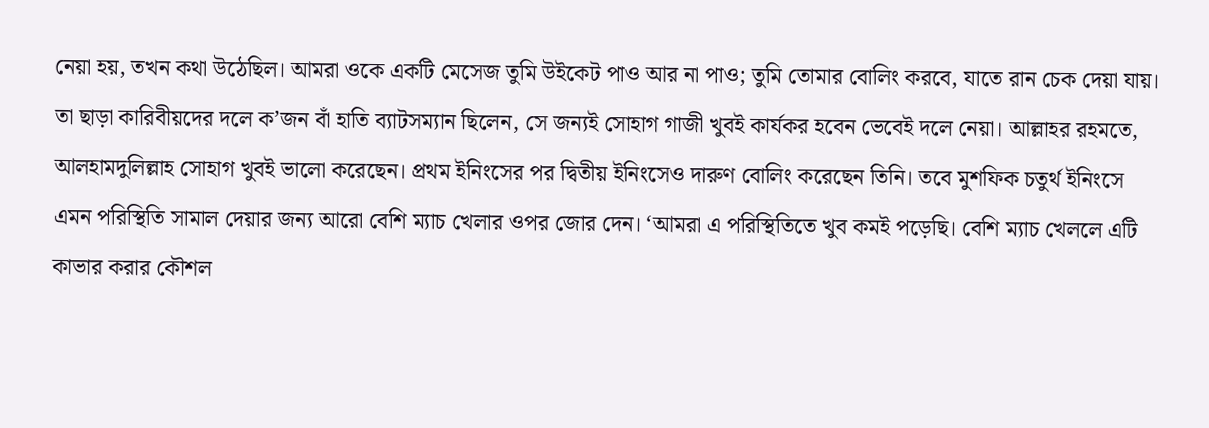নেয়া হয়, তখন কথা উঠেছিল। আমরা ওকে একটি মেসেজ তুমি উইকেট পাও আর না পাও; তুমি তোমার বোলিং করবে, যাতে রান চেক দেয়া যায়। তা ছাড়া কারিবীয়দের দলে ক’জন বাঁ হাতি ব্যাটসম্যান ছিলেন, সে জন্যই সোহাগ গাজী খুবই কার্যকর হবেন ভেবেই দলে নেয়া। আল্লাহর রহমতে, আলহামদুলিল্লাহ সোহাগ খুবই ভালো করেছেন। প্রথম ইনিংসের পর দ্বিতীয় ইনিংসেও দারুণ বোলিং করেছেন তিনি। তবে মুশফিক চতুর্থ ইনিংসে এমন পরিস্থিতি সামাল দেয়ার জন্য আরো বেশি ম্যাচ খেলার ওপর জোর দেন। ‘আমরা এ পরিস্থিতিতে খুব কমই পড়েছি। বেশি ম্যাচ খেললে এটি কাভার করার কৌশল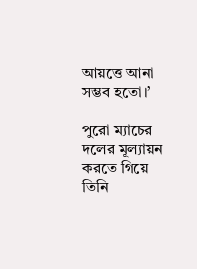আয়ত্তে আনা সম্ভব হতো।’

পুরো ম্যাচের দলের মূল্যায়ন করতে গিয়ে তিনি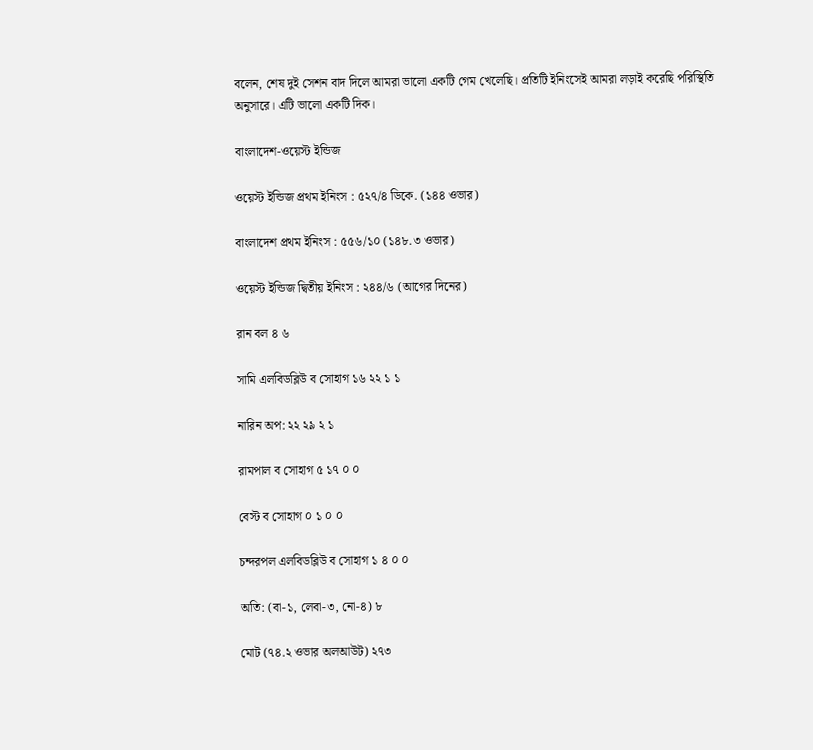বলেন, শেষ দুই সেশন বাদ দিলে আমরা ভালো একটি গেম খেলেছি। প্রতিটি ইনিংসেই আমরা লড়াই করেছি পরিস্থিতি অনুসারে। এটি ভালো একটি দিক।

বাংলাদেশ-ওয়েস্ট ইন্ডিজ

ওয়েস্ট ইন্ডিজ প্রথম ইনিংস : ৫২৭/৪ ডিকে. (১৪৪ ওভার)

বাংলাদেশ প্রথম ইনিংস : ৫৫৬/১০ (১৪৮.৩ ওভার)

ওয়েস্ট ইন্ডিজ দ্বিতীয় ইনিংস : ২৪৪/৬ (আগের দিনের)

রান বল ৪ ৬

সামি এলবিডব্লিউ ব সোহাগ ১৬ ২২ ১ ১

নারিন অপ: ২২ ২৯ ২ ১

রামপাল ব সোহাগ ৫ ১৭ ০ ০

বেস্ট ব সোহাগ ০ ১ ০ ০

চন্দরপল এলবিডব্লিউ ব সোহাগ ১ ৪ ০ ০

অতি: (বা-১, লেবা-৩, নো-৪) ৮

মোট (৭৪.২ ওভার অলআউট) ২৭৩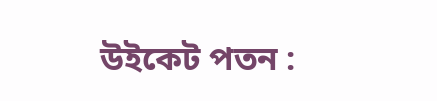উইকেট পতন :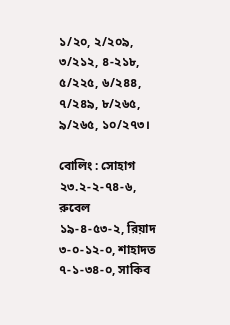১/২০, ২/২০৯, ৩/২১২, ৪-২১৮, ৫/২২৫, ৬/২৪৪, ৭/২৪৯, ৮/২৬৫, ৯/২৬৫, ১০/২৭৩।

বোলিং : সোহাগ ২৩.২-২-৭৪-৬, রুবেল ১৯-৪-৫৩-২, রিয়াদ ৩-০-১২-০, শাহাদত ৭-১-৩৪-০, সাকিব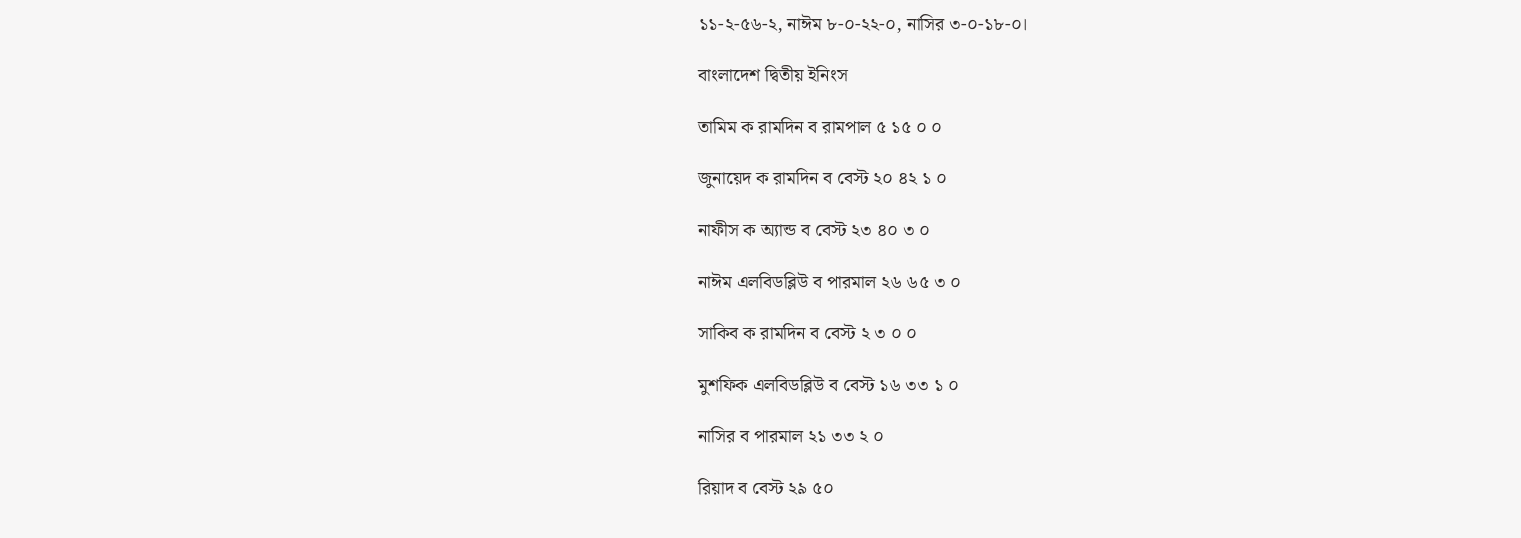১১-২-৫৬-২, নাঈম ৮-০-২২-০, নাসির ৩-০-১৮-০।

বাংলাদেশ দ্বিতীয় ইনিংস

তামিম ক রামদিন ব রামপাল ৫ ১৫ ০ ০

জুনায়েদ ক রামদিন ব বেস্ট ২০ ৪২ ১ ০

নাফীস ক অ্যান্ড ব বেস্ট ২৩ ৪০ ৩ ০

নাঈম এলবিডব্লিউ ব পারমাল ২৬ ৬৫ ৩ ০

সাকিব ক রামদিন ব বেস্ট ২ ৩ ০ ০

মুশফিক এলবিডব্লিউ ব বেস্ট ১৬ ৩৩ ১ ০

নাসির ব পারমাল ২১ ৩৩ ২ ০

রিয়াদ ব বেস্ট ২৯ ৫০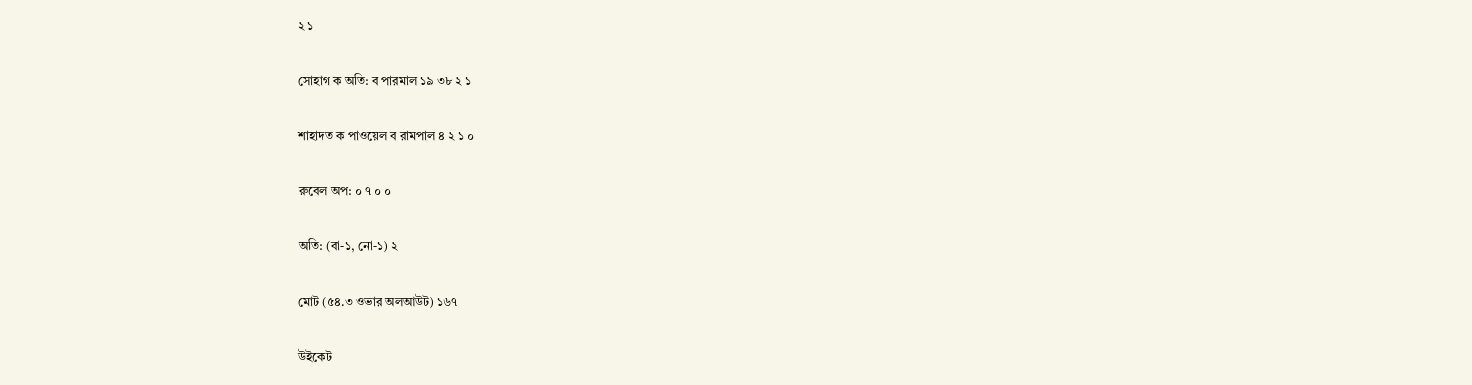২ ১

সোহাগ ক অতি: ব পারমাল ১৯ ৩৮ ২ ১

শাহাদত ক পাওয়েল ব রামপাল ৪ ২ ১ ০

রুবেল অপ: ০ ৭ ০ ০

অতি: (বা-১, নো-১) ২

মোট (৫৪.৩ ওভার অলআউট) ১৬৭

উইকেট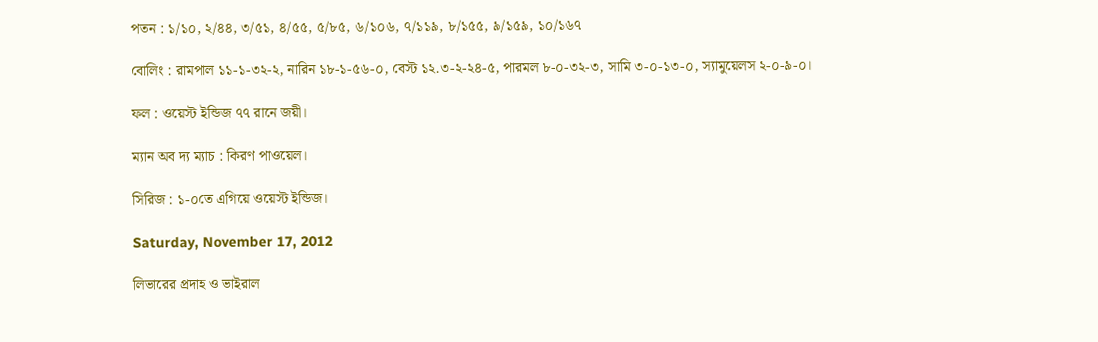পতন : ১/১০, ২/৪৪, ৩/৫১, ৪/৫৫, ৫/৮৫, ৬/১০৬, ৭/১১৯, ৮/১৫৫, ৯/১৫৯, ১০/১৬৭

বোলিং : রামপাল ১১-১-৩২-২, নারিন ১৮-১-৫৬-০, বেস্ট ১২.৩-২-২৪-৫, পারমল ৮-০-৩২-৩, সামি ৩-০-১৩-০, স্যামুয়েলস ২-০-৯-০।

ফল : ওয়েস্ট ইন্ডিজ ৭৭ রানে জয়ী।

ম্যান অব দ্য ম্যাচ : কিরণ পাওয়েল।

সিরিজ : ১-০তে এগিয়ে ওয়েস্ট ইন্ডিজ।

Saturday, November 17, 2012

লিভারের প্রদাহ ও ভাইরাল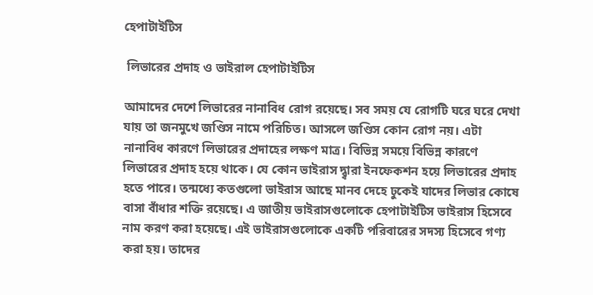হেপাটাইটিস

 লিভারের প্রদাহ ও ভাইরাল হেপাটাইটিস

আমাদের দেশে লিভারের নানাবিধ রোগ রয়েছে। সব সময় যে রোগটি ঘরে ঘরে দেখা যায় তা জনমুখে জণ্ডিস নামে পরিচিত। আসলে জণ্ডিস কোন রোগ নয়। এটা নানাবিধ কারণে লিভারের প্রদাহের লক্ষণ মাত্র। বিভিন্ন সময়ে বিভিন্ন কারণে লিভারের প্রদাহ হয়ে থাকে। যে কোন ভাইরাস দ্ব্বারা ইনফেকশন হয়ে লিভারের প্রদাহ হতে পারে। তন্মধ্যে কতগুলো ভাইরাস আছে মানব দেহে ঢুকেই যাদের লিভার কোষে বাসা বাঁধার শক্তি রয়েছে। এ জাতীয় ভাইরাসগুলোকে হেপাটাইটিস ভাইরাস হিসেবে নাম করণ করা হয়েছে। এই ভাইরাসগুলোকে একটি পরিবারের সদস্য হিসেবে গণ্য করা হয়। তাদের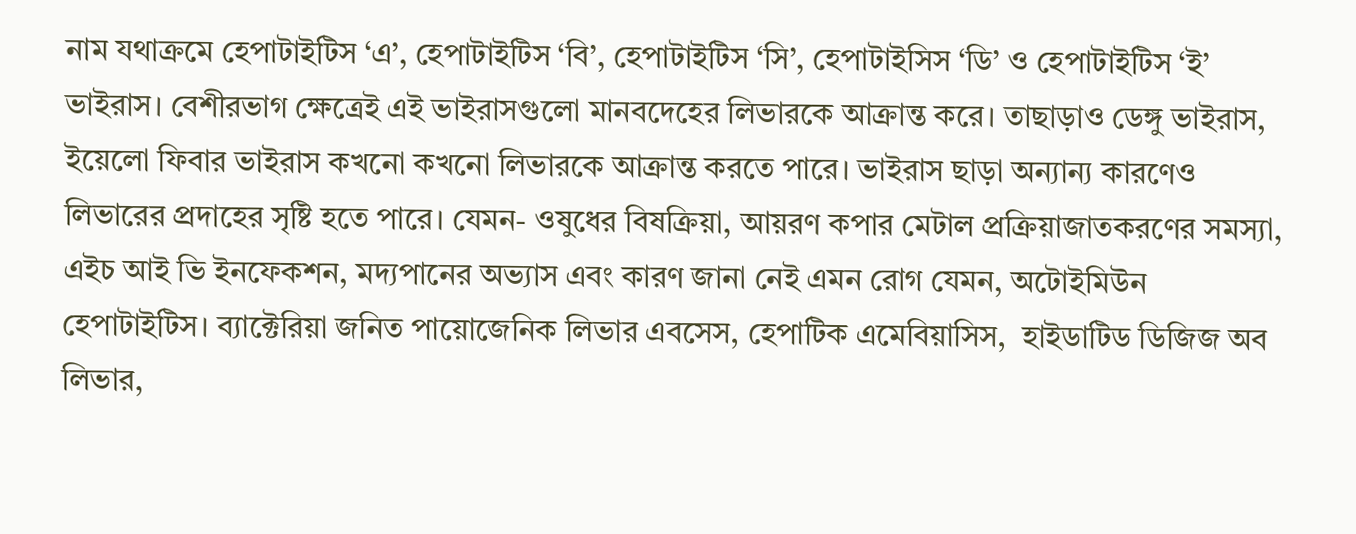নাম যথাক্রমে হেপাটাইটিস ‘এ’, হেপাটাইটিস ‘বি’, হেপাটাইটিস ‘সি’, হেপাটাইসিস ‘ডি’ ও হেপাটাইটিস ‘ই’ ভাইরাস। বেশীরভাগ ক্ষেত্রেই এই ভাইরাসগুলো মানবদেহের লিভারকে আক্রান্ত করে। তাছাড়াও ডেঙ্গু ভাইরাস, ইয়েলো ফিবার ভাইরাস কখনো কখনো লিভারকে আক্রান্ত করতে পারে। ভাইরাস ছাড়া অন্যান্য কারণেও লিভারের প্রদাহের সৃষ্টি হতে পারে। যেমন- ওষুধের বিষক্রিয়া, আয়রণ কপার মেটাল প্রক্রিয়াজাতকরণের সমস্যা, এইচ আই ভি ইনফেকশন, মদ্যপানের অভ্যাস এবং কারণ জানা নেই এমন রোগ যেমন, অটোইমিউন হেপাটাইটিস। ব্যাক্টেরিয়া জনিত পায়োজেনিক লিভার এবসেস, হেপাটিক এমেবিয়াসিস,  হাইডাটিড ডিজিজ অব লিভার,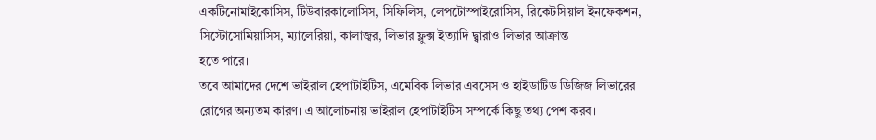একটিনোমাইকোসিস, টিউবারকালোসিস, সিফিলিস, লেপটোস্পাইরোসিস, রিকেটসিয়াল ইনফেকশন, সিস্টোসোমিয়াসিস, ম্যালেরিয়া, কালাজ্বর, লিভার ফ্লুক্স ইত্যাদি দ্ব্বারাও লিভার আক্রান্ত
হতে পারে।
তবে আমাদের দেশে ভাইরাল হেপাটাইটিস, এমেবিক লিভার এবসেস ও হাইডাটিড ডিজিজ লিভারের রোগের অন্যতম কারণ। এ আলোচনায় ভাইরাল হেপাটাইটিস সম্পর্কে কিছু তথ্য পেশ করব।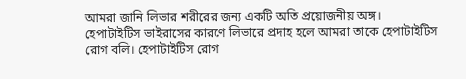আমরা জানি লিভার শরীরের জন্য একটি অতি প্রয়োজনীয় অঙ্গ। হেপাটাইটিস ভাইরাসের কারণে লিভারে প্রদাহ হলে আমরা তাকে হেপাটাইটিস রোগ বলি। হেপাটাইটিস রোগ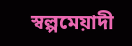স্বল্পমেয়াদী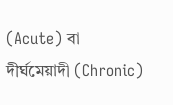(Acute) বা দীর্ঘমেয়াদী (Chronic)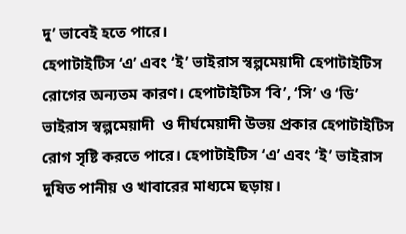দু’ ভাবেই হতে পারে।
হেপাটাইটিস ‘এ’ এবং ‘ই’ ভাইরাস স্বল্পমেয়াদী হেপাটাইটিস রোগের অন্যতম কারণ। হেপাটাইটিস ‘বি’, ‘সি’ ও ‘ডি’  ভাইরাস স্বল্পমেয়াদী  ও দীর্ঘমেয়াদী উভয় প্রকার হেপাটাইটিস রোগ সৃষ্টি করতে পারে। হেপাটাইটিস ‘এ’ এবং ‘ই’ ভাইরাস দুষিত পানীয় ও খাবারের মাধ্যমে ছড়ায়।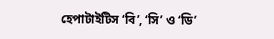হেপাটাইটিস ‘বি’, ‘সি’ ও ‘ডি’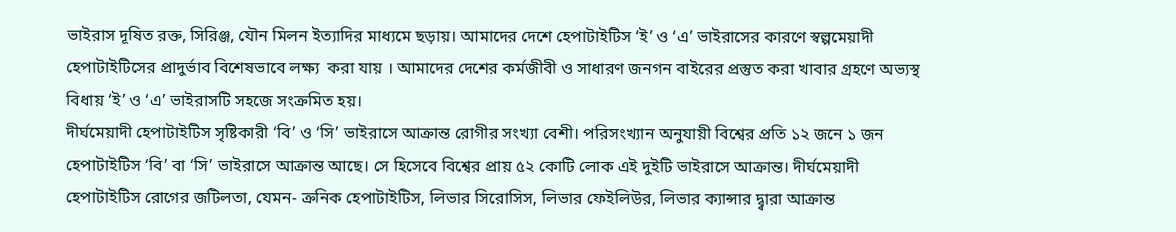ভাইরাস দূষিত রক্ত, সিরিঞ্জ, যৌন মিলন ইত্যাদির মাধ্যমে ছড়ায়। আমাদের দেশে হেপাটাইটিস ‘ই’ ও ‘এ’ ভাইরাসের কারণে স্বল্পমেয়াদী হেপাটাইটিসের প্রাদুর্ভাব বিশেষভাবে লক্ষ্য  করা যায় । আমাদের দেশের কর্মজীবী ও সাধারণ জনগন বাইরের প্রস্তুত করা খাবার গ্রহণে অভ্যস্থ বিধায় ‘ই’ ও ‘এ’ ভাইরাসটি সহজে সংক্রমিত হয়।
দীর্ঘমেয়াদী হেপাটাইটিস সৃষ্টিকারী ‘বি’ ও ‘সি’ ভাইরাসে আক্রান্ত রোগীর সংখ্যা বেশী। পরিসংখ্যান অনুযায়ী বিশ্বের প্রতি ১২ জনে ১ জন হেপাটাইটিস ‘বি’ বা ‘সি’ ভাইরাসে আক্রান্ত আছে। সে হিসেবে বিশ্বের প্রায় ৫২ কোটি লোক এই দুইটি ভাইরাসে আক্রান্ত। দীর্ঘমেয়াদী হেপাটাইটিস রোগের জটিলতা, যেমন- ক্রনিক হেপাটাইটিস, লিভার সিরোসিস, লিভার ফেইলিউর, লিভার ক্যান্সার দ্ব্বারা আক্রান্ত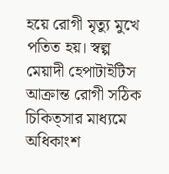হয়ে রোগী মৃত্যু মুখে পতিত হয়। স্বল্প মেয়াদী হেপাটাইটিস আক্রান্ত রোগী সঠিক চিকিত্সার মাধ্যমে অধিকাংশ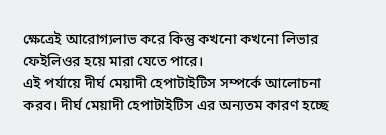ক্ষেত্রেই আরোগ্যলাভ করে কিন্তু কখনো কখনো লিভার ফেইলিওর হয়ে মারা যেতে পারে।
এই পর্যায়ে দীর্ঘ মেয়াদী হেপাটাইটিস সম্পর্কে আলোচনা করব। দীর্ঘ মেয়াদী হেপাটাইটিস এর অন্যতম কারণ হচ্ছে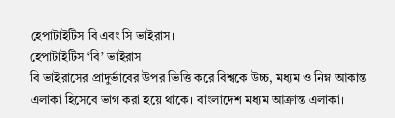হেপাটাইটিস বি এবং সি ভাইরাস।
হেপাটাইটিস ‘বি’ ভাইরাস
বি ভাইরাসের প্রাদুর্ভাবের উপর ভিত্তি করে বিশ্বকে উচ্চ, মধ্যম ও নিম্ন আকান্ত এলাকা হিসেবে ভাগ করা হয়ে থাকে। বাংলাদেশ মধ্যম আক্রান্ত এলাকা।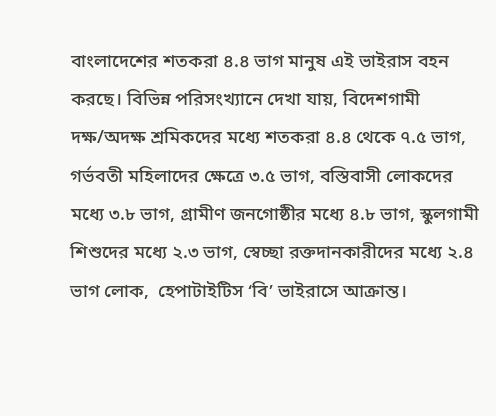বাংলাদেশের শতকরা ৪.৪ ভাগ মানুষ এই ভাইরাস বহন করছে। বিভিন্ন পরিসংখ্যানে দেখা যায়, বিদেশগামী দক্ষ/অদক্ষ শ্রমিকদের মধ্যে শতকরা ৪.৪ থেকে ৭.৫ ভাগ, গর্ভবতী মহিলাদের ক্ষেত্রে ৩.৫ ভাগ, বস্তিবাসী লোকদের মধ্যে ৩.৮ ভাগ, গ্রামীণ জনগোষ্ঠীর মধ্যে ৪.৮ ভাগ, স্কুলগামী শিশুদের মধ্যে ২.৩ ভাগ, স্বেচ্ছা রক্তদানকারীদের মধ্যে ২.৪ ভাগ লোক,  হেপাটাইটিস ‘বি’ ভাইরাসে আক্রান্ত।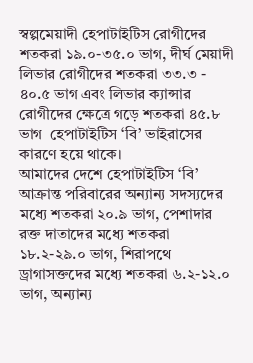স্বল্পমেয়াদী হেপাটাইটিস রোগীদের শতকরা ১৯.০-৩৫.০ ভাগ, দীর্ঘ মেয়াদী লিভার রোগীদের শতকরা ৩৩.৩ - ৪০.৫ ভাগ এবং লিভার ক্যান্সার রোগীদের ক্ষেত্রে গড়ে শতকরা ৪৫.৮ ভাগ  হেপাটাইটিস ‘বি’ ভাইরাসের কারণে হয়ে থাকে।
আমাদের দেশে হেপাটাইটিস ‘বি’ আক্রান্ত পরিবারের অন্যান্য সদস্যদের মধ্যে শতকরা ২০.৯ ভাগ, পেশাদার রক্ত দাতাদের মধ্যে শতকরা ১৮.২-২৯.০ ভাগ, শিরাপথে ড্রাগাসক্তদের মধ্যে শতকরা ৬.২-১২.০ ভাগ, অন্যান্য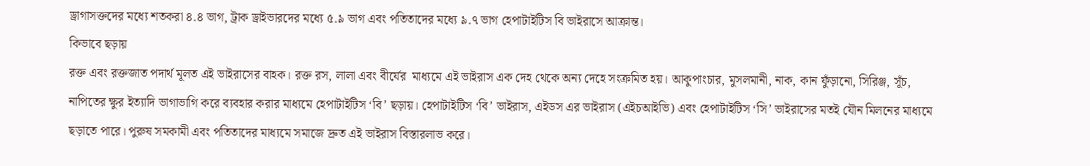ড্রাগাসক্তদের মধ্যে শতকরা ৪.৪ ভাগ, ট্রাক ড্রাইভারদের মধ্যে ৫.৯ ভাগ এবং পতিতাদের মধ্যে ৯.৭ ভাগ হেপাটাইটিস বি ভাইরাসে আক্রান্ত।
কিভাবে ছড়ায়
রক্ত এবং রক্তজাত পদার্থ মূলত এই ভাইরাসের বাহক। রক্ত রস, লালা এবং বীর্যের  মাধ্যমে এই ভাইরাস এক দেহ থেকে অন্য দেহে সংক্রমিত হয়। আকুপাংচার, মুসলমানী, নাক, কান ফুঁড়ানো, সিরিঞ্জ, সূঁচ,  নাপিতের ক্ষুর ইত্যাদি ভাগাভাগি করে ব্যবহার করার মাধ্যমে হেপাটাইটিস ‘বি’ ছড়ায়। হেপাটাইটিস ‘বি’ ভাইরাস, এইডস এর ভাইরাস (এইচআইভি) এবং হেপাটাইটিস ‘সি’ ভাইরাসের মতই যৌন মিলনের মাধ্যমে ছড়াতে পারে। পুরুষ সমকামী এবং পতিতাদের মাধ্যমে সমাজে দ্রুত এই ভাইরাস বিস্তারলাভ করে।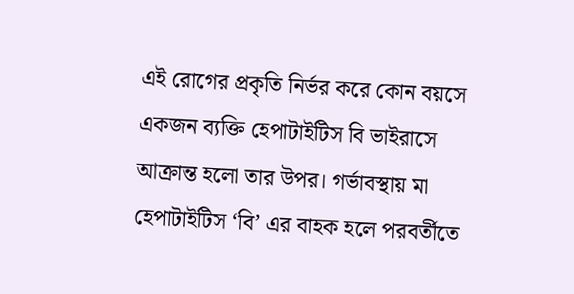এই রোগের প্রকৃতি নির্ভর করে কোন বয়সে একজন ব্যক্তি হেপাটাইটিস বি ভাইরাসে আক্রান্ত হলো তার উপর। গর্ভাবস্থায় মা হেপাটাইটিস ‘বি’ এর বাহক হলে পরবর্তীতে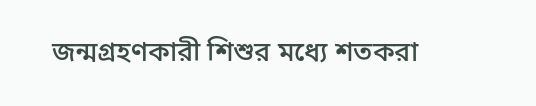জন্মগ্রহণকারী শিশুর মধ্যে শতকরা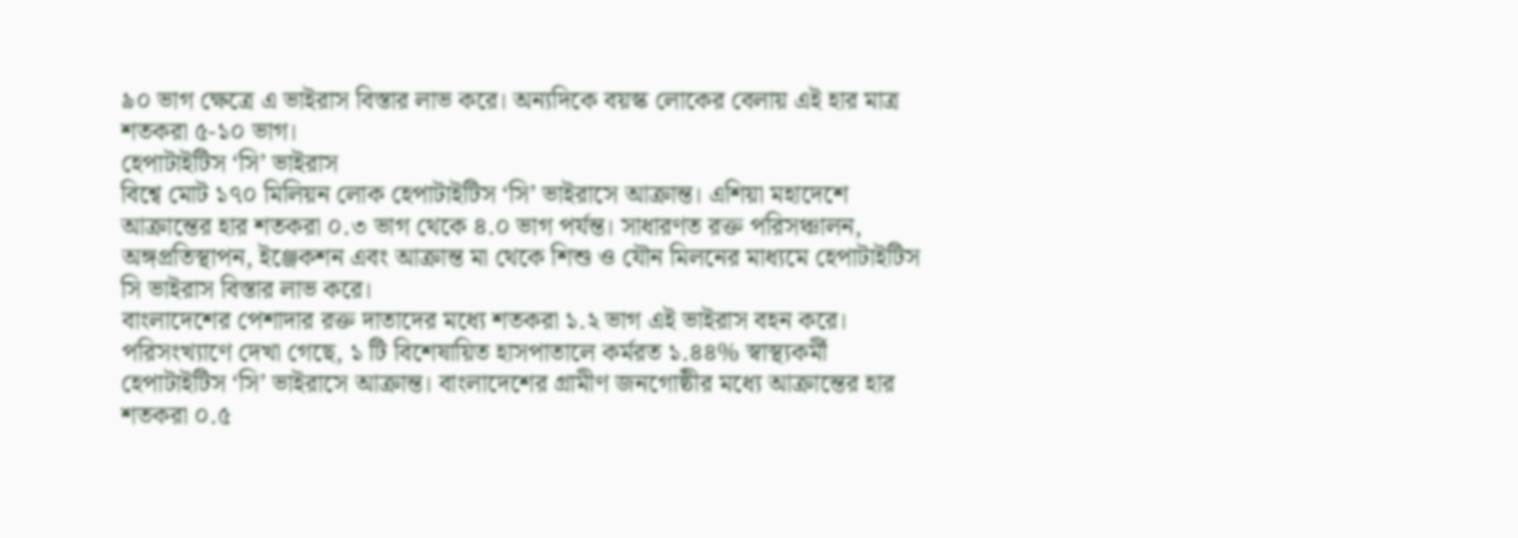৯০ ভাগ ক্ষেত্রে এ ভাইরাস বিস্তার লাভ করে। অন্যদিকে বয়স্ক লোকের বেলায় এই হার মাত্র শতকরা ৫-১০ ভাগ।
হেপাটাইটিস ‘সি’ ভাইরাস
বিশ্বে মোট ১৭০ মিলিয়ন লোক হেপাটাইটিস ‘সি’ ভাইরাসে আক্রান্ত। এশিয়া মহাদেশে আক্রান্তের হার শতকরা ০.৩ ভাগ থেকে ৪.০ ভাগ পর্যন্ত। সাধারণত রক্ত পরিসঞ্চালন, অঙ্গপ্রতিস্থাপন, ইঞ্জেকশন এবং আক্রান্ত মা থেকে শিশু ও যৌন মিলনের মাধ্যমে হেপাটাইটিস সি ভাইরাস বিস্তার লাভ করে।
বাংলাদেশের পেশাদার রক্ত দাতাদের মধ্যে শতকরা ১.২ ভাগ এই ভাইরাস বহন করে। পরিসংখ্যাণে দেখা গেছে, ১ টি বিশেষায়িত হাসপাতালে কর্মরত ১.৪৪% স্বাস্থ্যকর্মী হেপাটাইটিস ‘সি’ ভাইরাসে আক্রান্ত। বাংলাদেশের গ্রামীণ জনগোষ্ঠীর মধ্যে আক্রান্তের হার শতকরা ০.৫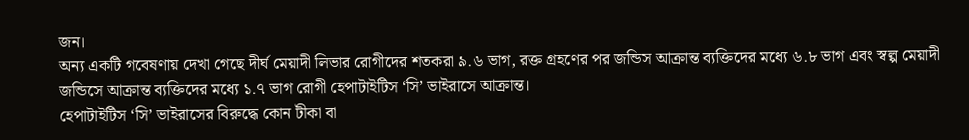জন।
অন্য একটি গবেষণায় দেখা গেছে দীর্ঘ মেয়াদী লিভার রোগীদের শতকরা ৯.৬ ভাগ, রক্ত গ্রহণের পর জন্ডিস আক্রান্ত ব্যক্তিদের মধ্যে ৬.৮ ভাগ এবং স্বল্প মেয়াদী জন্ডিসে আক্রান্ত ব্যক্তিদের মধ্যে ১.৭ ভাগ রোগী হেপাটাইটিস ‘সি’ ভাইরাসে আক্রান্ত।
হেপাটাইটিস ‘সি’ ভাইরাসের বিরুদ্ধে কোন টীকা বা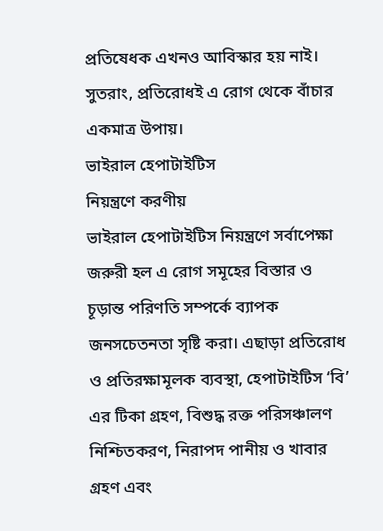প্রতিষেধক এখনও আবিস্কার হয় নাই। সুতরাং, প্রতিরোধই এ রোগ থেকে বাঁচার একমাত্র উপায়।
ভাইরাল হেপাটাইটিস
নিয়ন্ত্রণে করণীয়
ভাইরাল হেপাটাইটিস নিয়ন্ত্রণে সর্বাপেক্ষা জরুরী হল এ রোগ সমূহের বিস্তার ও চূড়ান্ত পরিণতি সম্পর্কে ব্যাপক জনসচেতনতা সৃষ্টি করা। এছাড়া প্রতিরোধ ও প্রতিরক্ষামূলক ব্যবস্থা, হেপাটাইটিস ‘বি’ এর টিকা গ্রহণ, বিশুদ্ধ রক্ত পরিসঞ্চালণ নিশ্চিতকরণ, নিরাপদ পানীয় ও খাবার গ্রহণ এবং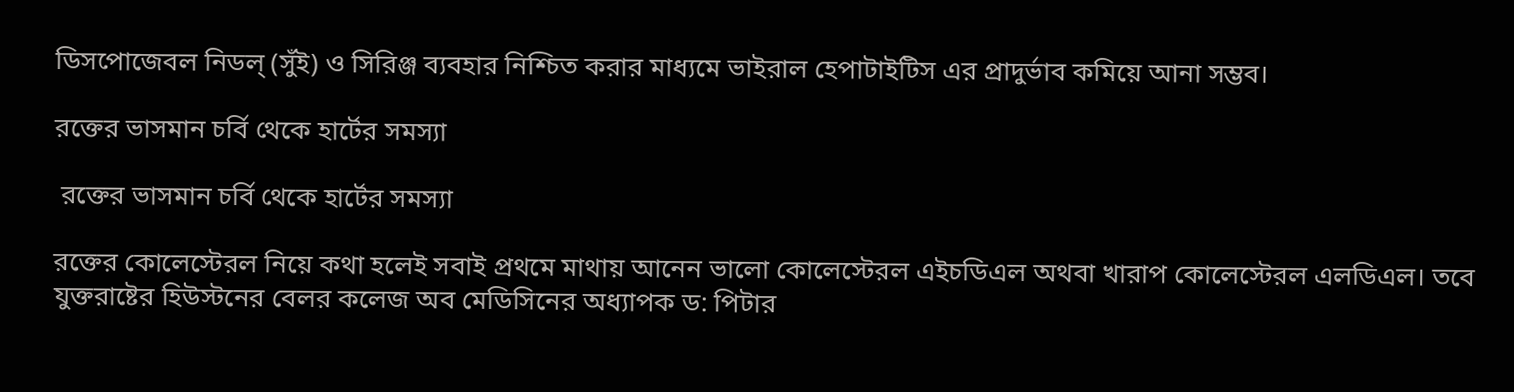ডিসপোজেবল নিডল্ (সুঁই) ও সিরিঞ্জ ব্যবহার নিশ্চিত করার মাধ্যমে ভাইরাল হেপাটাইটিস এর প্রাদুর্ভাব কমিয়ে আনা সম্ভব।

রক্তের ভাসমান চর্বি থেকে হার্টের সমস্যা

 রক্তের ভাসমান চর্বি থেকে হার্টের সমস্যা

রক্তের কোলেস্টেরল নিয়ে কথা হলেই সবাই প্রথমে মাথায় আনেন ভালো কোলেস্টেরল এইচডিএল অথবা খারাপ কোলেস্টেরল এলডিএল। তবে যুক্তরাষ্টের হিউস্টনের বেলর কলেজ অব মেডিসিনের অধ্যাপক ড: পিটার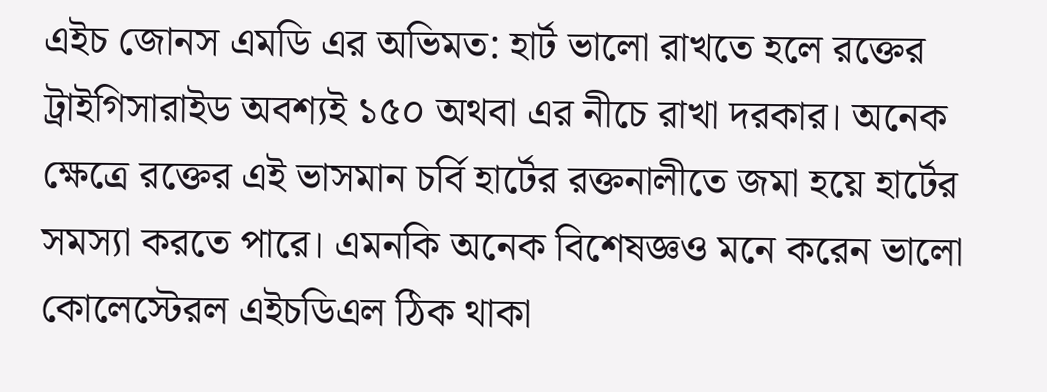এইচ জোনস এমডি এর অভিমত: হার্ট ভালো রাখতে হলে রক্তের ট্রাইগিসারাইড অবশ্যই ১৫০ অথবা এর নীচে রাখা দরকার। অনেক ক্ষেত্রে রক্তের এই ভাসমান চর্বি হার্টের রক্তনালীতে জমা হয়ে হার্টের সমস্যা করতে পারে। এমনকি অনেক বিশেষজ্ঞও মনে করেন ভালো কোলেস্টেরল এইচডিএল ঠিক থাকা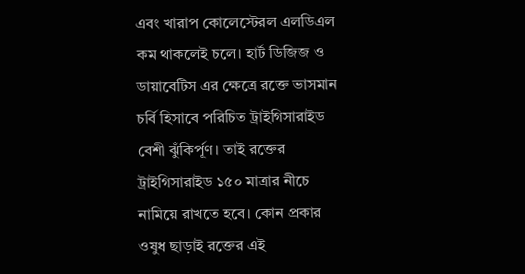এবং খারাপ কোলেস্টেরল এলডিএল কম থাকলেই চলে। হার্ট ডিজিজ ও ডায়াবেটিস এর ক্ষেত্রে রক্তে ভাসমান চর্বি হিসাবে পরিচিত ট্রাইগিসারাইড বেশী ঝুঁকির্পূণ। তাই রক্তের
ট্রাইগিসারাইড ১৫০ মাত্রার নীচে নামিয়ে রাখতে হবে। কোন প্রকার ওষুধ ছাড়াই রক্তের এই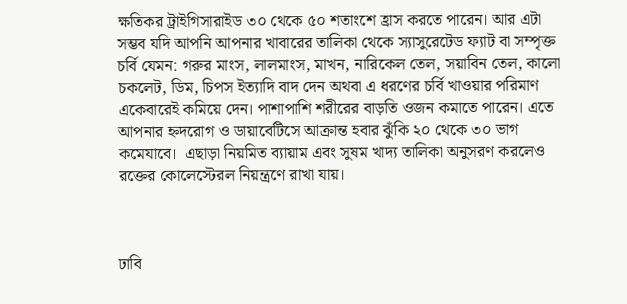ক্ষতিকর ট্রাইগিসারাইড ৩০ থেকে ৫০ শতাংশে হ্রাস করতে পারেন। আর এটা সম্ভব যদি আপনি আপনার খাবারের তালিকা থেকে স্যাসুরেটেড ফ্যাট বা সম্পৃক্ত চর্বি যেমন: গরুর মাংস, লালমাংস, মাখন, নারিকেল তেল, সয়াবিন তেল, কালো চকলেট, ডিম, চিপস ইত্যাদি বাদ দেন অথবা এ ধরণের চর্বি খাওয়ার পরিমাণ একেবারেই কমিয়ে দেন। পাশাপাশি শরীরের বাড়তি ওজন কমাতে পারেন। এতে আপনার হ্নদরোগ ও ডায়াবেটিসে আক্রান্ত হবার ঝুঁকি ২০ থেকে ৩০ ভাগ কমেযাবে।  এছাড়া নিয়মিত ব্যায়াম এবং সুষম খাদ্য তালিকা অনুসরণ করলেও রক্তের কোলেস্টেরল নিয়ন্ত্রণে রাখা যায়।



ঢাবি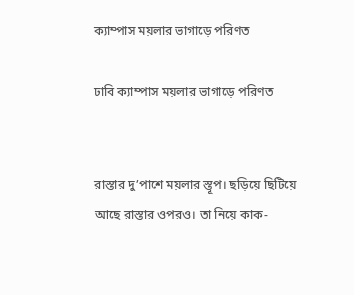ক্যাম্পাস ময়লার ভাগাড়ে পরিণত

ঢাবি ক্যাম্পাস ময়লার ভাগাড়ে পরিণত


রাস্তার দু’পাশে ময়লার স্তূপ। ছড়িয়ে ছিটিয়ে আছে রাস্তার ওপরও। তা নিয়ে কাক-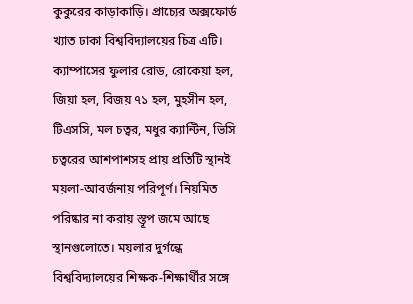কুকুরের কাড়াকাড়ি। প্রাচ্যের অক্সফোর্ড খ্যাত ঢাকা বিশ্ববিদ্যালয়ের চিত্র এটি। ক্যাম্পাসের ফুলার রোড, রোকেয়া হল, জিয়া হল, বিজয় ৭১ হল, মুহসীন হল, টিএসসি, মল চত্বর, মধুর ক্যান্টিন, ভিসি চত্বরের আশপাশসহ প্রায় প্রতিটি স্থানই ময়লা-আবর্জনায় পরিপূর্ণ। নিয়মিত পরিষ্কার না করায় স্তূপ জমে আছে স্থানগুলোতে। ময়লার দুর্গন্ধে বিশ্ববিদ্যালয়ের শিক্ষক-শিক্ষার্থীর সঙ্গে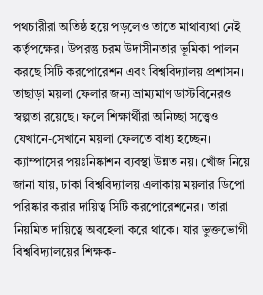পথচারীরা অতিষ্ঠ হয়ে পড়লেও তাতে মাথাব্যথা নেই কর্তৃপক্ষের। উপরন্তু চরম উদাসীনতার ভূমিকা পালন করছে সিটি করপোরেশন এবং বিশ্ববিদ্যালয় প্রশাসন। তাছাড়া ময়লা ফেলার জন্য ভ্রাম্যমাণ ডাস্টবিনেরও স্বল্পতা রয়েছে। ফলে শিক্ষার্থীরা অনিচ্ছা সত্ত্বেও যেখানে-সেখানে ময়লা ফেলতে বাধ্য হচ্ছেন। ক্যাম্পাসের পয়ঃনিষ্কাশন ব্যবস্থা উন্নত নয়। খোঁজ নিয়ে জানা যায়, ঢাকা বিশ্ববিদ্যালয় এলাকায় ময়লার ডিপো পরিষ্কার করার দায়িত্ব সিটি করপোরেশনের। তারা নিয়মিত দায়িত্বে অবহেলা করে থাকে। যার ভুক্তভোগী বিশ্ববিদ্যালয়ের শিক্ষক-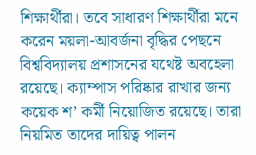শিক্ষার্থীরা। তবে সাধারণ শিক্ষার্থীরা মনে করেন ময়লা-আবর্জনা বৃদ্ধির পেছনে বিশ্ববিদ্যালয় প্রশাসনের যথেষ্ট অবহেলা রয়েছে। ক্যাম্পাস পরিষ্কার রাখার জন্য কয়েক শ’ কর্মী নিয়োজিত রয়েছে। তারা নিয়মিত তাদের দায়িত্ব পালন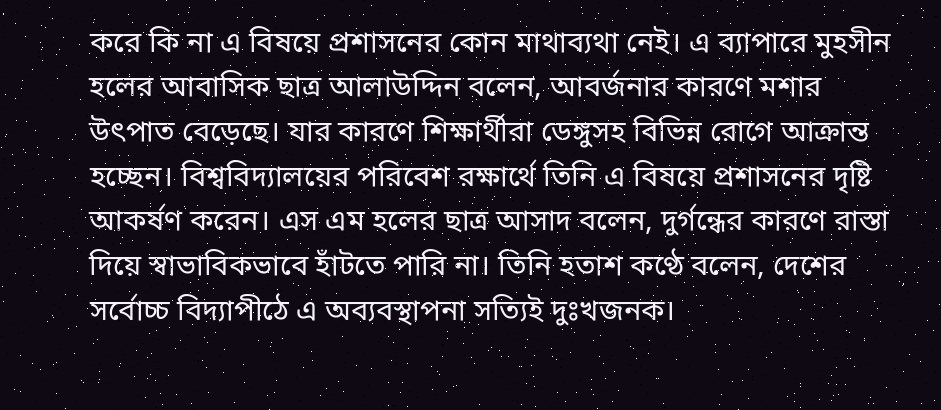করে কি না এ বিষয়ে প্রশাসনের কোন মাথাব্যথা নেই। এ ব্যাপারে মুহসীন হলের আবাসিক ছাত্র আলাউদ্দিন বলেন, আবর্জনার কারণে মশার উৎপাত বেড়েছে। যার কারণে শিক্ষার্থীরা ডেঙ্গুসহ বিভিন্ন রোগে আক্রান্ত হচ্ছেন। বিশ্ববিদ্যালয়ের পরিবেশ রক্ষার্থে তিনি এ বিষয়ে প্রশাসনের দৃষ্টি আকর্ষণ করেন। এস এম হলের ছাত্র আসাদ বলেন, দুর্গন্ধের কারণে রাস্তা দিয়ে স্বাভাবিকভাবে হাঁটতে পারি না। তিনি হতাশ কণ্ঠে বলেন, দেশের সর্বোচ্চ বিদ্যাপীঠে এ অব্যবস্থাপনা সত্যিই দুঃখজনক।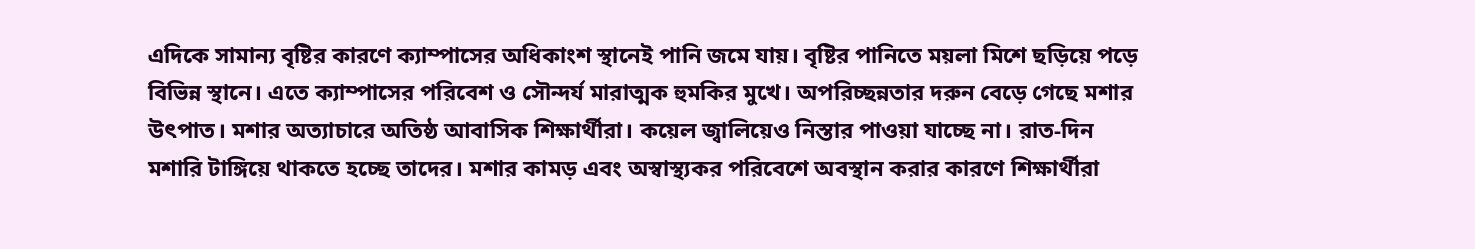এদিকে সামান্য বৃষ্টির কারণে ক্যাম্পাসের অধিকাংশ স্থানেই পানি জমে যায়। বৃষ্টির পানিতে ময়লা মিশে ছড়িয়ে পড়ে বিভিন্ন স্থানে। এতে ক্যাম্পাসের পরিবেশ ও সৌন্দর্য মারাত্মক হুমকির মুখে। অপরিচ্ছন্নতার দরুন বেড়ে গেছে মশার উৎপাত। মশার অত্যাচারে অতিষ্ঠ আবাসিক শিক্ষার্থীরা। কয়েল জ্বালিয়েও নিস্তার পাওয়া যাচ্ছে না। রাত-দিন মশারি টাঙ্গিয়ে থাকতে হচ্ছে তাদের। মশার কামড় এবং অস্বাস্থ্যকর পরিবেশে অবস্থান করার কারণে শিক্ষার্থীরা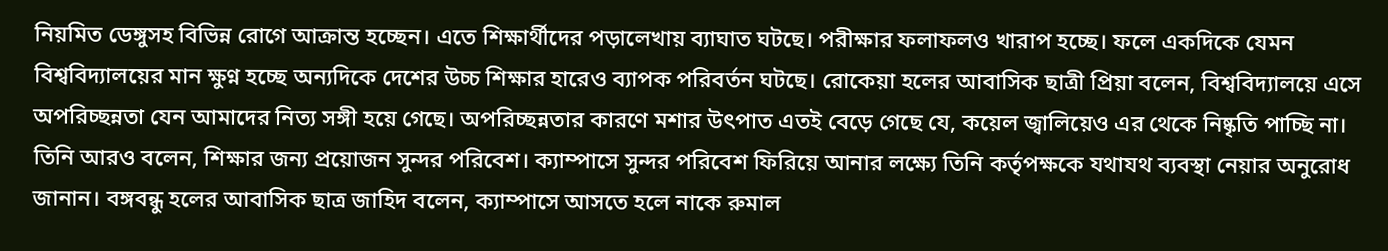নিয়মিত ডেঙ্গুসহ বিভিন্ন রোগে আক্রান্ত হচ্ছেন। এতে শিক্ষার্থীদের পড়ালেখায় ব্যাঘাত ঘটছে। পরীক্ষার ফলাফলও খারাপ হচ্ছে। ফলে একদিকে যেমন বিশ্ববিদ্যালয়ের মান ক্ষুণ্ন হচ্ছে অন্যদিকে দেশের উচ্চ শিক্ষার হারেও ব্যাপক পরিবর্তন ঘটছে। রোকেয়া হলের আবাসিক ছাত্রী প্রিয়া বলেন, বিশ্ববিদ্যালয়ে এসে অপরিচ্ছন্নতা যেন আমাদের নিত্য সঙ্গী হয়ে গেছে। অপরিচ্ছন্নতার কারণে মশার উৎপাত এতই বেড়ে গেছে যে, কয়েল জ্বালিয়েও এর থেকে নিষ্কৃতি পাচ্ছি না। তিনি আরও বলেন, শিক্ষার জন্য প্রয়োজন সুন্দর পরিবেশ। ক্যাম্পাসে সুন্দর পরিবেশ ফিরিয়ে আনার লক্ষ্যে তিনি কর্তৃপক্ষকে যথাযথ ব্যবস্থা নেয়ার অনুরোধ জানান। বঙ্গবন্ধু হলের আবাসিক ছাত্র জাহিদ বলেন, ক্যাম্পাসে আসতে হলে নাকে রুমাল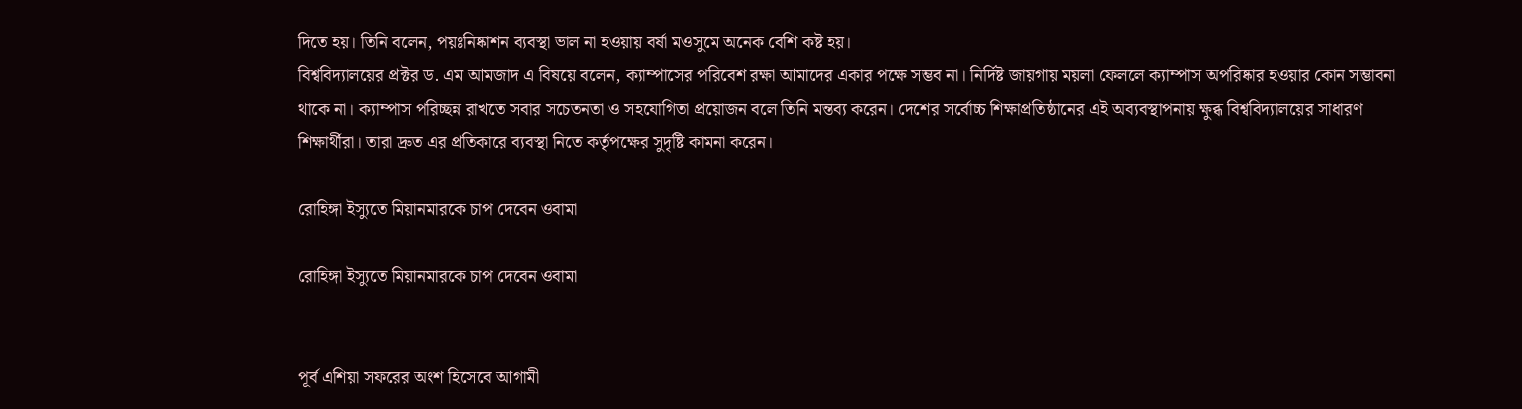দিতে হয়। তিনি বলেন, পয়ঃনিষ্কাশন ব্যবস্থা ভাল না হওয়ায় বর্ষা মওসুমে অনেক বেশি কষ্ট হয়।
বিশ্ববিদ্যালয়ের প্রক্টর ড. এম আমজাদ এ বিষয়ে বলেন, ক্যাম্পাসের পরিবেশ রক্ষা আমাদের একার পক্ষে সম্ভব না। নির্দিষ্ট জায়গায় ময়লা ফেললে ক্যাম্পাস অপরিষ্কার হওয়ার কোন সম্ভাবনা থাকে না। ক্যাম্পাস পরিচ্ছন্ন রাখতে সবার সচেতনতা ও সহযোগিতা প্রয়োজন বলে তিনি মন্তব্য করেন। দেশের সর্বোচ্চ শিক্ষাপ্রতিষ্ঠানের এই অব্যবস্থাপনায় ক্ষুব্ধ বিশ্ববিদ্যালয়ের সাধারণ শিক্ষার্থীরা। তারা দ্রুত এর প্রতিকারে ব্যবস্থা নিতে কর্তৃপক্ষের সুদৃষ্টি কামনা করেন।

রোহিঙ্গা ইস্যুতে মিয়ানমারকে চাপ দেবেন ওবামা

রোহিঙ্গা ইস্যুতে মিয়ানমারকে চাপ দেবেন ওবামা


পূর্ব এশিয়া সফরের অংশ হিসেবে আগামী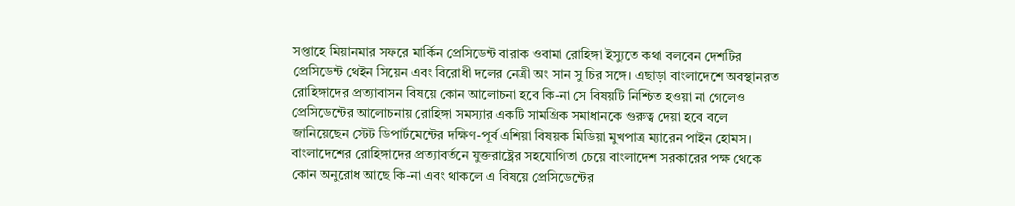সপ্তাহে মিয়ানমার সফরে মার্কিন প্রেসিডেন্ট বারাক ওবামা রোহিঙ্গা ইস্যুতে কথা বলবেন দেশটির প্রেসিডেন্ট থেইন সিয়েন এবং বিরোধী দলের নেত্রী অং সান সু চির সঙ্গে। এছাড়া বাংলাদেশে অবস্থানরত রোহিঙ্গাদের প্রত্যাবাসন বিষয়ে কোন আলোচনা হবে কি-না সে বিষয়টি নিশ্চিত হওয়া না গেলেও প্রেসিডেন্টের আলোচনায় রোহিঙ্গা সমস্যার একটি সামগ্রিক সমাধানকে গুরুত্ব দেয়া হবে বলে জানিয়েছেন স্টেট ডিপার্টমেন্টের দক্ষিণ-পূর্ব এশিয়া বিষয়ক মিডিয়া মুখপাত্র ম্যারেন পাইন হোমস। বাংলাদেশের রোহিঙ্গাদের প্রত্যাবর্তনে যুক্তরাষ্ট্রের সহযোগিতা চেয়ে বাংলাদেশ সরকারের পক্ষ থেকে কোন অনুরোধ আছে কি-না এবং থাকলে এ বিষয়ে প্রেসিডেন্টের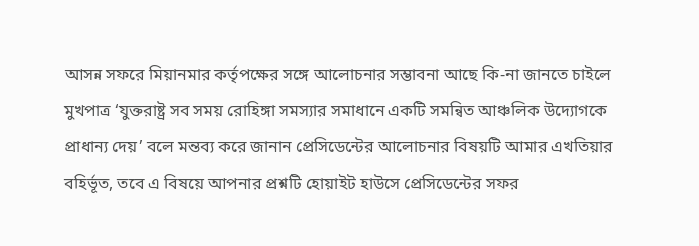আসন্ন সফরে মিয়ানমার কর্তৃপক্ষের সঙ্গে আলোচনার সম্ভাবনা আছে কি-না জানতে চাইলে মুখপাত্র ‘যুক্তরাষ্ট্র সব সময় রোহিঙ্গা সমস্যার সমাধানে একটি সমন্বিত আঞ্চলিক উদ্যোগকে প্রাধান্য দেয়’ বলে মন্তব্য করে জানান প্রেসিডেন্টের আলোচনার বিষয়টি আমার এখতিয়ার বহির্ভূত, তবে এ বিষয়ে আপনার প্রশ্নটি হোয়াইট হাউসে প্রেসিডেন্টের সফর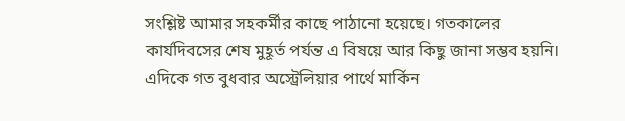সংশ্লিষ্ট আমার সহকর্মীর কাছে পাঠানো হয়েছে। গতকালের কার্যদিবসের শেষ মুহূর্ত পর্যন্ত এ বিষয়ে আর কিছু জানা সম্ভব হয়নি।
এদিকে গত বুধবার অস্ট্রেলিয়ার পার্থে মার্কিন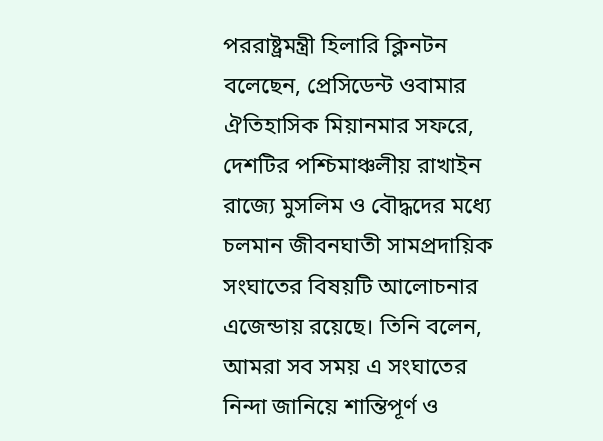পররাষ্ট্রমন্ত্রী হিলারি ক্লিনটন বলেছেন, প্রেসিডেন্ট ওবামার ঐতিহাসিক মিয়ানমার সফরে, দেশটির পশ্চিমাঞ্চলীয় রাখাইন রাজ্যে মুসলিম ও বৌদ্ধদের মধ্যে চলমান জীবনঘাতী সামপ্রদায়িক সংঘাতের বিষয়টি আলোচনার এজেন্ডায় রয়েছে। তিনি বলেন, আমরা সব সময় এ সংঘাতের নিন্দা জানিয়ে শান্তিপূর্ণ ও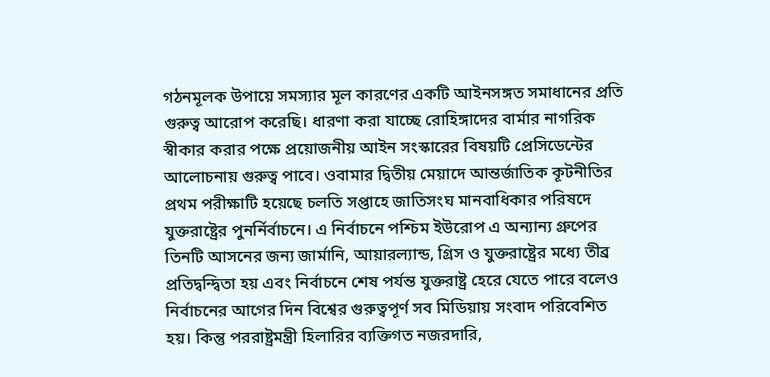গঠনমূলক উপায়ে সমস্যার মূল কারণের একটি আইনসঙ্গত সমাধানের প্রতি গুরুত্ব আরোপ করেছি। ধারণা করা যাচ্ছে রোহিঙ্গাদের বার্মার নাগরিক স্বীকার করার পক্ষে প্রয়োজনীয় আইন সংস্কারের বিষয়টি প্রেসিডেন্টের আলোচনায় গুরুত্ব পাবে। ওবামার দ্বিতীয় মেয়াদে আন্তর্জাতিক কূটনীতির প্রথম পরীক্ষাটি হয়েছে চলতি সপ্তাহে জাতিসংঘ মানবাধিকার পরিষদে যুক্তরাষ্ট্রের পুনর্নির্বাচনে। এ নির্বাচনে পশ্চিম ইউরোপ এ অন্যান্য গ্রুপের তিনটি আসনের জন্য জার্মানি, আয়ারল্যান্ড, গ্রিস ও যুক্তরাষ্ট্রের মধ্যে তীব্র প্রতিদ্বন্দ্বিতা হয় এবং নির্বাচনে শেষ পর্যন্ত যুক্তরাষ্ট্র হেরে যেতে পারে বলেও নির্বাচনের আগের দিন বিশ্বের গুরুত্বপূর্ণ সব মিডিয়ায় সংবাদ পরিবেশিত হয়। কিন্তু পররাষ্ট্রমন্ত্রী হিলারির ব্যক্তিগত নজরদারি,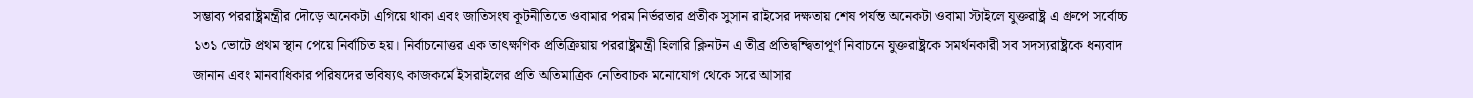সম্ভাব্য পররাষ্ট্রমন্ত্রীর দৌড়ে অনেকটা এগিয়ে থাকা এবং জাতিসংঘ কূটনীতিতে ওবামার পরম নির্ভরতার প্রতীক সুসান রাইসের দক্ষতায় শেষ পর্যন্ত অনেকটা ওবামা স্টাইলে যুক্তরাষ্ট্র এ গ্রুপে সর্বোচ্চ ১৩১ ভোটে প্রথম স্থান পেয়ে নির্বাচিত হয়। নির্বাচনোত্তর এক তাৎক্ষণিক প্রতিক্রিয়ায় পররাষ্ট্রমন্ত্রী হিলারি ক্লিনটন এ তীব্র প্রতিদ্বন্দ্বিতাপূর্ণ নিবাচনে যুক্তরাষ্ট্রকে সমর্থনকারী সব সদস্যরাষ্ট্রকে ধন্যবাদ জানান এবং মানবাধিকার পরিষদের ভবিষ্যৎ কাজকর্মে ইসরাইলের প্রতি অতিমাত্রিক নেতিবাচক মনোযোগ থেকে সরে আসার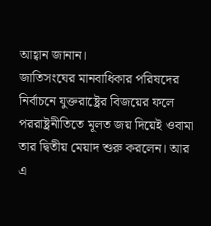আহ্বান জানান।
জাতিসংঘের মানবাধিকার পরিষদের নির্বাচনে যুক্তরাষ্ট্রের বিজয়ের ফলে পররাষ্ট্রনীতিতে মূলত জয় দিয়েই ওবামা তার দ্বিতীয় মেয়াদ শুরু করলেন। আর এ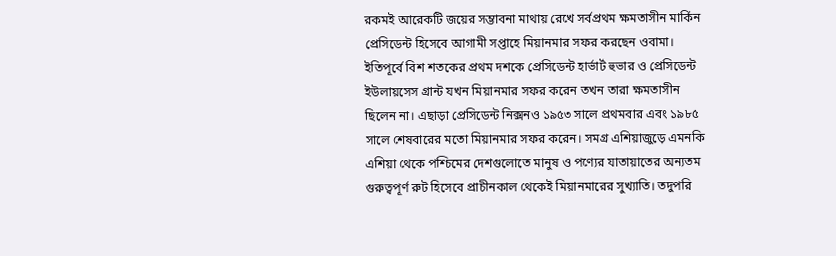রকমই আরেকটি জয়ের সম্ভাবনা মাথায় রেখে সর্বপ্রথম ক্ষমতাসীন মার্কিন প্রেসিডেন্ট হিসেবে আগামী সপ্তাহে মিয়ানমার সফর করছেন ওবামা। ইতিপূর্বে বিশ শতকের প্রথম দশকে প্রেসিডেন্ট হার্ভার্ট হুভার ও প্রেসিডেন্ট ইউলায়সেস গ্রান্ট যখন মিয়ানমার সফর করেন তখন তারা ক্ষমতাসীন ছিলেন না। এছাড়া প্রেসিডেন্ট নিক্সনও ১৯৫৩ সালে প্রথমবার এবং ১৯৮৫ সালে শেষবারের মতো মিয়ানমার সফর করেন। সমগ্র এশিয়াজুড়ে এমনকি এশিয়া থেকে পশ্চিমের দেশগুলোতে মানুষ ও পণ্যের যাতায়াতের অন্যতম গুরুত্বপূর্ণ রুট হিসেবে প্রাচীনকাল থেকেই মিয়ানমারের সুখ্যাতি। তদুপরি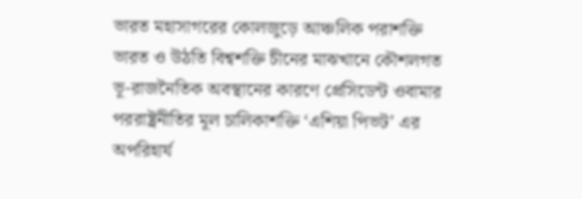ভারত মহাসাগরের কোলজুড়ে আঞ্চলিক পরাশক্তি ভারত ও উঠতি বিশ্বশক্তি চীনের মাঝখানে কৌশলগত ভূ-রাজনৈতিক অবস্থানের কারণে প্রেসিডেন্ট ওবামার পররাষ্ট্রনীতির মূল চালিকাশক্তি ‘এশিয়া পিভট’ এর অপরিহার্য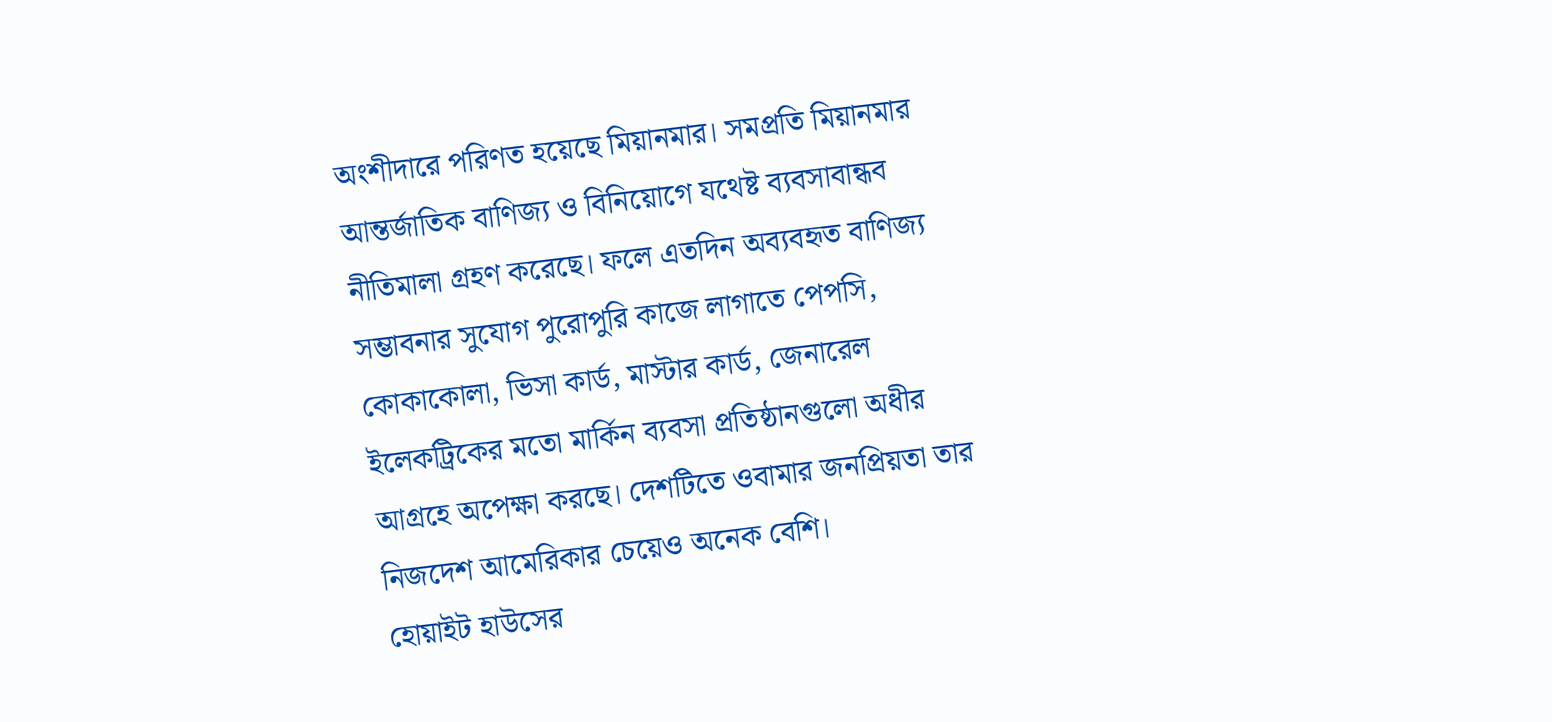অংশীদারে পরিণত হয়েছে মিয়ানমার। সমপ্রতি মিয়ানমার আন্তর্জাতিক বাণিজ্য ও বিনিয়োগে যথেষ্ট ব্যবসাবান্ধব নীতিমালা গ্রহণ করেছে। ফলে এতদিন অব্যবহৃত বাণিজ্য সম্ভাবনার সুযোগ পুরোপুরি কাজে লাগাতে পেপসি, কোকাকোলা, ভিসা কার্ড, মাস্টার কার্ড, জেনারেল ইলেকট্রিকের মতো মার্কিন ব্যবসা প্রতিষ্ঠানগুলো অধীর আগ্রহে অপেক্ষা করছে। দেশটিতে ওবামার জনপ্রিয়তা তার নিজদেশ আমেরিকার চেয়েও অনেক বেশি।
হোয়াইট হাউসের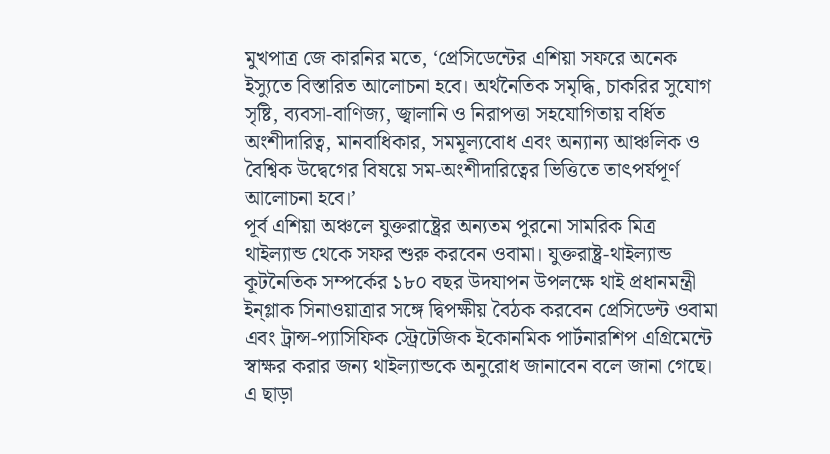মুখপাত্র জে কারনির মতে, ‘প্রেসিডেন্টের এশিয়া সফরে অনেক ইস্যুতে বিস্তারিত আলোচনা হবে। অর্থনৈতিক সমৃদ্ধি, চাকরির সুযোগ সৃষ্টি, ব্যবসা-বাণিজ্য, জ্বালানি ও নিরাপত্তা সহযোগিতায় বর্ধিত অংশীদারিত্ব, মানবাধিকার, সমমূল্যবোধ এবং অন্যান্য আঞ্চলিক ও বৈশ্বিক উদ্বেগের বিষয়ে সম-অংশীদারিত্বের ভিত্তিতে তাৎপর্যপূর্ণ আলোচনা হবে।’
পূর্ব এশিয়া অঞ্চলে যুক্তরাষ্ট্রের অন্যতম পুরনো সামরিক মিত্র থাইল্যান্ড থেকে সফর শুরু করবেন ওবামা। যুক্তরাষ্ট্র-থাইল্যান্ড কূটনৈতিক সম্পর্কের ১৮০ বছর উদযাপন উপলক্ষে থাই প্রধানমন্ত্রী ইন্‌গ্লাক সিনাওয়াত্রার সঙ্গে দ্বিপক্ষীয় বৈঠক করবেন প্রেসিডেন্ট ওবামা এবং ট্রান্স-প্যাসিফিক স্ট্রেটেজিক ইকোনমিক পার্টনারশিপ এগ্রিমেন্টে স্বাক্ষর করার জন্য থাইল্যান্ডকে অনুরোধ জানাবেন বলে জানা গেছে। এ ছাড়া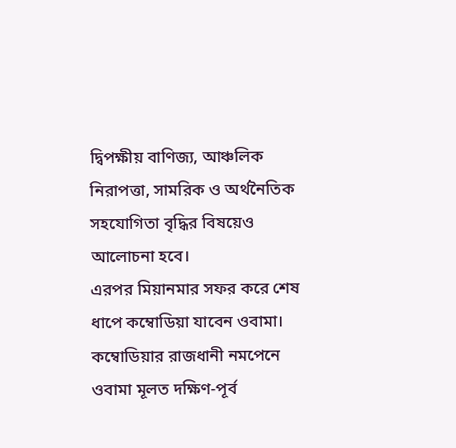দ্বিপক্ষীয় বাণিজ্য, আঞ্চলিক নিরাপত্তা, সামরিক ও অর্থনৈতিক সহযোগিতা বৃদ্ধির বিষয়েও আলোচনা হবে।
এরপর মিয়ানমার সফর করে শেষ ধাপে কম্বোডিয়া যাবেন ওবামা। কম্বোডিয়ার রাজধানী নমপেনে ওবামা মূলত দক্ষিণ-পূর্ব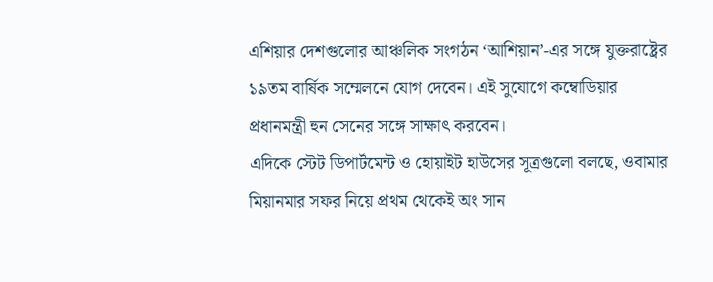এশিয়ার দেশগুলোর আঞ্চলিক সংগঠন ‘আশিয়ান’-এর সঙ্গে যুক্তরাষ্ট্রের ১৯তম বার্ষিক সম্মেলনে যোগ দেবেন। এই সুযোগে কম্বোডিয়ার প্রধানমন্ত্রী হুন সেনের সঙ্গে সাক্ষাৎ করবেন।
এদিকে স্টেট ডিপার্টমেন্ট ও হোয়াইট হাউসের সূত্রগুলো বলছে, ওবামার মিয়ানমার সফর নিয়ে প্রথম থেকেই অং সান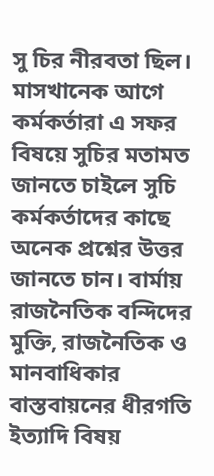সু চির নীরবতা ছিল। মাসখানেক আগে কর্মকর্তারা এ সফর বিষয়ে সুচির মতামত জানতে চাইলে সুচি কর্মকর্তাদের কাছে অনেক প্রশ্নের উত্তর জানতে চান। বার্মায় রাজনৈতিক বন্দিদের মুক্তি, রাজনৈতিক ও মানবাধিকার বাস্তবায়নের ধীরগতি ইত্যাদি বিষয়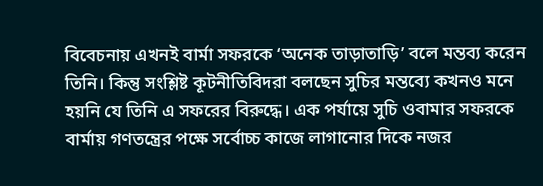বিবেচনায় এখনই বার্মা সফরকে ‘অনেক তাড়াতাড়ি’ বলে মন্তব্য করেন তিনি। কিন্তু সংশ্লিষ্ট কূটনীতিবিদরা বলছেন সুচির মন্তব্যে কখনও মনে হয়নি যে তিনি এ সফরের বিরুদ্ধে। এক পর্যায়ে সুচি ওবামার সফরকে বার্মায় গণতন্ত্রের পক্ষে সর্বোচ্চ কাজে লাগানোর দিকে নজর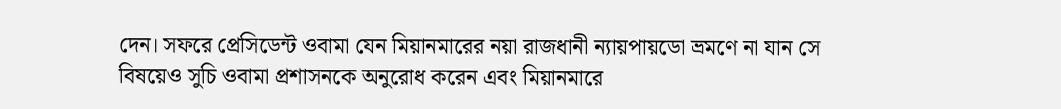দেন। সফরে প্রেসিডেন্ট ওবামা যেন মিয়ানমারের নয়া রাজধানী ন্যায়পায়ডো ভ্রমণে না যান সে বিষয়েও সুচি ওবামা প্রশাসনকে অনুরোধ করেন এবং মিয়ানমারে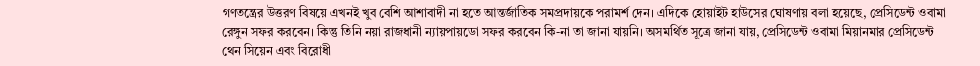গণতন্ত্রের উত্তরণ বিষয়ে এখনই খুব বেশি আশাবাদী না হতে আন্তর্জাতিক সমপ্রদায়কে পরামর্শ দেন। এদিকে হোয়াইট হাউসের ঘোষণায় বলা হয়েছে, প্রেসিডেন্ট ওবামা রেঙ্গুন সফর করবেন। কিন্তু তিনি নয়া রাজধানী ন্যায়পায়ডো সফর করবেন কি-না তা জানা যায়নি। অসমর্থিত সূত্রে জানা যায়, প্রেসিডেন্ট ওবামা মিয়ানমার প্রেসিডেন্ট থেন সিয়েন এবং বিরোধী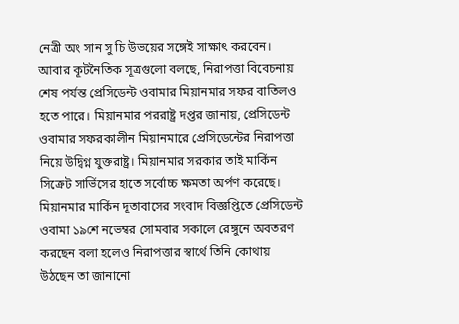নেত্রী অং সান সু চি উভয়ের সঙ্গেই সাক্ষাৎ করবেন। আবার কূটনৈতিক সূত্রগুলো বলছে, নিরাপত্তা বিবেচনায় শেষ পর্যন্ত প্রেসিডেন্ট ওবামার মিয়ানমার সফর বাতিলও হতে পারে। মিয়ানমার পররাষ্ট্র দপ্তর জানায়, প্রেসিডেন্ট ওবামার সফরকালীন মিয়ানমারে প্রেসিডেন্টের নিরাপত্তা নিয়ে উদ্বিগ্ন যুক্তরাষ্ট্র। মিয়ানমার সরকার তাই মার্কিন সিক্রেট সার্ভিসের হাতে সর্বোচ্চ ক্ষমতা অর্পণ করেছে। মিয়ানমার মার্কিন দূতাবাসের সংবাদ বিজ্ঞপ্তিতে প্রেসিডেন্ট ওবামা ১৯শে নভেম্বর সোমবার সকালে রেঙ্গুনে অবতরণ করছেন বলা হলেও নিরাপত্তার স্বার্থে তিনি কোথায় উঠছেন তা জানানো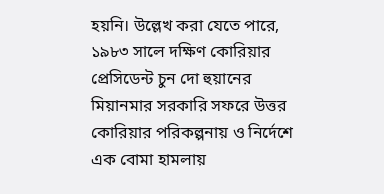হয়নি। উল্লেখ করা যেতে পারে, ১৯৮৩ সালে দক্ষিণ কোরিয়ার প্রেসিডেন্ট চুন দো হুয়ানের মিয়ানমার সরকারি সফরে উত্তর কোরিয়ার পরিকল্পনায় ও নির্দেশে এক বোমা হামলায়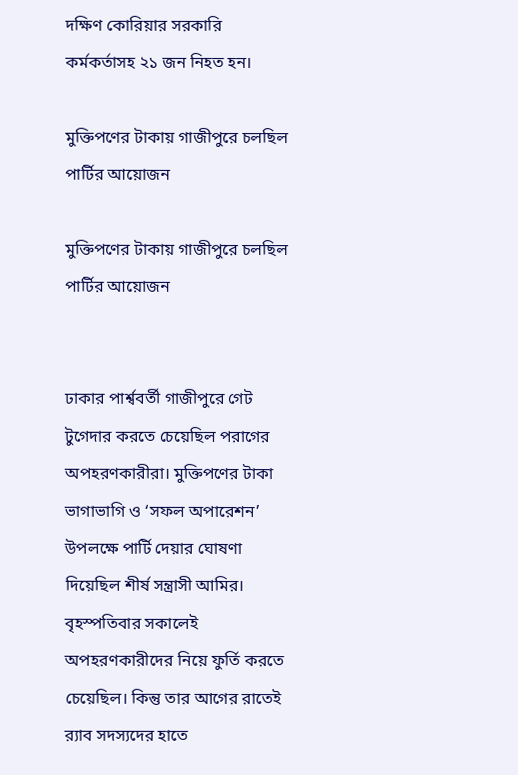দক্ষিণ কোরিয়ার সরকারি কর্মকর্তাসহ ২১ জন নিহত হন।

মুক্তিপণের টাকায় গাজীপুরে চলছিল পার্টির আয়োজন

মুক্তিপণের টাকায় গাজীপুরে চলছিল পার্টির আয়োজন


ঢাকার পার্শ্ববর্তী গাজীপুরে গেট টুগেদার করতে চেয়েছিল পরাগের অপহরণকারীরা। মুক্তিপণের টাকা ভাগাভাগি ও ‘সফল অপারেশন’ উপলক্ষে পার্টি দেয়ার ঘোষণা দিয়েছিল শীর্ষ সন্ত্রাসী আমির। বৃহস্পতিবার সকালেই অপহরণকারীদের নিয়ে ফুর্তি করতে চেয়েছিল। কিন্তু তার আগের রাতেই র‌্যাব সদস্যদের হাতে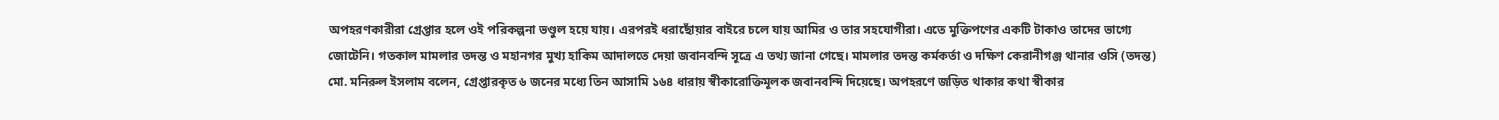অপহরণকারীরা গ্রেপ্তার হলে ওই পরিকল্পনা ভণ্ডুল হয়ে যায়। এরপরই ধরাছোঁয়ার বাইরে চলে যায় আমির ও তার সহযোগীরা। এতে মুক্তিপণের একটি টাকাও তাদের ভাগ্যে জোটেনি। গতকাল মামলার তদন্ত ও মহানগর মুখ্য হাকিম আদালতে দেয়া জবানবন্দি সূত্রে এ তথ্য জানা গেছে। মামলার তদন্ত কর্মকর্তা ও দক্ষিণ কেরানীগঞ্জ থানার ওসি (তদন্ত) মো. মনিরুল ইসলাম বলেন, গ্রেপ্তারকৃত ৬ জনের মধ্যে তিন আসামি ১৬৪ ধারায় স্বীকারোক্তিমূলক জবানবন্দি দিয়েছে। অপহরণে জড়িত থাকার কথা স্বীকার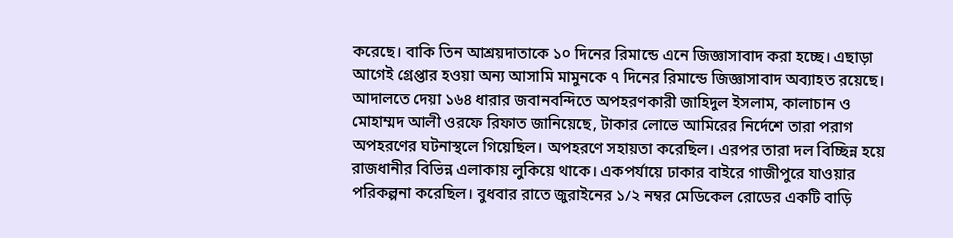করেছে। বাকি তিন আশ্রয়দাতাকে ১০ দিনের রিমান্ডে এনে জিজ্ঞাসাবাদ করা হচ্ছে। এছাড়া আগেই গ্রেপ্তার হওয়া অন্য আসামি মামুনকে ৭ দিনের রিমান্ডে জিজ্ঞাসাবাদ অব্যাহত রয়েছে। আদালতে দেয়া ১৬৪ ধারার জবানবন্দিতে অপহরণকারী জাহিদুল ইসলাম, কালাচান ও মোহাম্মদ আলী ওরফে রিফাত জানিয়েছে, টাকার লোভে আমিরের নির্দেশে তারা পরাগ অপহরণের ঘটনাস্থলে গিয়েছিল। অপহরণে সহায়তা করেছিল। এরপর তারা দল বিচ্ছিন্ন হয়ে রাজধানীর বিভিন্ন এলাকায় লুকিয়ে থাকে। একপর্যায়ে ঢাকার বাইরে গাজীপুরে যাওয়ার পরিকল্পনা করেছিল। বুধবার রাতে জুরাইনের ১/২ নম্বর মেডিকেল রোডের একটি বাড়ি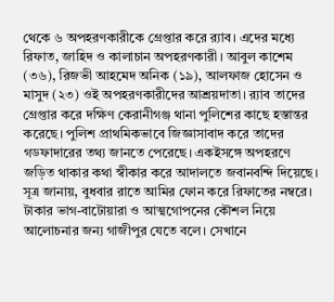থেকে ৬ অপহরণকারীকে গ্রেপ্তার করে র‌্যাব। এদের মধ্যে রিফাত, জাহিদ ও কালাচান অপহরণকারী। আবুল কাশেম (৩৬), রিজভী আহমেদ অনিক (১৯), আলফাজ হোসেন ও মাসুদ (২৩) ওই অপহরণকারীদের আশ্রয়দাতা। র‌্যাব তাদের গ্রেপ্তার করে দক্ষিণ কেরানীগঞ্জ থানা পুলিশের কাছে হস্তান্তর করেছে। পুলিশ প্রাথমিকভাবে জিজ্ঞাসাবাদ করে তাদের গডফাদারের তথ্য জানতে পেরেছে। একইসঙ্গে অপহরণে জড়িত থাকার কথা স্বীকার করে আদালতে জবানবন্দি দিয়েছে। সূত্র জানায়, বুধবার রাতে আমির ফোন করে রিফাতের নম্বরে। টাকার ভাগ-বাটোয়ারা ও আত্মগোপনের কৌশল নিয়ে আলোচনার জন্য গাজীপুর যেতে বলে। সেখানে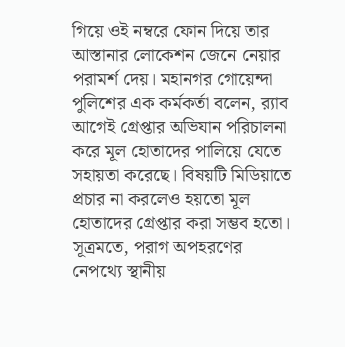গিয়ে ওই নম্বরে ফোন দিয়ে তার আস্তানার লোকেশন জেনে নেয়ার পরামর্শ দেয়। মহানগর গোয়েন্দা পুলিশের এক কর্মকর্তা বলেন, র‌্যাব আগেই গ্রেপ্তার অভিযান পরিচালনা করে মূল হোতাদের পালিয়ে যেতে সহায়তা করেছে। বিষয়টি মিডিয়াতে প্রচার না করলেও হয়তো মূল হোতাদের গ্রেপ্তার করা সম্ভব হতো। সূত্রমতে, পরাগ অপহরণের নেপথ্যে স্থানীয়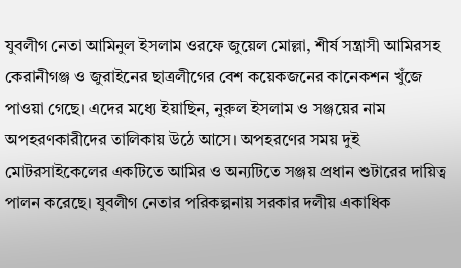যুবলীগ নেতা আমিনুল ইসলাম ওরফে জুয়েল মোল্লা, শীর্ষ সন্ত্রাসী আমিরসহ কেরানীগঞ্জ ও জুরাইনের ছাত্রলীগের বেশ কয়েকজনের কানেকশন খুঁজে পাওয়া গেছে। এদের মধ্যে ইয়াছিন, নুরুল ইসলাম ও সঞ্জয়ের নাম অপহরণকারীদের তালিকায় উঠে আসে। অপহরণের সময় দুই মোটরসাইকেলের একটিতে আমির ও অন্যটিতে সঞ্জয় প্রধান শুটারের দায়িত্ব পালন করেছে। যুবলীগ নেতার পরিকল্পনায় সরকার দলীয় একাধিক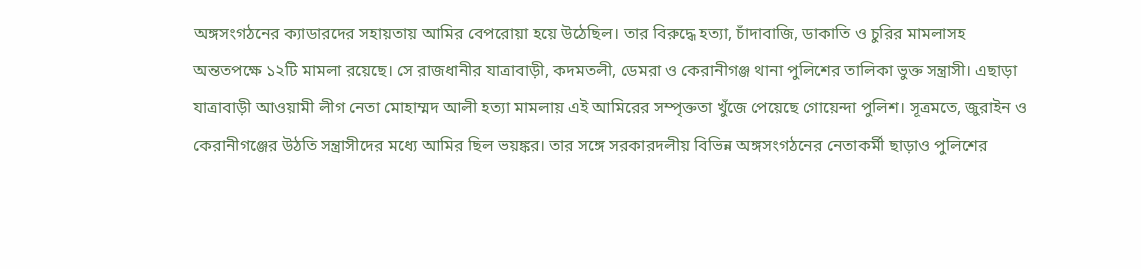অঙ্গসংগঠনের ক্যাডারদের সহায়তায় আমির বেপরোয়া হয়ে উঠেছিল। তার বিরুদ্ধে হত্যা, চাঁদাবাজি, ডাকাতি ও চুরির মামলাসহ অন্ততপক্ষে ১২টি মামলা রয়েছে। সে রাজধানীর যাত্রাবাড়ী, কদমতলী, ডেমরা ও কেরানীগঞ্জ থানা পুলিশের তালিকা ভুক্ত সন্ত্রাসী। এছাড়া যাত্রাবাড়ী আওয়ামী লীগ নেতা মোহাম্মদ আলী হত্যা মামলায় এই আমিরের সম্পৃক্ততা খুঁজে পেয়েছে গোয়েন্দা পুলিশ। সূত্রমতে, জুরাইন ও কেরানীগঞ্জের উঠতি সন্ত্রাসীদের মধ্যে আমির ছিল ভয়ঙ্কর। তার সঙ্গে সরকারদলীয় বিভিন্ন অঙ্গসংগঠনের নেতাকর্মী ছাড়াও পুলিশের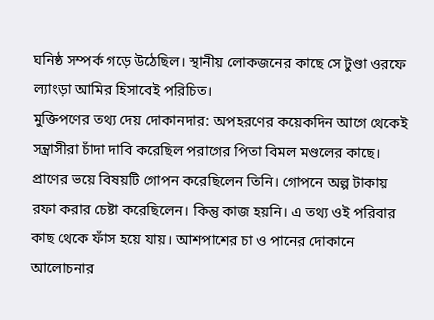ঘনিষ্ঠ সম্পর্ক গড়ে উঠেছিল। স্থানীয় লোকজনের কাছে সে টুণ্ডা ওরফে ল্যাংড়া আমির হিসাবেই পরিচিত।
মুক্তিপণের তথ্য দেয় দোকানদার: অপহরণের কয়েকদিন আগে থেকেই সন্ত্রাসীরা চাঁদা দাবি করেছিল পরাগের পিতা বিমল মণ্ডলের কাছে। প্রাণের ভয়ে বিষয়টি গোপন করেছিলেন তিনি। গোপনে অল্প টাকায় রফা করার চেষ্টা করেছিলেন। কিন্তু কাজ হয়নি। এ তথ্য ওই পরিবার কাছ থেকে ফাঁস হয়ে যায়। আশপাশের চা ও পানের দোকানে আলোচনার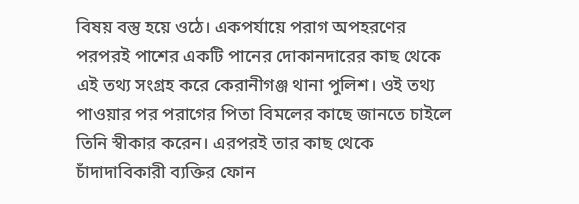বিষয় বস্তু হয়ে ওঠে। একপর্যায়ে পরাগ অপহরণের পরপরই পাশের একটি পানের দোকানদারের কাছ থেকে এই তথ্য সংগ্রহ করে কেরানীগঞ্জ থানা পুলিশ। ওই তথ্য পাওয়ার পর পরাগের পিতা বিমলের কাছে জানতে চাইলে তিনি স্বীকার করেন। এরপরই তার কাছ থেকে চাঁদাদাবিকারী ব্যক্তির ফোন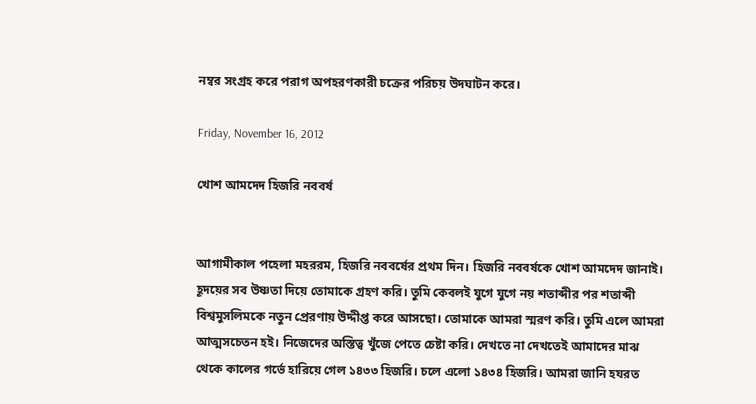নম্বর সংগ্রহ করে পরাগ অপহরণকারী চক্রের পরিচয় উদঘাটন করে।

Friday, November 16, 2012

খোশ আমদেদ হিজরি নববর্ষ


আগামীকাল পহেলা মহররম, হিজরি নববর্ষের প্রথম দিন। হিজরি নববর্ষকে খোশ আমদেদ জানাই। হূদয়ের সব উষ্ণতা দিয়ে তোমাকে গ্রহণ করি। তুমি কেবলই যুগে যুগে নয় শতাব্দীর পর শতাব্দী বিশ্বমুসলিমকে নতুন প্রেরণায় উদ্দীপ্ত করে আসছো। তোমাকে আমরা স্মরণ করি। তুমি এলে আমরা আত্মসচেতন হই। নিজেদের অস্তিত্ব খুঁজে পেতে চেষ্টা করি। দেখতে না দেখতেই আমাদের মাঝ থেকে কালের গর্ভে হারিয়ে গেল ১৪৩৩ হিজরি। চলে এলো ১৪৩৪ হিজরি। আমরা জানি হযরত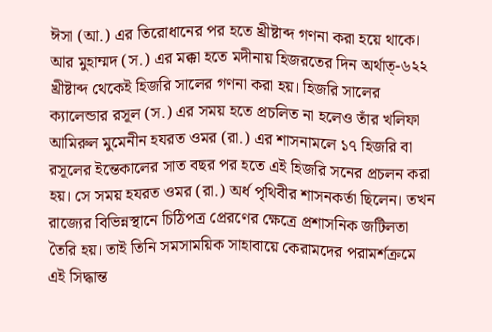ঈসা (আ.) এর তিরোধানের পর হতে খ্রীষ্টাব্দ গণনা করা হয়ে থাকে। আর মুহাম্মদ (স.) এর মক্কা হতে মদীনায় হিজরতের দিন অর্থাত্-৬২২ খ্রীষ্টাব্দ থেকেই হিজরি সালের গণনা করা হয়। হিজরি সালের ক্যালেন্ডার রসূল (স.) এর সময় হতে প্রচলিত না হলেও তাঁর খলিফা আমিরুল মুমেনীন হযরত ওমর (রা.) এর শাসনামলে ১৭ হিজরি বা রসূলের ইন্তেকালের সাত বছর পর হতে এই হিজরি সনের প্রচলন করা হয়। সে সময় হযরত ওমর (রা.) অর্ধ পৃথিবীর শাসনকর্তা ছিলেন। তখন রাজ্যের বিভিন্নস্থানে চিঠিপত্র প্রেরণের ক্ষেত্রে প্রশাসনিক জটিলতা তৈরি হয়। তাই তিনি সমসাময়িক সাহাবায়ে কেরামদের পরামর্শক্রমে এই সিদ্ধান্ত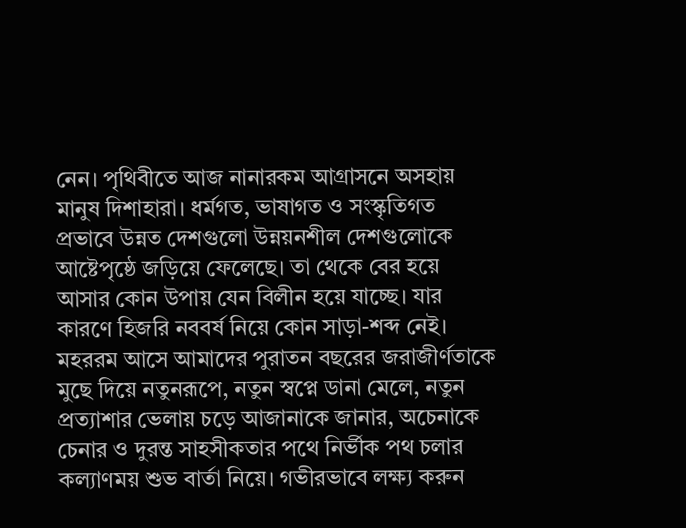নেন। পৃথিবীতে আজ নানারকম আগ্রাসনে অসহায় মানুষ দিশাহারা। ধর্মগত, ভাষাগত ও সংস্কৃতিগত প্রভাবে উন্নত দেশগুলো উন্নয়নশীল দেশগুলোকে আষ্টেপৃষ্ঠে জড়িয়ে ফেলেছে। তা থেকে বের হয়ে আসার কোন উপায় যেন বিলীন হয়ে যাচ্ছে। যার কারণে হিজরি নববর্ষ নিয়ে কোন সাড়া-শব্দ নেই। মহররম আসে আমাদের পুরাতন বছরের জরাজীর্ণতাকে মুছে দিয়ে নতুনরূপে, নতুন স্বপ্নে ডানা মেলে, নতুন প্রত্যাশার ভেলায় চড়ে আজানাকে জানার, অচেনাকে চেনার ও দুরন্ত সাহসীকতার পথে নির্ভীক পথ চলার কল্যাণময় শুভ বার্তা নিয়ে। গভীরভাবে লক্ষ্য করুন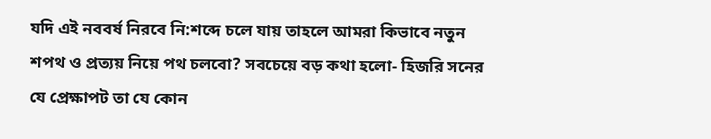যদি এই নববর্ষ নিরবে নি:শব্দে চলে যায় তাহলে আমরা কিভাবে নতুন শপথ ও প্রত্যয় নিয়ে পথ চলবো? সবচেয়ে বড় কথা হলো- হিজরি সনের যে প্রেক্ষাপট তা যে কোন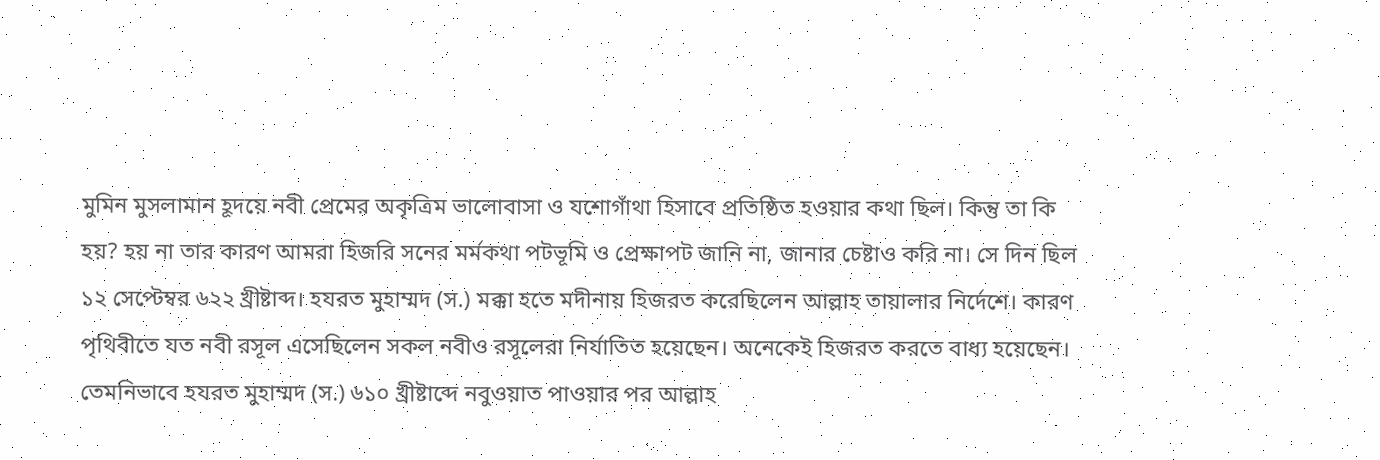মুমিন মুসলামান হূদয়ে নবী প্রেমের অকৃত্রিম ভালোবাসা ও যশোগাঁথা হিসাবে প্রতিষ্ঠিত হওয়ার কথা ছিল। কিন্তু তা কি হয়? হয় না তার কারণ আমরা হিজরি সনের মর্মকথা পটভূমি ও প্রেক্ষাপট জানি না, জানার চেষ্টাও করি না। সে দিন ছিল ১২ সেপ্টেম্বর ৬২২ খ্রীষ্টাব্দ। হযরত মুহাম্মদ (স.) মক্কা হতে মদীনায় হিজরত করেছিলেন আল্লাহ তায়ালার নির্দেশে। কারণ পৃথিবীতে যত নবী রসূল এসেছিলেন সকল নবীও রসূলেরা নির্যাতিত হয়েছেন। অনেকেই হিজরত করতে বাধ্য হয়েছেন। তেমনিভাবে হযরত মুহাম্মদ (স.) ৬১০ খ্রীষ্টাব্দে নবুওয়াত পাওয়ার পর আল্লাহ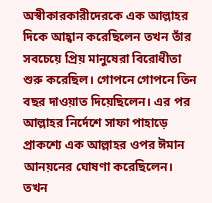অস্বীকারকারীদেরকে এক আল্লাহর দিকে আহ্বান করেছিলেন তখন তাঁর সবচেয়ে প্রিয় মানুষেরা বিরোধীতা শুরু করেছিল। গোপনে গোপনে তিন বছর দাওয়াত দিয়েছিলেন। এর পর আল্লাহর নির্দেশে সাফা পাহাড়ে প্রাকশ্যে এক আল্লাহর ওপর ঈমান আনয়নের ঘোষণা করেছিলেন। তখন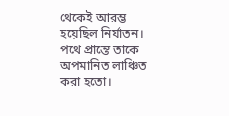থেকেই আরম্ভ হয়েছিল নির্যাতন। পথে প্রান্তে তাকে অপমানিত লাঞ্চিত করা হতো।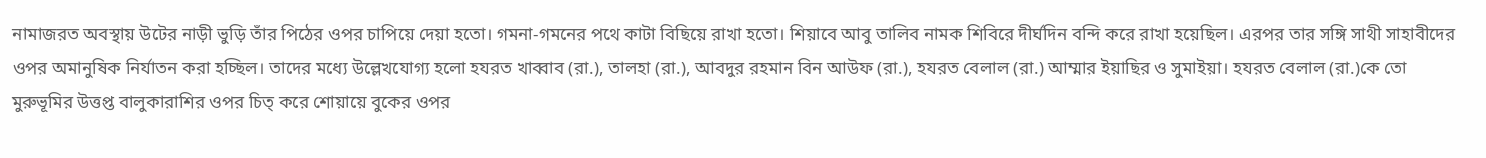নামাজরত অবস্থায় উটের নাড়ী ভুড়ি তাঁর পিঠের ওপর চাপিয়ে দেয়া হতো। গমনা-গমনের পথে কাটা বিছিয়ে রাখা হতো। শিয়াবে আবু তালিব নামক শিবিরে দীর্ঘদিন বন্দি করে রাখা হয়েছিল। এরপর তার সঙ্গি সাথী সাহাবীদের ওপর অমানুষিক নির্যাতন করা হচ্ছিল। তাদের মধ্যে উল্লেখযোগ্য হলো হযরত খাব্বাব (রা.), তালহা (রা.), আবদুর রহমান বিন আউফ (রা.), হযরত বেলাল (রা.) আম্মার ইয়াছির ও সুমাইয়া। হযরত বেলাল (রা.)কে তো মুরুভূমির উত্তপ্ত বালুকারাশির ওপর চিত্ করে শোয়ায়ে বুকের ওপর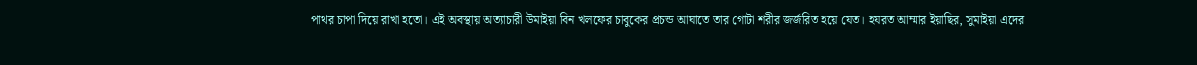পাথর চাপা দিয়ে রাখা হতো। এই অবস্থায় অত্যাচারী উমাইয়া বিন খলফের চাবুকের প্রচন্ড আঘাতে তার গোটা শরীর জর্জরিত হয়ে যেত। হযরত আম্মার ইয়াছির, সুমাইয়া এদের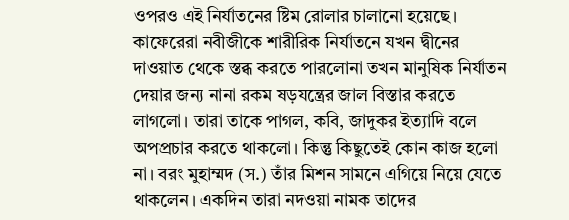ওপরও এই নির্যাতনের ষ্টিম রোলার চালানো হয়েছে। কাফেরেরা নবীজীকে শারীরিক নির্যাতনে যখন দ্বীনের দাওয়াত থেকে স্তব্ধ করতে পারলোনা তখন মানুষিক নির্যাতন দেয়ার জন্য নানা রকম ষড়যন্ত্রের জাল বিস্তার করতে লাগলো। তারা তাকে পাগল, কবি, জাদুকর ইত্যাদি বলে অপপ্রচার করতে থাকলো। কিন্তু কিছুতেই কোন কাজ হলো না। বরং মুহাম্মদ (স.) তাঁর মিশন সামনে এগিয়ে নিয়ে যেতে থাকলেন। একদিন তারা নদওয়া নামক তাদের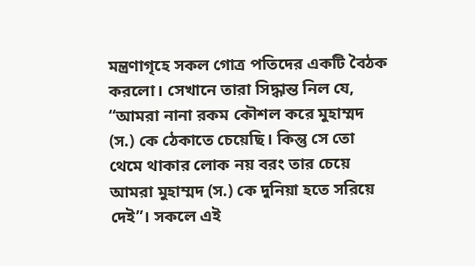মন্ত্রণাগৃহে সকল গোত্র পতিদের একটি বৈঠক করলো। সেখানে তারা সিদ্ধান্ত নিল যে, “আমরা নানা রকম কৌশল করে মুহাম্মদ (স.) কে ঠেকাতে চেয়েছি। কিন্তু সে তো থেমে থাকার লোক নয় বরং তার চেয়ে আমরা মুহাম্মদ (স.) কে দুনিয়া হতে সরিয়ে দেই”। সকলে এই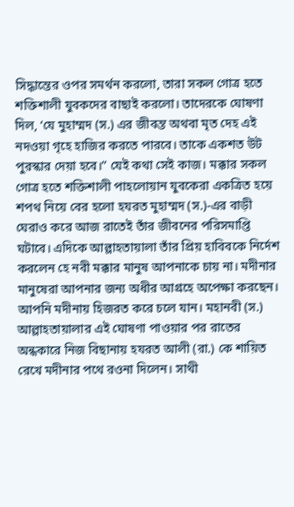সিদ্ধান্তের ওপর সমর্থন করলো, তারা সকল গোত্র হতে শক্তিশালী যুবকদের বাছাই করলো। তাদেরকে ঘোষণা দিল, ‘যে মুহাম্মদ (স.) এর জীবন্ত অথবা মৃত দেহ এই নদওয়া গৃহে হাজির করতে পারবে। তাকে একশত উট পুরস্কার দেয়া হবে।” যেই কথা সেই কাজ। মক্কার সকল গোত্র হতে শক্তিশালী পাহলোয়ান যুবকেরা একত্রিত হয়ে শপথ নিয়ে বের হলো হযরত মুহাম্মদ (স.)-এর বাড়ী ঘেরাও করে আজ রাতেই তাঁর জীবনের পরিসমাপ্তি ঘটাবে। এদিকে আল্লাহতায়ালা তাঁর প্রিয় হাবিবকে নির্দেশ করলেন হে নবী মক্কার মানুষ আপনাকে চায় না। মদীনার মানুষেরা আপনার জন্য অধীর আগ্রহে অপেক্ষা করছেন। আপনি মদীনায় হিজরত করে চলে যান। মহানবী (স.) আল্লাহতায়ালার এই ঘোষণা পাওয়ার পর রাতের অন্ধকারে নিজ বিছানায় হযরত আলী (রা.) কে শায়িত রেখে মদীনার পথে রওনা দিলেন। সাথী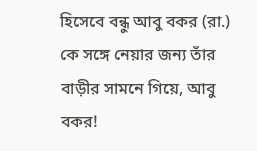হিসেবে বন্ধু আবু বকর (রা.) কে সঙ্গে নেয়ার জন্য তাঁর বাড়ীর সামনে গিয়ে, আবু বকর!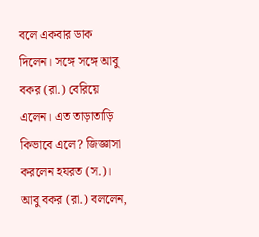বলে একবার ডাক দিলেন। সঙ্গে সঙ্গে আবু বকর (রা.) বেরিয়ে এলেন। এত তাড়াতাড়ি কিভাবে এলে? জিজ্ঞাসা করলেন হযরত (স.)। আবু বকর (রা.) বললেন,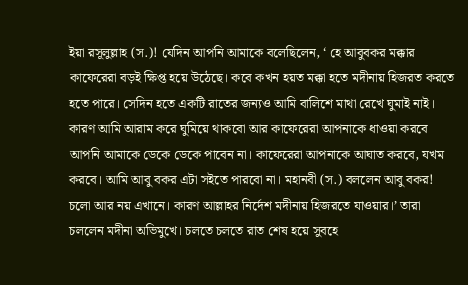ইয়া রসূলুল্লাহ (স.)! যেদিন আপনি আমাকে বলেছিলেন, ‘ হে আবুবকর মক্কার কাফেরেরা বড়ই ক্ষিপ্ত হয়ে উঠেছে। কবে কখন হয়ত মক্কা হতে মদীনায় হিজরত করতে হতে পারে। সেদিন হতে একটি রাতের জন্যও আমি বালিশে মাথা রেখে ঘুমাই নাই। কারণ আমি আরাম করে ঘুমিয়ে থাকবো আর কাফেরেরা আপনাকে ধাওয়া করবে আপনি আমাকে ডেকে ডেকে পাবেন না। কাফেরেরা আপনাকে আঘাত করবে, যখম করবে। আমি আবু বকর এটা সইতে পারবো না। মহানবী (স.) বললেন আবু বকর! চলো আর নয় এখানে। কারণ আল্লাহর নির্দেশ মদীনায় হিজরতে যাওয়ার।’ তারা চললেন মদীনা অভিমুখে। চলতে চলতে রাত শেষ হয়ে সুবহে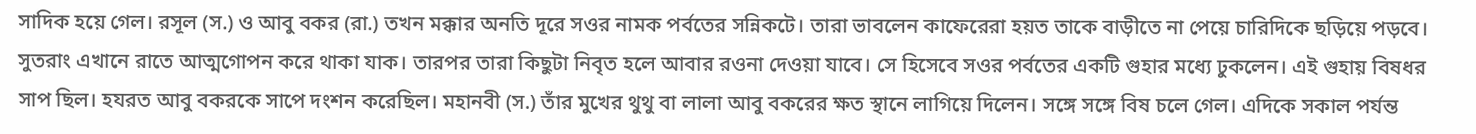সাদিক হয়ে গেল। রসূল (স.) ও আবু বকর (রা.) তখন মক্কার অনতি দূরে সওর নামক পর্বতের সন্নিকটে। তারা ভাবলেন কাফেরেরা হয়ত তাকে বাড়ীতে না পেয়ে চারিদিকে ছড়িয়ে পড়বে। সুতরাং এখানে রাতে আত্মগোপন করে থাকা যাক। তারপর তারা কিছুটা নিবৃত হলে আবার রওনা দেওয়া যাবে। সে হিসেবে সওর পর্বতের একটি গুহার মধ্যে ঢুকলেন। এই গুহায় বিষধর সাপ ছিল। হযরত আবু বকরকে সাপে দংশন করেছিল। মহানবী (স.) তাঁর মুখের থুথু বা লালা আবু বকরের ক্ষত স্থানে লাগিয়ে দিলেন। সঙ্গে সঙ্গে বিষ চলে গেল। এদিকে সকাল পর্যন্ত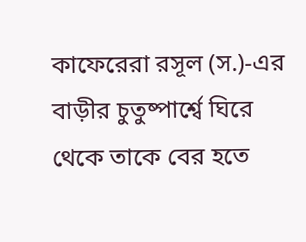কাফেরেরা রসূল (স.)-এর বাড়ীর চুতুষ্পার্শ্বে ঘিরে থেকে তাকে বের হতে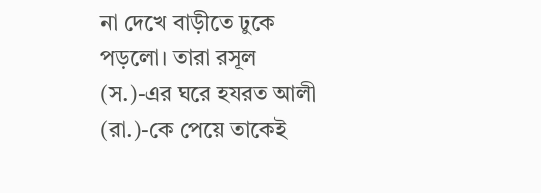না দেখে বাড়ীতে ঢুকে পড়লো। তারা রসূল (স.)-এর ঘরে হযরত আলী (রা.)-কে পেয়ে তাকেই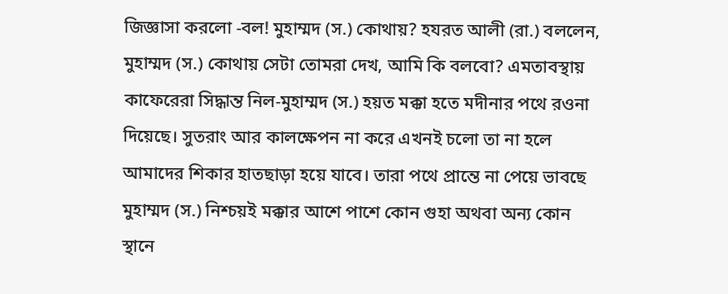জিজ্ঞাসা করলো -বল! মুহাম্মদ (স.) কোথায়? হযরত আলী (রা.) বললেন, মুহাম্মদ (স.) কোথায় সেটা তোমরা দেখ, আমি কি বলবো? এমতাবস্থায় কাফেরেরা সিদ্ধান্ত নিল-মুহাম্মদ (স.) হয়ত মক্কা হতে মদীনার পথে রওনা দিয়েছে। সুতরাং আর কালক্ষেপন না করে এখনই চলো তা না হলে আমাদের শিকার হাতছাড়া হয়ে যাবে। তারা পথে প্রান্তে না পেয়ে ভাবছে মুহাম্মদ (স.) নিশ্চয়ই মক্কার আশে পাশে কোন গুহা অথবা অন্য কোন স্থানে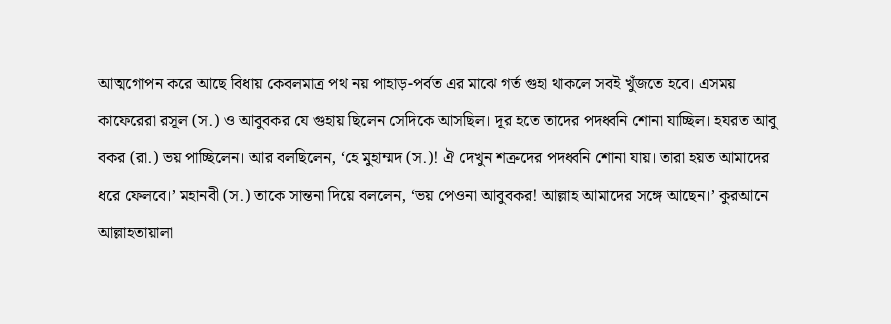আত্মগোপন করে আছে বিধায় কেবলমাত্র পথ নয় পাহাড়-পর্বত এর মাঝে গর্ত গুহা থাকলে সবই খুঁজতে হবে। এসময় কাফেরেরা রসূল (স.) ও আবুবকর যে গুহায় ছিলেন সেদিকে আসছিল। দূর হতে তাদের পদধ্বনি শোনা যাচ্ছিল। হযরত আবু বকর (রা.) ভয় পাচ্ছিলেন। আর বলছিলেন, ‘হে মুহাম্মদ (স.)! ঐ দেখুন শত্রুদের পদধ্বনি শোনা যায়। তারা হয়ত আমাদের ধরে ফেলবে।’ মহানবী (স.) তাকে সান্তনা দিয়ে বললেন, ‘ভয় পেওনা আবুবকর! আল্লাহ আমাদের সঙ্গে আছেন।’ কুরআনে আল্লাহতায়ালা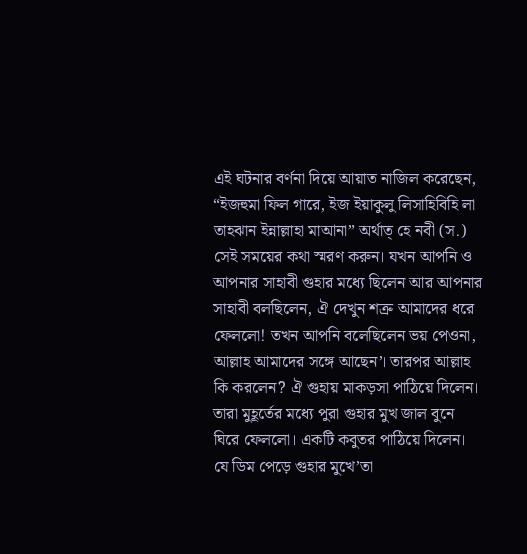এই ঘটনার বর্ণনা দিয়ে আয়াত নাজিল করেছেন, “ইজহুমা ফিল গারে, ইজ ইয়াকুলু লিসাহিবিহি লা তাহঝান ইন্নাল্লাহা মাআনা” অর্থাত্ হে নবী (স.) সেই সময়ের কথা স্মরণ করুন। যখন আপনি ও আপনার সাহাবী গুহার মধ্যে ছিলেন আর আপনার সাহাবী বলছিলেন, ঐ দেখুন শত্রু আমাদের ধরে ফেললো! তখন আপনি বলেছিলেন ভয় পেওনা, আল্লাহ আমাদের সঙ্গে আছেন’। তারপর আল্লাহ কি করলেন? ঐ গুহায় মাকড়সা পাঠিয়ে দিলেন। তারা মুহূর্তের মধ্যে পুরা গুহার মুখ জাল বুনে ঘিরে ফেললো। একটি কবুতর পাঠিয়ে দিলেন। যে ডিম পেড়ে গুহার মুখে’তা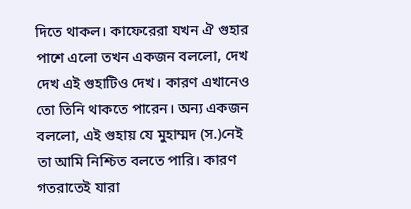দিতে থাকল। কাফেরেরা যখন ঐ গুহার পাশে এলো তখন একজন বললো, দেখ দেখ এই গুহাটিও দেখ। কারণ এখানেও তো তিনি থাকতে পারেন। অন্য একজন বললো, এই গুহায় যে মুহাম্মদ (স.)নেই তা আমি নিশ্চিত বলতে পারি। কারণ গতরাতেই যারা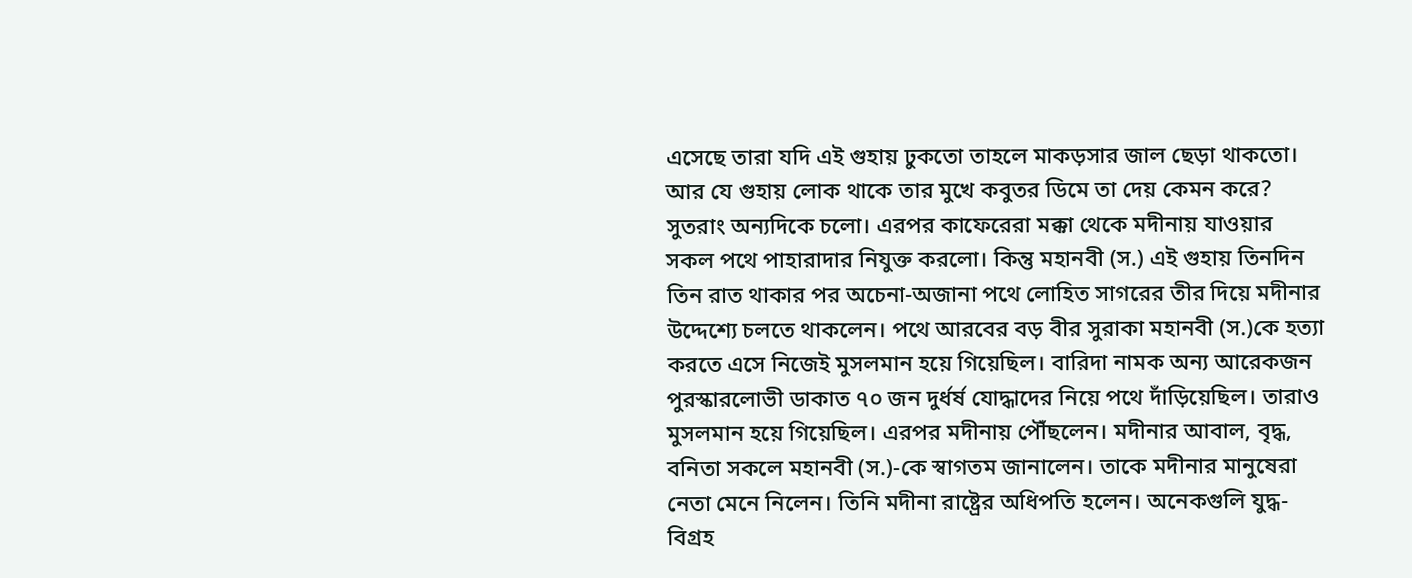এসেছে তারা যদি এই গুহায় ঢুকতো তাহলে মাকড়সার জাল ছেড়া থাকতো। আর যে গুহায় লোক থাকে তার মুখে কবুতর ডিমে তা দেয় কেমন করে? সুতরাং অন্যদিকে চলো। এরপর কাফেরেরা মক্কা থেকে মদীনায় যাওয়ার সকল পথে পাহারাদার নিযুক্ত করলো। কিন্তু মহানবী (স.) এই গুহায় তিনদিন তিন রাত থাকার পর অচেনা-অজানা পথে লোহিত সাগরের তীর দিয়ে মদীনার উদ্দেশ্যে চলতে থাকলেন। পথে আরবের বড় বীর সুরাকা মহানবী (স.)কে হত্যা করতে এসে নিজেই মুসলমান হয়ে গিয়েছিল। বারিদা নামক অন্য আরেকজন পুরস্কারলোভী ডাকাত ৭০ জন দুর্ধর্ষ যোদ্ধাদের নিয়ে পথে দাঁড়িয়েছিল। তারাও মুসলমান হয়ে গিয়েছিল। এরপর মদীনায় পৌঁছলেন। মদীনার আবাল, বৃদ্ধ, বনিতা সকলে মহানবী (স.)-কে স্বাগতম জানালেন। তাকে মদীনার মানুষেরা নেতা মেনে নিলেন। তিনি মদীনা রাষ্ট্রের অধিপতি হলেন। অনেকগুলি যুদ্ধ-বিগ্রহ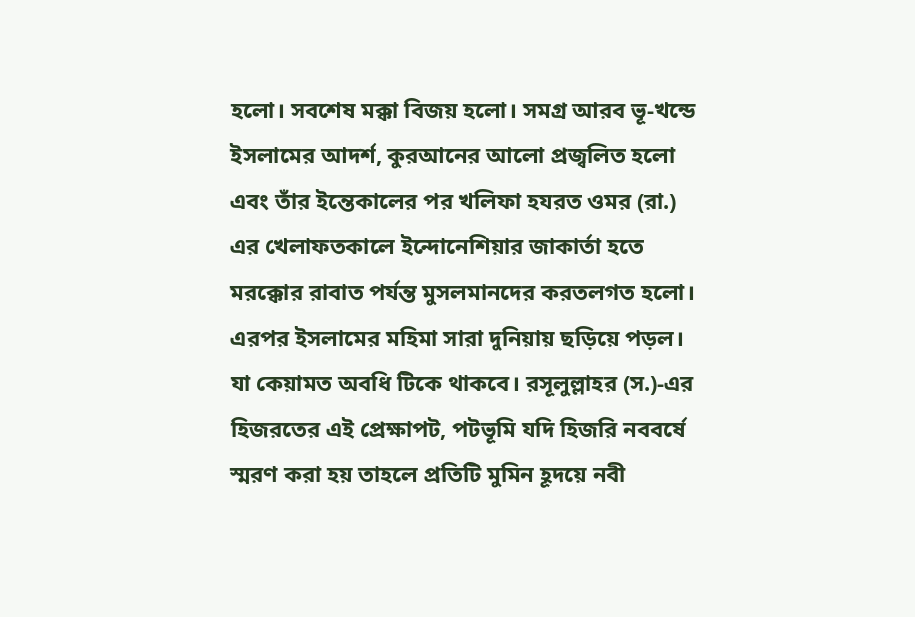হলো। সবশেষ মক্কা বিজয় হলো। সমগ্র আরব ভূ-খন্ডে ইসলামের আদর্শ, কুরআনের আলো প্রজ্বলিত হলো এবং তাঁর ইন্তেকালের পর খলিফা হযরত ওমর (রা.) এর খেলাফতকালে ইন্দোনেশিয়ার জাকার্তা হতে মরক্কোর রাবাত পর্যন্ত মুসলমানদের করতলগত হলো। এরপর ইসলামের মহিমা সারা দুনিয়ায় ছড়িয়ে পড়ল। যা কেয়ামত অবধি টিকে থাকবে। রসূলুল্লাহর (স.)-এর হিজরতের এই প্রেক্ষাপট, পটভূমি যদি হিজরি নববর্ষে স্মরণ করা হয় তাহলে প্রতিটি মুমিন হূদয়ে নবী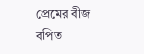প্রেমের বীজ বপিত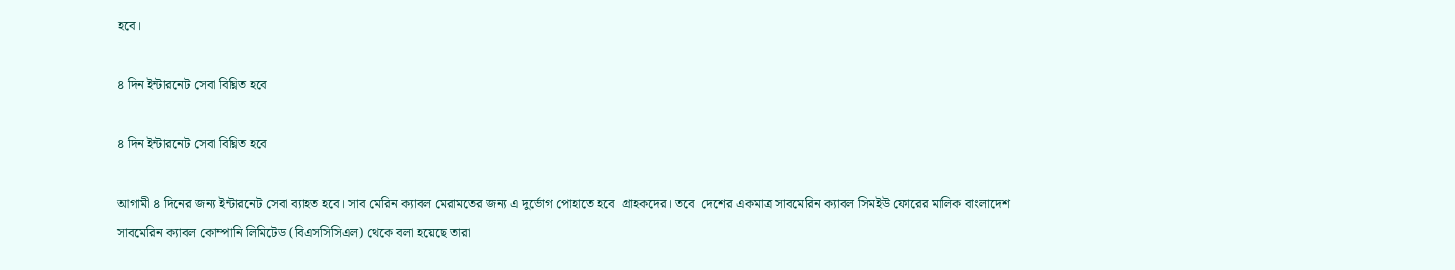হবে।

৪ দিন ইন্টারনেট সেবা বিঘ্নিত হবে

৪ দিন ইন্টারনেট সেবা বিঘ্নিত হবে

আগামী ৪ দিনের জন্য ইন্টারনেট সেবা ব্যাহত হবে। সাব মেরিন ক্যাবল মেরামতের জন্য এ দুর্ভোগ পোহাতে হবে  গ্রাহকদের। তবে  দেশের একমাত্র সাবমেরিন ক্যাবল সিমইউ ফোরের মালিক বাংলাদেশ সাবমেরিন ক্যাবল কোম্পানি লিমিটেড (বিএসসিসিএল) থেকে বলা হয়েছে তারা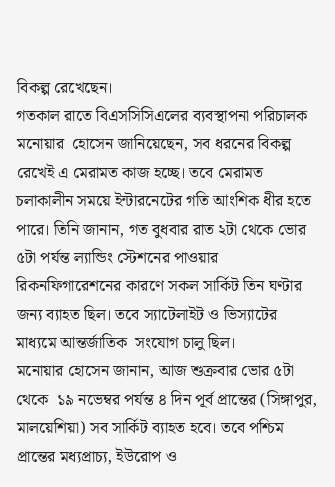বিকল্প রেখেছেন।
গতকাল রাতে বিএসসিসিএলের ব্যবস্থাপনা পরিচালক মনোয়ার  হোসেন জানিয়েছেন, সব ধরনের বিকল্প রেখেই এ মেরামত কাজ হচ্ছে। তবে মেরামত চলাকালীন সময়ে ইন্টারনেটের গতি আংশিক ধীর হতে পারে। তিনি জানান, গত বুধবার রাত ২টা থেকে ভোর ৫টা পর্যন্ত ল্যান্ডিং স্টেশনের পাওয়ার রিকনফিগারেশনের কারণে সকল সার্কিট তিন ঘণ্টার জন্য ব্যাহত ছিল। তবে স্যাটেলাইট ও ভিস্যাটের মাধ্যমে আন্তর্জাতিক  সংযোগ চালু ছিল।
মনোয়ার হোসেন জানান, আজ শুক্রবার ভোর ৫টা থেকে  ১৯ নভেম্বর পর্যন্ত ৪ দিন পূর্ব প্রান্তের (সিঙ্গাপুর, মালয়েশিয়া) সব সার্কিট ব্যাহত হবে। তবে পশ্চিম প্রান্তের মধ্যপ্রাচ্য, ইউরোপ ও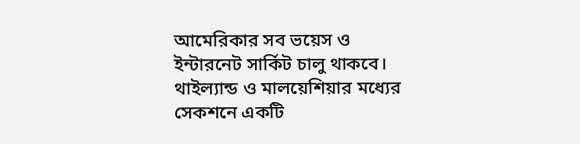আমেরিকার সব ভয়েস ও ইন্টারনেট সার্কিট চালু থাকবে। থাইল্যান্ড ও মালয়েশিয়ার মধ্যের সেকশনে একটি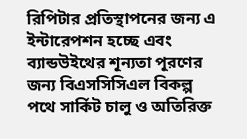রিপিটার প্রতিস্থাপনের জন্য এ ইন্টারেপশন হচ্ছে এবং ব্যান্ডউইথের শূন্যতা পূরণের জন্য বিএসসিসিএল বিকল্প পথে সার্কিট চালু ও অতিরিক্ত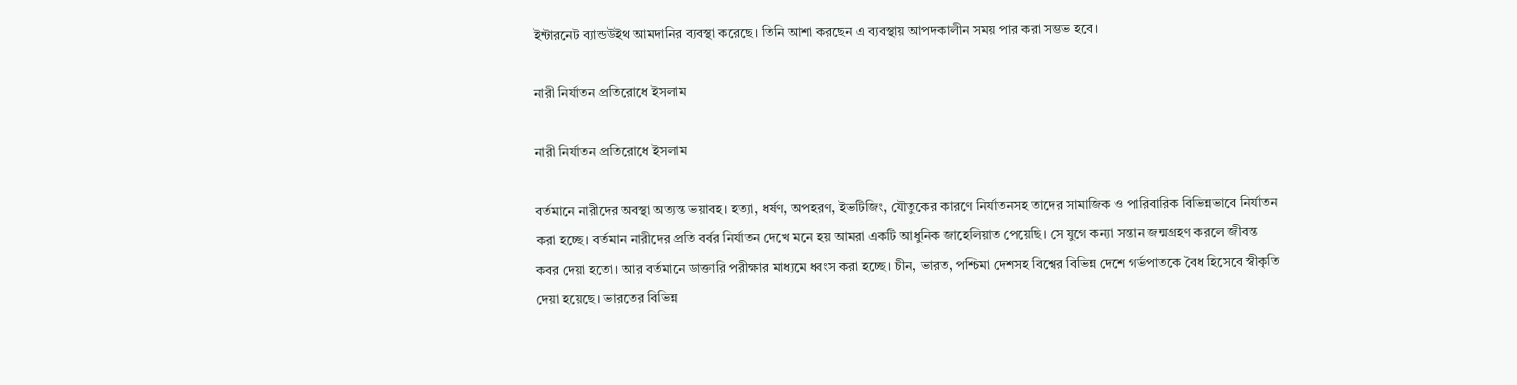ইন্টারনেট ব্যান্ডউইথ আমদানির ব্যবস্থা করেছে। তিনি আশা করছেন এ ব্যবস্থায় আপদকালীন সময় পার করা সম্ভভ হবে।

নারী নির্যাতন প্রতিরোধে ইসলাম

নারী নির্যাতন প্রতিরোধে ইসলাম

বর্তমানে নারীদের অবস্থা অত্যন্ত ভয়াবহ। হত্যা, ধর্ষণ, অপহরণ, ইভটিজিং, যৌতুকের কারণে নির্যাতনসহ তাদের সামাজিক ও পারিবারিক বিভিন্নভাবে নির্যাতন করা হচ্ছে। বর্তমান নারীদের প্রতি বর্বর নির্যাতন দেখে মনে হয় আমরা একটি আধুনিক জাহেলিয়াত পেয়েছি। সে যুগে কন্যা সন্তান জন্মগ্রহণ করলে জীবন্ত কবর দেয়া হতো। আর বর্তমানে ডাক্তারি পরীক্ষার মাধ্যমে ধ্বংস করা হচ্ছে। চীন, ভারত, পশ্চিমা দেশসহ বিশ্বের বিভিন্ন দেশে গর্ভপাতকে বৈধ হিসেবে স্বীকৃতি দেয়া হয়েছে। ভারতের বিভিন্ন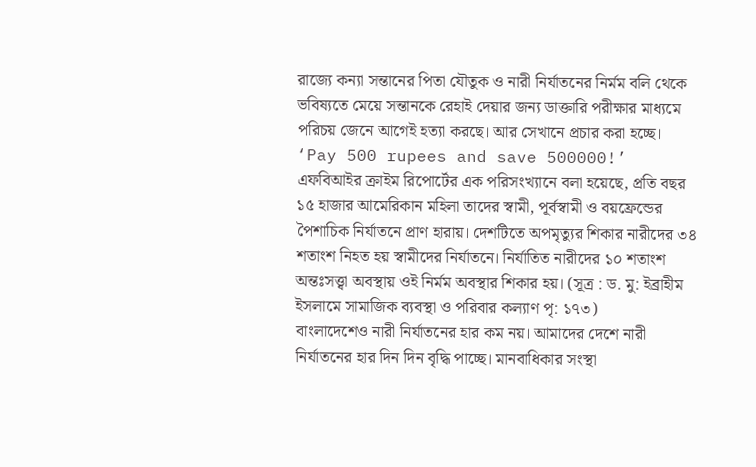রাজ্যে কন্যা সন্তানের পিতা যৌতুক ও নারী নির্যাতনের নির্মম বলি থেকে ভবিষ্যতে মেয়ে সন্তানকে রেহাই দেয়ার জন্য ডাক্তারি পরীক্ষার মাধ্যমে পরিচয় জেনে আগেই হত্যা করছে। আর সেখানে প্রচার করা হচ্ছে। ‘Pay 500 rupees and save 500000!’ এফবিআইর ক্রাইম রিপোর্টের এক পরিসংখ্যানে বলা হয়েছে, প্রতি বছর ১৫ হাজার আমেরিকান মহিলা তাদের স্বামী, পূর্বস্বামী ও বয়ফ্রেন্ডের পৈশাচিক নির্যাতনে প্রাণ হারায়। দেশটিতে অপমৃত্যুর শিকার নারীদের ৩৪ শতাংশ নিহত হয় স্বামীদের নির্যাতনে। নির্যাতিত নারীদের ১০ শতাংশ অন্তঃসত্ত্বা অবস্থায় ওই নির্মম অবস্থার শিকার হয়। (সূত্র : ড. মু: ইব্রাহীম ইসলামে সামাজিক ব্যবস্থা ও পরিবার কল্যাণ পৃ: ১৭৩)
বাংলাদেশেও নারী নির্যাতনের হার কম নয়। আমাদের দেশে নারী নির্যাতনের হার দিন দিন বৃদ্ধি পাচ্ছে। মানবাধিকার সংস্থা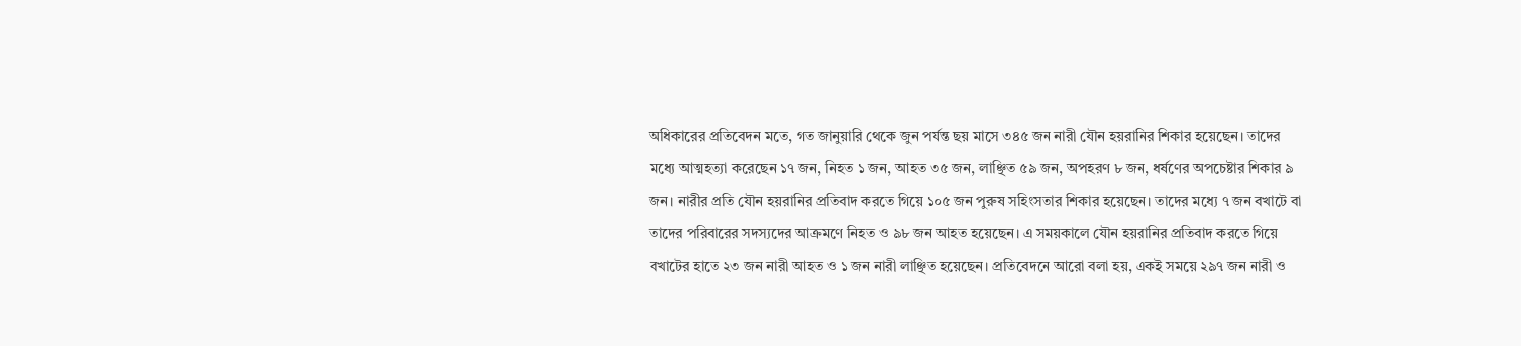অধিকারের প্রতিবেদন মতে, গত জানুয়ারি থেকে জুন পর্যন্ত ছয় মাসে ৩৪৫ জন নারী যৌন হয়রানির শিকার হয়েছেন। তাদের মধ্যে আত্মহত্যা করেছেন ১৭ জন, নিহত ১ জন, আহত ৩৫ জন, লাঞ্ছিত ৫৯ জন, অপহরণ ৮ জন, ধর্ষণের অপচেষ্টার শিকার ৯ জন। নারীর প্রতি যৌন হয়রানির প্রতিবাদ করতে গিয়ে ১০৫ জন পুরুষ সহিংসতার শিকার হয়েছেন। তাদের মধ্যে ৭ জন বখাটে বা তাদের পরিবারের সদস্যদের আক্রমণে নিহত ও ৯৮ জন আহত হয়েছেন। এ সময়কালে যৌন হয়রানির প্রতিবাদ করতে গিয়ে বখাটের হাতে ২৩ জন নারী আহত ও ১ জন নারী লাঞ্ছিত হয়েছেন। প্রতিবেদনে আরো বলা হয়, একই সময়ে ২৯৭ জন নারী ও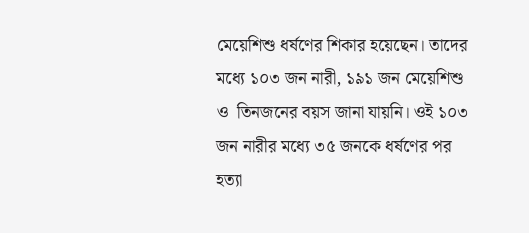মেয়েশিশু ধর্ষণের শিকার হয়েছেন। তাদের মধ্যে ১০৩ জন নারী, ১৯১ জন মেয়েশিশু ও  তিনজনের বয়স জানা যায়নি। ওই ১০৩ জন নারীর মধ্যে ৩৫ জনকে ধর্ষণের পর হত্যা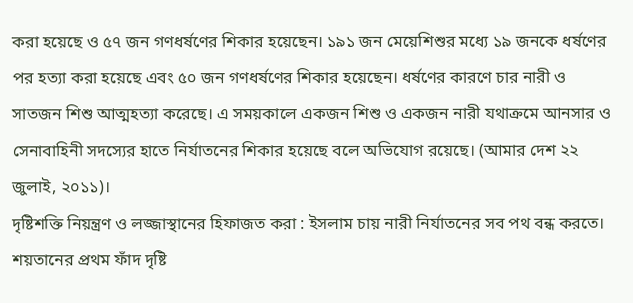করা হয়েছে ও ৫৭ জন গণধর্ষণের শিকার হয়েছেন। ১৯১ জন মেয়েশিশুর মধ্যে ১৯ জনকে ধর্ষণের পর হত্যা করা হয়েছে এবং ৫০ জন গণধর্ষণের শিকার হয়েছেন। ধর্ষণের কারণে চার নারী ও সাতজন শিশু আত্মহত্যা করেছে। এ সময়কালে একজন শিশু ও একজন নারী যথাক্রমে আনসার ও সেনাবাহিনী সদস্যের হাতে নির্যাতনের শিকার হয়েছে বলে অভিযোগ রয়েছে। (আমার দেশ ২২ জুলাই, ২০১১)।
দৃষ্টিশক্তি নিয়ন্ত্রণ ও লজ্জাস্থানের হিফাজত করা : ইসলাম চায় নারী নির্যাতনের সব পথ বন্ধ করতে। শয়তানের প্রথম ফাঁদ দৃষ্টি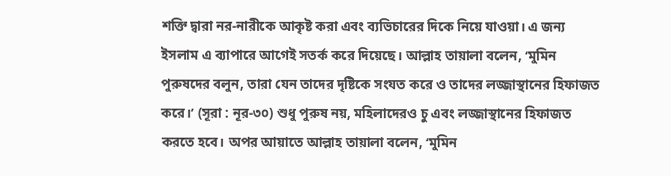শক্তি দ্বারা নর-নারীকে আকৃষ্ট করা এবং ব্যভিচারের দিকে নিয়ে যাওয়া। এ জন্য ইসলাম এ ব্যাপারে আগেই সতর্ক করে দিয়েছে। আল্লাহ তায়ালা বলেন, ‘মুমিন পুরুষদের বলুন, তারা যেন তাদের দৃষ্টিকে সংযত করে ও তাদের লজ্জাস্থানের হিফাজত করে।’ (সূরা : নূর-৩০) শুধু পুরুষ নয়, মহিলাদেরও চু এবং লজ্জাস্থানের হিফাজত করতে হবে। অপর আয়াতে আল্লাহ তায়ালা বলেন, ‘মুমিন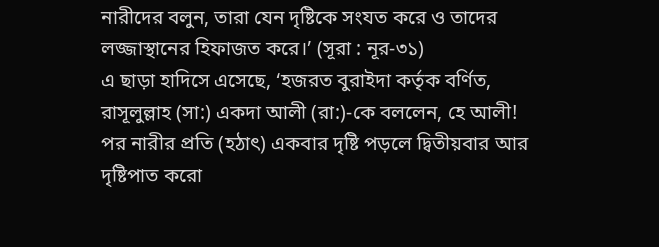নারীদের বলুন, তারা যেন দৃষ্টিকে সংযত করে ও তাদের লজ্জাস্থানের হিফাজত করে।’ (সূরা : নূর-৩১)
এ ছাড়া হাদিসে এসেছে, ‘হজরত বুরাইদা কর্তৃক বর্ণিত, রাসূলুল্লাহ (সা:) একদা আলী (রা:)-কে বললেন, হে আলী! পর নারীর প্রতি (হঠাৎ) একবার দৃষ্টি পড়লে দ্বিতীয়বার আর দৃষ্টিপাত করো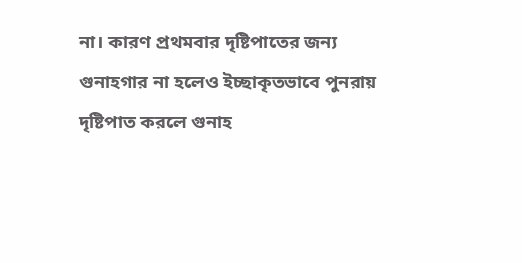না। কারণ প্রথমবার দৃষ্টিপাতের জন্য গুনাহগার না হলেও ইচ্ছাকৃতভাবে পুনরায় দৃষ্টিপাত করলে গুনাহ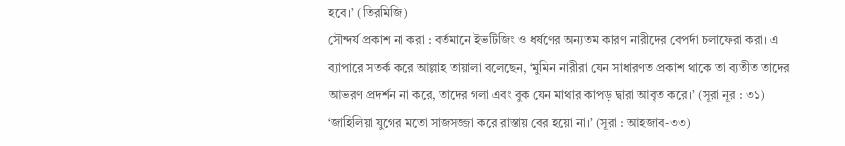হবে।’ (তিরমিজি)
সৌন্দর্য প্রকাশ না করা : বর্তমানে ইভটিজিং ও ধর্ষণের অন্যতম কারণ নারীদের বেপর্দা চলাফেরা করা। এ ব্যাপারে সতর্ক করে আল্লাহ তায়ালা বলেছেন, ‘মুমিন নারীরা যেন সাধারণত প্রকাশ থাকে তা ব্যতীত তাদের আভরণ প্রদর্শন না করে, তাদের গলা এবং বুক যেন মাথার কাপড় দ্বারা আবৃত করে।’ (সূরা নূর : ৩১) ‘জাহিলিয়া যুগের মতো সাজসজ্জা করে রাস্তায় বের হয়ো না।’ (সূরা : আহজাব-৩৩)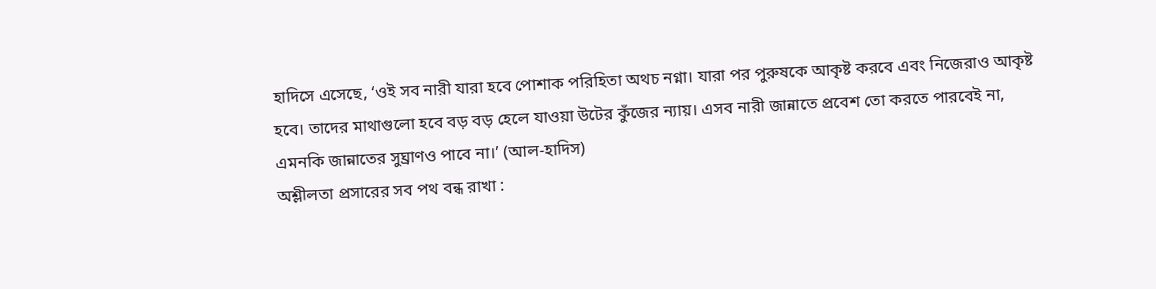হাদিসে এসেছে, ‘ওই সব নারী যারা হবে পোশাক পরিহিতা অথচ নগ্না। যারা পর পুরুষকে আকৃষ্ট করবে এবং নিজেরাও আকৃষ্ট হবে। তাদের মাথাগুলো হবে বড় বড় হেলে যাওয়া উটের কুঁজের ন্যায়। এসব নারী জান্নাতে প্রবেশ তো করতে পারবেই না, এমনকি জান্নাতের সুঘ্রাণও পাবে না।’ (আল-হাদিস)
অশ্লীলতা প্রসারের সব পথ বন্ধ রাখা :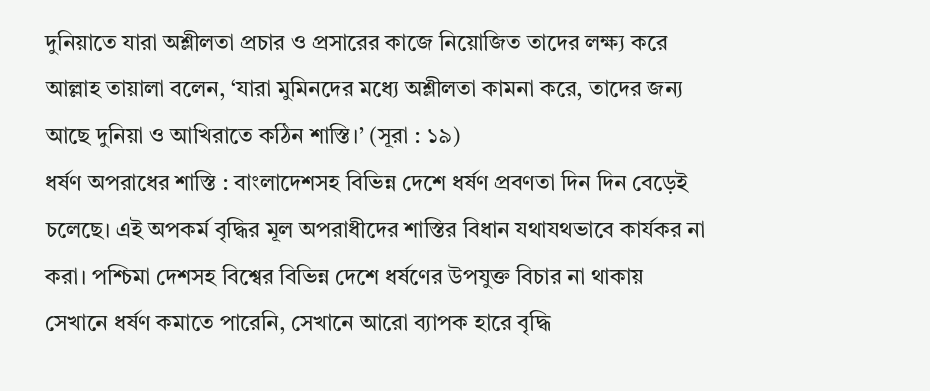দুনিয়াতে যারা অশ্লীলতা প্রচার ও প্রসারের কাজে নিয়োজিত তাদের লক্ষ্য করে আল্লাহ তায়ালা বলেন, ‘যারা মুমিনদের মধ্যে অশ্লীলতা কামনা করে, তাদের জন্য আছে দুনিয়া ও আখিরাতে কঠিন শাস্তি।’ (সূরা : ১৯)
ধর্ষণ অপরাধের শাস্তি : বাংলাদেশসহ বিভিন্ন দেশে ধর্ষণ প্রবণতা দিন দিন বেড়েই চলেছে। এই অপকর্ম বৃদ্ধির মূল অপরাধীদের শাস্তির বিধান যথাযথভাবে কার্যকর না করা। পশ্চিমা দেশসহ বিশ্বের বিভিন্ন দেশে ধর্ষণের উপযুক্ত বিচার না থাকায় সেখানে ধর্ষণ কমাতে পারেনি, সেখানে আরো ব্যাপক হারে বৃদ্ধি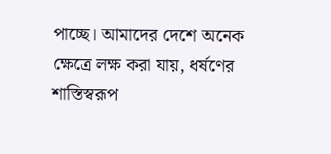পাচ্ছে। আমাদের দেশে অনেক ক্ষেত্রে লক্ষ করা যায়, ধর্ষণের শাস্তিস্বরূপ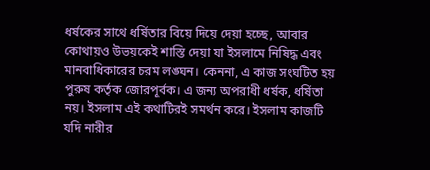ধর্ষকের সাথে ধর্ষিতার বিয়ে দিয়ে দেয়া হচ্ছে, আবার কোথায়ও উভয়কেই শাস্তি দেয়া যা ইসলামে নিষিদ্ধ এবং মানবাধিকারের চরম লঙ্ঘন। কেননা, এ কাজ সংঘটিত হয় পুরুষ কর্তৃক জোরপূর্বক। এ জন্য অপরাধী ধর্ষক, ধর্ষিতা নয়। ইসলাম এই কথাটিরই সমর্থন করে। ইসলাম কাজটি যদি নারীর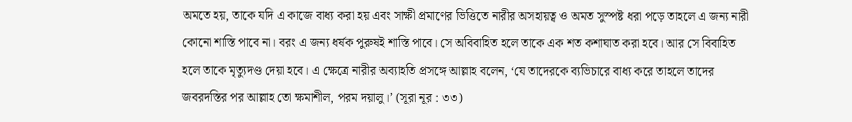অমতে হয়, তাকে যদি এ কাজে বাধ্য করা হয় এবং সাক্ষী প্রমাণের ভিত্তিতে নারীর অসহায়ত্ব ও অমত সুস্পষ্ট ধরা পড়ে তাহলে এ জন্য নারী কোনো শাস্তি পাবে না। বরং এ জন্য ধর্ষক পুরুষই শাস্তি পাবে। সে অবিবাহিত হলে তাকে এক শত কশাঘাত করা হবে। আর সে বিবাহিত হলে তাকে মৃত্যুদণ্ড দেয়া হবে। এ ক্ষেত্রে নারীর অব্যাহতি প্রসঙ্গে আল্লাহ বলেন, ‘যে তাদেরকে ব্যভিচারে বাধ্য করে তাহলে তাদের জবরদস্তির পর আল্লাহ তো ক্ষমাশীল, পরম দয়ালু।’ (সূরা নূর : ৩৩)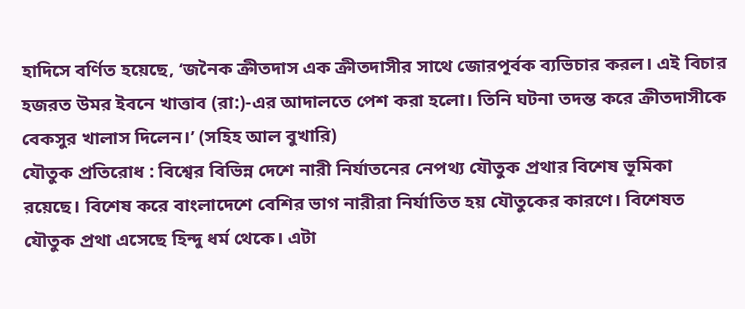হাদিসে বর্ণিত হয়েছে, ‘জনৈক ক্রীতদাস এক ক্রীতদাসীর সাথে জোরপূর্বক ব্যভিচার করল। এই বিচার হজরত উমর ইবনে খাত্তাব (রা:)-এর আদালতে পেশ করা হলো। তিনি ঘটনা তদন্ত করে ক্রীতদাসীকে বেকসুর খালাস দিলেন।’ (সহিহ আল বুখারি)
যৌতুক প্রতিরোধ : বিশ্বের বিভিন্ন দেশে নারী নির্যাতনের নেপথ্য যৌতুক প্রথার বিশেষ ভূমিকা রয়েছে। বিশেষ করে বাংলাদেশে বেশির ভাগ নারীরা নির্যাতিত হয় যৌতুকের কারণে। বিশেষত যৌতুক প্রথা এসেছে হিন্দু ধর্ম থেকে। এটা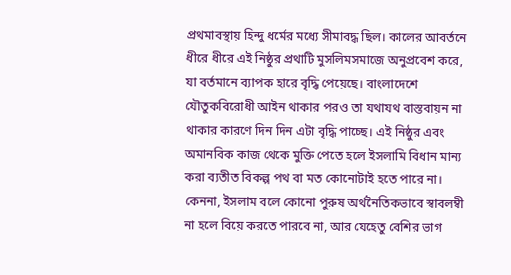প্রথমাবস্থায় হিন্দু ধর্মের মধ্যে সীমাবদ্ধ ছিল। কালের আবর্তনে ধীরে ধীরে এই নিষ্ঠুর প্রথাটি মুসলিমসমাজে অনুপ্রবেশ করে, যা বর্তমানে ব্যাপক হারে বৃদ্ধি পেয়েছে। বাংলাদেশে যৌতুকবিরোধী আইন থাকার পরও তা যথাযথ বাস্তবায়ন না থাকার কারণে দিন দিন এটা বৃদ্ধি পাচ্ছে। এই নিষ্ঠুর এবং অমানবিক কাজ থেকে মুক্তি পেতে হলে ইসলামি বিধান মান্য করা ব্যতীত বিকল্প পথ বা মত কোনোটাই হতে পারে না। কেননা, ইসলাম বলে কোনো পুরুষ অর্থনৈতিকভাবে স্বাবলম্বী না হলে বিয়ে করতে পারবে না, আর যেহেতু বেশির ভাগ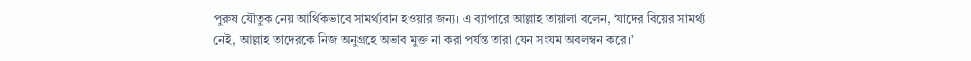পুরুষ যৌতুক নেয় আর্থিকভাবে সামর্থ্যবান হওয়ার জন্য। এ ব্যাপারে আল্লাহ তায়ালা বলেন, ‘যাদের বিয়ের সামর্থ্য নেই, আল্লাহ তাদেরকে নিজ অনুগ্রহে অভাব মুক্ত না করা পর্যন্ত তারা যেন সংযম অবলম্বন করে।’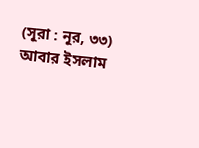(সূরা : নূর, ৩৩)
আবার ইসলাম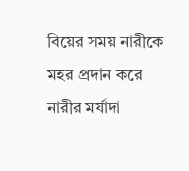বিয়ের সময় নারীকে মহর প্রদান করে নারীর মর্যাদা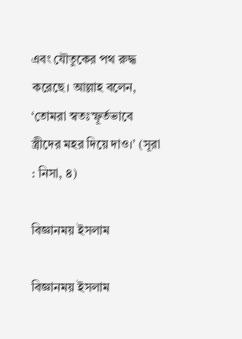এবং যৌতুকের পথ রুদ্ধ করেছে। আল্লাহ বলেন, ‘তোমরা স্বতঃস্ফূর্তভাবে স্ত্রীদের মহর দিয়ে দাও।’ (সূরা : নিসা, ৪)

বিজ্ঞানময় ইসলাম

বিজ্ঞানময় ইসলাম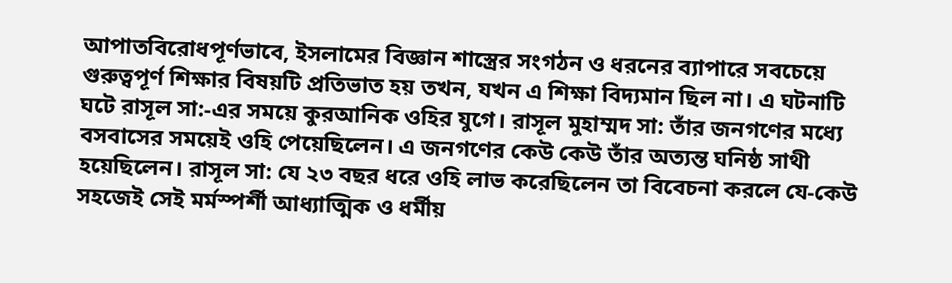আপাতবিরোধপূর্ণভাবে, ইসলামের বিজ্ঞান শাস্ত্রের সংগঠন ও ধরনের ব্যাপারে সবচেয়ে গুরুত্বপূর্ণ শিক্ষার বিষয়টি প্রতিভাত হয় তখন, যখন এ শিক্ষা বিদ্যমান ছিল না। এ ঘটনাটি ঘটে রাসূল সা:-এর সময়ে কুরআনিক ওহির যুগে। রাসূল মুহাম্মদ সা: তাঁর জনগণের মধ্যে বসবাসের সময়েই ওহি পেয়েছিলেন। এ জনগণের কেউ কেউ তাঁর অত্যন্ত ঘনিষ্ঠ সাথী হয়েছিলেন। রাসূল সা: যে ২৩ বছর ধরে ওহি লাভ করেছিলেন তা বিবেচনা করলে যে-কেউ সহজেই সেই মর্মস্পর্শী আধ্যাত্মিক ও ধর্মীয়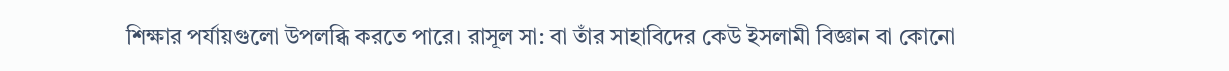শিক্ষার পর্যায়গুলো উপলব্ধি করতে পারে। রাসূল সা: বা তাঁর সাহাবিদের কেউ ইসলামী বিজ্ঞান বা কোনো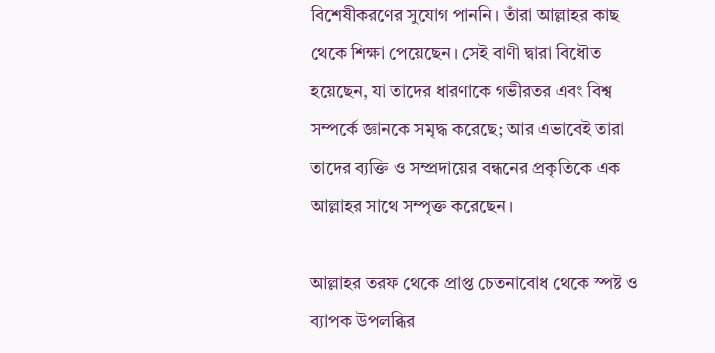বিশেষীকরণের সুযোগ পাননি। তাঁরা আল্লাহর কাছ থেকে শিক্ষা পেয়েছেন। সেই বাণী দ্বারা বিধৌত হয়েছেন, যা তাদের ধারণাকে গভীরতর এবং বিশ্ব সম্পর্কে জ্ঞানকে সমৃদ্ধ করেছে; আর এভাবেই তারা তাদের ব্যক্তি ও সম্প্রদায়ের বন্ধনের প্রকৃতিকে এক আল্লাহর সাথে সম্পৃক্ত করেছেন।

আল্লাহর তরফ থেকে প্রাপ্ত চেতনাবোধ থেকে স্পষ্ট ও ব্যাপক উপলব্ধির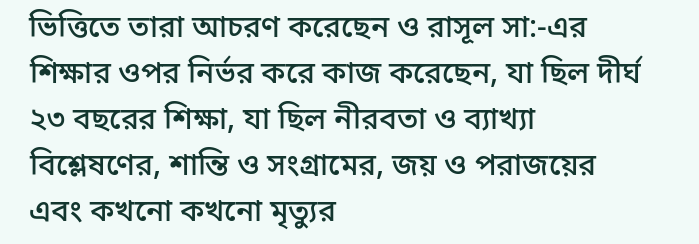ভিত্তিতে তারা আচরণ করেছেন ও রাসূল সা:-এর শিক্ষার ওপর নির্ভর করে কাজ করেছেন, যা ছিল দীর্ঘ ২৩ বছরের শিক্ষা, যা ছিল নীরবতা ও ব্যাখ্যা বিশ্লেষণের, শান্তি ও সংগ্রামের, জয় ও পরাজয়ের এবং কখনো কখনো মৃত্যুর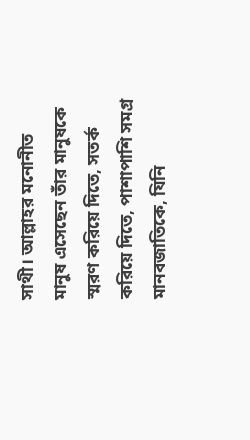সাথী। আল্লাহর মনোনীত মানুষ এসেছেন তাঁর মানুষকে স্মরণ করিয়ে দিতে, সতর্ক করিয়ে দিতে, পাশাপাশি সমগ্র মানবজাতিকে, যিনি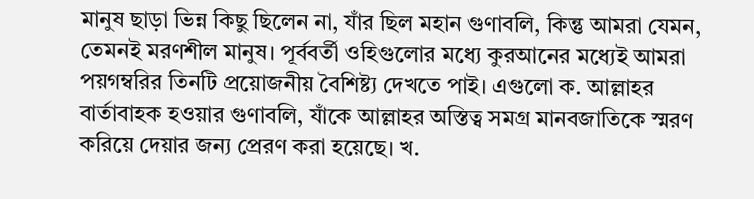মানুষ ছাড়া ভিন্ন কিছু ছিলেন না, যাঁর ছিল মহান গুণাবলি, কিন্তু আমরা যেমন, তেমনই মরণশীল মানুষ। পূর্ববর্তী ওহিগুলোর মধ্যে কুরআনের মধ্যেই আমরা পয়গম্বরির তিনটি প্রয়োজনীয় বৈশিষ্ট্য দেখতে পাই। এগুলো ক. আল্লাহর বার্তাবাহক হওয়ার গুণাবলি, যাঁকে আল্লাহর অস্তিত্ব সমগ্র মানবজাতিকে স্মরণ করিয়ে দেয়ার জন্য প্রেরণ করা হয়েছে। খ.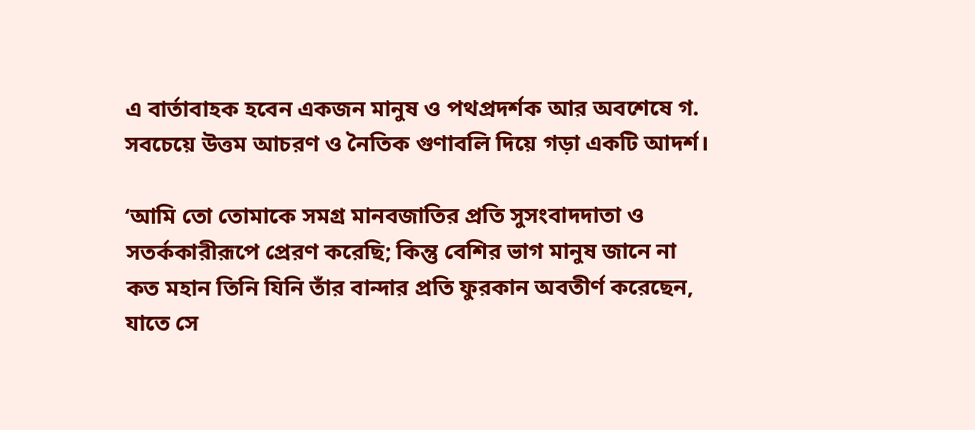এ বার্তাবাহক হবেন একজন মানুষ ও পথপ্রদর্শক আর অবশেষে গ. সবচেয়ে উত্তম আচরণ ও নৈতিক গুণাবলি দিয়ে গড়া একটি আদর্শ।

‘আমি তো তোমাকে সমগ্র মানবজাতির প্রতি সুসংবাদদাতা ও সতর্ককারীরূপে প্রেরণ করেছি; কিন্তু বেশির ভাগ মানুষ জানে না কত মহান তিনি যিনি তাঁর বান্দার প্রতি ফুরকান অবতীর্ণ করেছেন, যাতে সে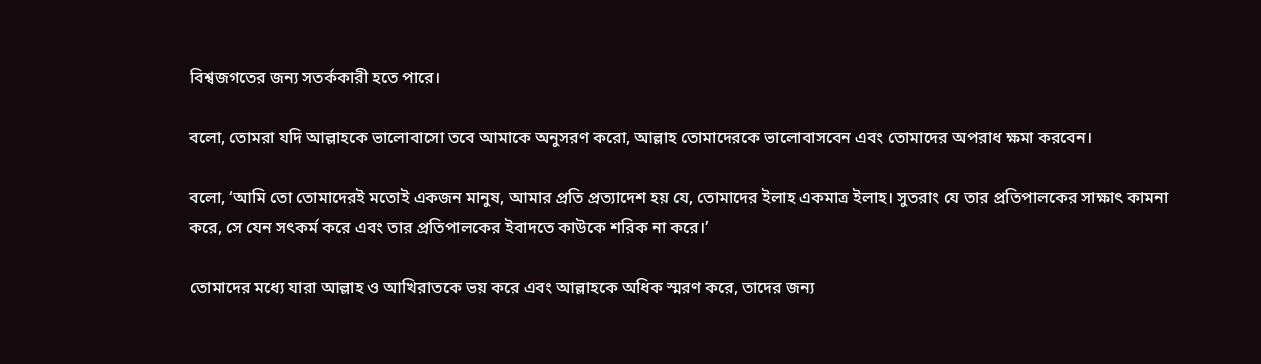বিশ্বজগতের জন্য সতর্ককারী হতে পারে।

বলো, তোমরা যদি আল্লাহকে ভালোবাসো তবে আমাকে অনুসরণ করো, আল্লাহ তোমাদেরকে ভালোবাসবেন এবং তোমাদের অপরাধ ক্ষমা করবেন।

বলো, ‘আমি তো তোমাদেরই মতোই একজন মানুষ, আমার প্রতি প্রত্যাদেশ হয় যে, তোমাদের ইলাহ একমাত্র ইলাহ। সুতরাং যে তার প্রতিপালকের সাক্ষাৎ কামনা করে, সে যেন সৎকর্ম করে এবং তার প্রতিপালকের ইবাদতে কাউকে শরিক না করে।’

তোমাদের মধ্যে যারা আল্লাহ ও আখিরাতকে ভয় করে এবং আল্লাহকে অধিক স্মরণ করে, তাদের জন্য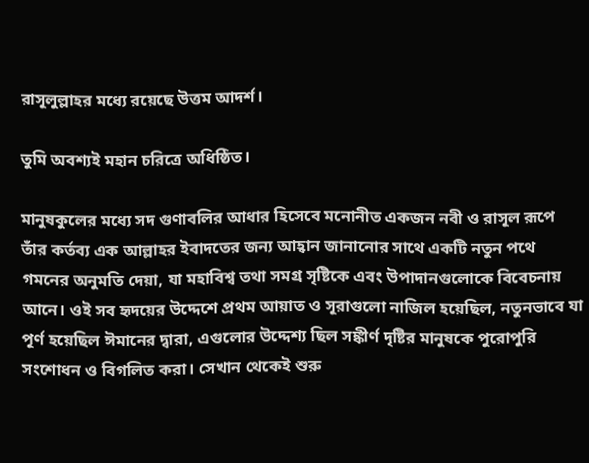রাসূলুল্লাহর মধ্যে রয়েছে উত্তম আদর্শ।

তুমি অবশ্যই মহান চরিত্রে অধিষ্ঠিত।

মানুষকুলের মধ্যে সদ গুণাবলির আধার হিসেবে মনোনীত একজন নবী ও রাসূল রূপে তাঁর কর্তব্য এক আল্লাহর ইবাদতের জন্য আহ্বান জানানোর সাথে একটি নতুন পথে গমনের অনুমতি দেয়া, যা মহাবিশ্ব তথা সমগ্র সৃষ্টিকে এবং উপাদানগুলোকে বিবেচনায় আনে। ওই সব হৃদয়ের উদ্দেশে প্রথম আয়াত ও সূরাগুলো নাজিল হয়েছিল, নতুনভাবে যা পূর্ণ হয়েছিল ঈমানের দ্বারা, এগুলোর উদ্দেশ্য ছিল সঙ্কীর্ণ দৃষ্টির মানুষকে পুরোপুরি সংশোধন ও বিগলিত করা। সেখান থেকেই শুরু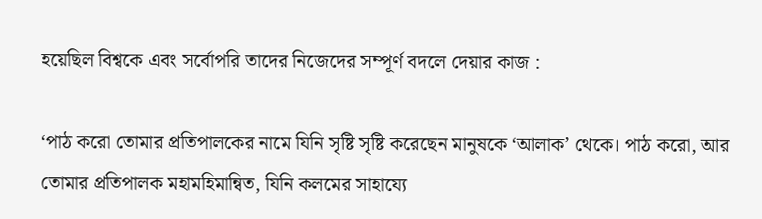হয়েছিল বিশ্বকে এবং সর্বোপরি তাদের নিজেদের সম্পূর্ণ বদলে দেয়ার কাজ :

‘পাঠ করো তোমার প্রতিপালকের নামে যিনি সৃষ্টি সৃষ্টি করেছেন মানুষকে ‘আলাক’ থেকে। পাঠ করো, আর তোমার প্রতিপালক মহামহিমান্বিত, যিনি কলমের সাহায্যে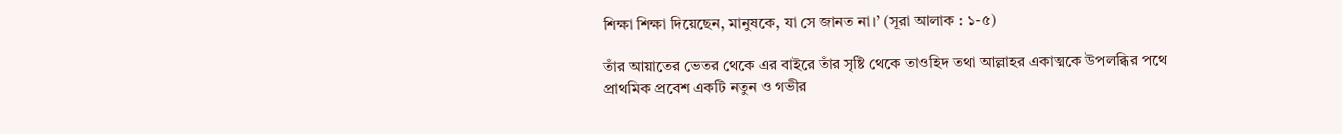শিক্ষা শিক্ষা দিয়েছেন, মানুষকে, যা সে জানত না।’ (সূরা আলাক : ১-৫)

তাঁর আয়াতের ভেতর থেকে এর বাইরে তাঁর সৃষ্টি থেকে তাওহিদ তথা আল্লাহর একাত্মকে উপলব্ধির পথে প্রাথমিক প্রবেশ একটি নতুন ও গভীর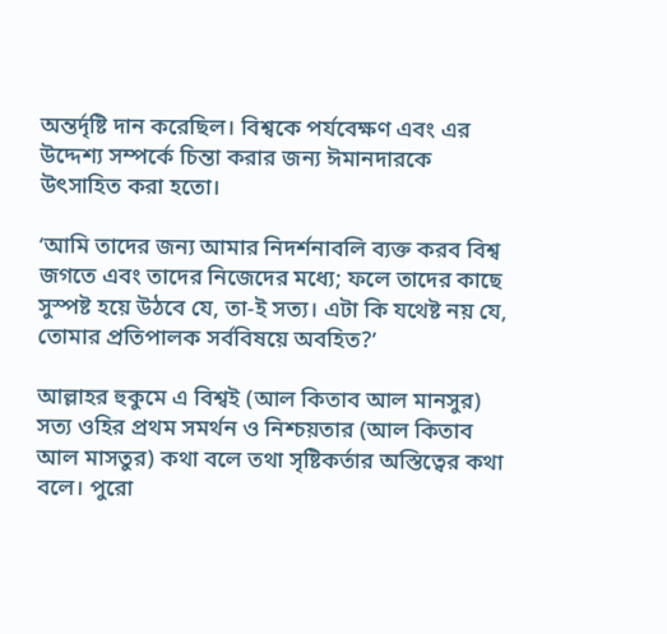অন্তর্দৃষ্টি দান করেছিল। বিশ্বকে পর্যবেক্ষণ এবং এর উদ্দেশ্য সম্পর্কে চিন্তা করার জন্য ঈমানদারকে উৎসাহিত করা হতো।

‘আমি তাদের জন্য আমার নিদর্শনাবলি ব্যক্ত করব বিশ্ব জগতে এবং তাদের নিজেদের মধ্যে; ফলে তাদের কাছে সুস্পষ্ট হয়ে উঠবে যে, তা-ই সত্য। এটা কি যথেষ্ট নয় যে, তোমার প্রতিপালক সর্ববিষয়ে অবহিত?’

আল্লাহর হুকুমে এ বিশ্বই (আল কিতাব আল মানসুর) সত্য ওহির প্রথম সমর্থন ও নিশ্চয়তার (আল কিতাব আল মাসতুর) কথা বলে তথা সৃষ্টিকর্তার অস্তিত্বের কথা বলে। পুরো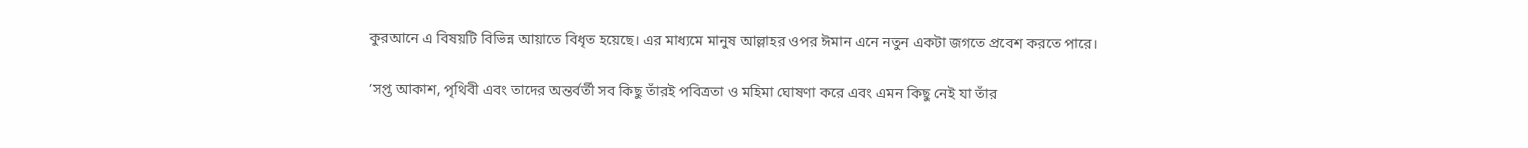কুরআনে এ বিষয়টি বিভিন্ন আয়াতে বিধৃত হয়েছে। এর মাধ্যমে মানুষ আল্লাহর ওপর ঈমান এনে নতুন একটা জগতে প্রবেশ করতে পারে।

‘সপ্ত আকাশ, পৃথিবী এবং তাদের অন্তর্বর্তী সব কিছু তাঁরই পবিত্রতা ও মহিমা ঘোষণা করে এবং এমন কিছু নেই যা তাঁর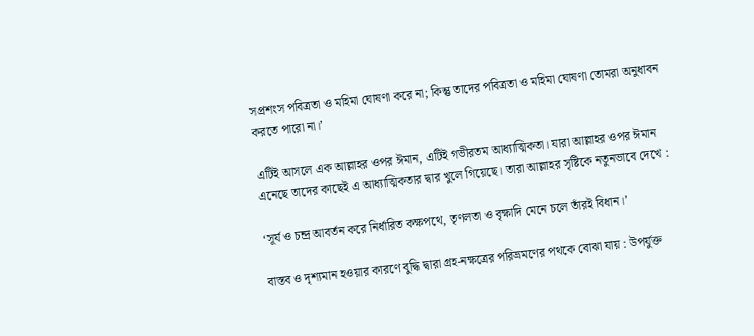সপ্রশংস পবিত্রতা ও মহিমা ঘোষণা করে না; কিন্তু তাদের পবিত্রতা ও মহিমা ঘোষণা তোমরা অনুধাবন করতে পারো না।’

এটিই আসলে এক আল্লাহর ওপর ঈমান, এটিই গভীরতম আধ্যাত্মিকতা। যারা আল্লাহর ওপর ঈমান এনেছে তাদের কাছেই এ আধ্যাত্মিকতার দ্বার খুলে গিয়েছে। তারা আল্লাহর সৃষ্টিকে নতুনভাবে দেখে :

‘সূর্য ও চন্দ্র আবর্তন করে নির্ধারিত কক্ষপথে, তৃণলতা ও বৃক্ষাদি মেনে চলে তাঁরই বিধান।’

বাস্তব ও দৃশ্যমান হওয়ার কারণে বুদ্ধি দ্বারা গ্রহ-নক্ষত্রের পরিভ্রমণের পথকে বোঝা যায় : উপর্যুক্ত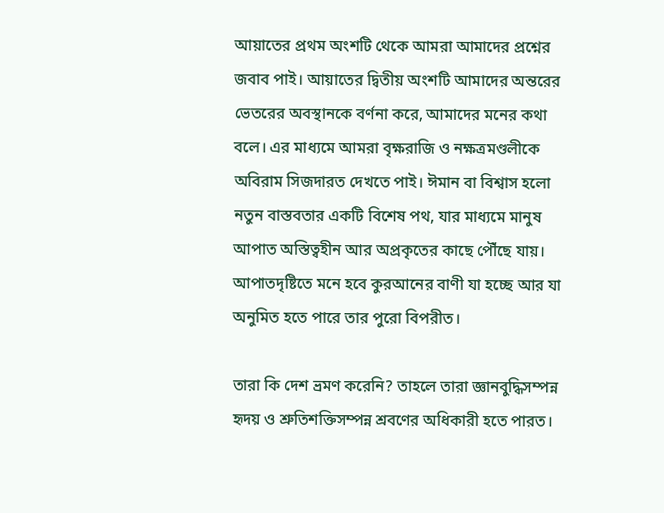আয়াতের প্রথম অংশটি থেকে আমরা আমাদের প্রশ্নের জবাব পাই। আয়াতের দ্বিতীয় অংশটি আমাদের অন্তরের ভেতরের অবস্থানকে বর্ণনা করে, আমাদের মনের কথা বলে। এর মাধ্যমে আমরা বৃক্ষরাজি ও নক্ষত্রমণ্ডলীকে অবিরাম সিজদারত দেখতে পাই। ঈমান বা বিশ্বাস হলো নতুন বাস্তবতার একটি বিশেষ পথ, যার মাধ্যমে মানুষ আপাত অস্তিত্বহীন আর অপ্রকৃতের কাছে পৌঁছে যায়। আপাতদৃষ্টিতে মনে হবে কুরআনের বাণী যা হচ্ছে আর যা অনুমিত হতে পারে তার পুরো বিপরীত।

তারা কি দেশ ভ্রমণ করেনি? তাহলে তারা জ্ঞানবুদ্ধিসম্পন্ন হৃদয় ও শ্রুতিশক্তিসম্পন্ন শ্রবণের অধিকারী হতে পারত।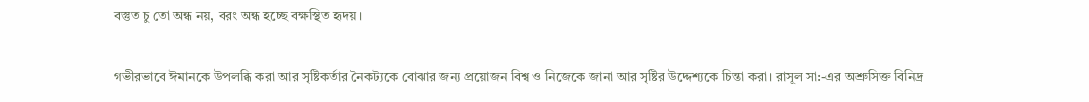বস্তুত চু তো অন্ধ নয়, বরং অন্ধ হচ্ছে বক্ষস্থিত হৃদয়।

গভীরভাবে ঈমানকে উপলব্ধি করা আর সৃষ্টিকর্তার নৈকট্যকে বোঝার জন্য প্রয়োজন বিশ্ব ও নিজেকে জানা আর সৃষ্টির উদ্দেশ্যকে চিন্তা করা। রাসূল সা:-এর অশ্রুসিক্ত বিনিদ্র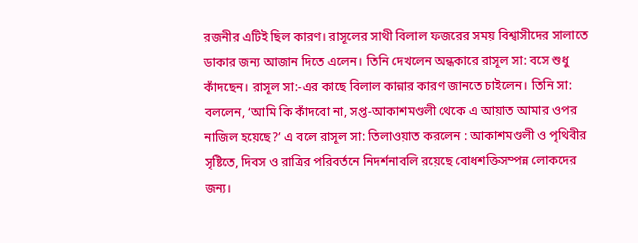রজনীর এটিই ছিল কারণ। রাসূলের সাথী বিলাল ফজরের সময় বিশ্বাসীদের সালাতে ডাকার জন্য আজান দিতে এলেন। তিনি দেখলেন অন্ধকারে রাসূল সা: বসে শুধু কাঁদছেন। রাসূল সা:-এর কাছে বিলাল কান্নার কারণ জানতে চাইলেন। তিনি সা: বললেন, ‘আমি কি কাঁদবো না, সপ্ত-আকাশমণ্ডলী থেকে এ আয়াত আমার ওপর নাজিল হয়েছে?’ এ বলে রাসূল সা: তিলাওয়াত করলেন : আকাশমণ্ডলী ও পৃথিবীর সৃষ্টিতে, দিবস ও রাত্রির পরিবর্তনে নিদর্শনাবলি রয়েছে বোধশক্তিসম্পন্ন লোকদের জন্য।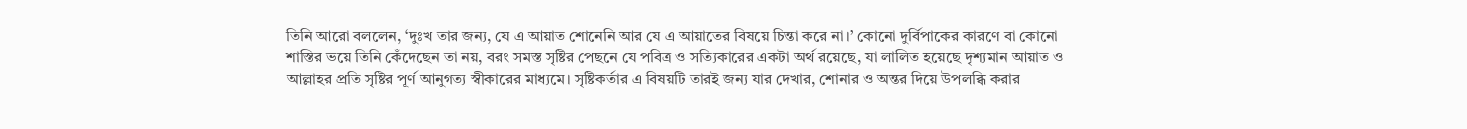তিনি আরো বললেন, ‘দুঃখ তার জন্য, যে এ আয়াত শোনেনি আর যে এ আয়াতের বিষয়ে চিন্তা করে না।’ কোনো দুর্বিপাকের কারণে বা কোনো শাস্তির ভয়ে তিনি কেঁদেছেন তা নয়, বরং সমস্ত সৃষ্টির পেছনে যে পবিত্র ও সত্যিকারের একটা অর্থ রয়েছে, যা লালিত হয়েছে দৃশ্যমান আয়াত ও আল্লাহর প্রতি সৃষ্টির পূর্ণ আনুগত্য স্বীকারের মাধ্যমে। সৃষ্টিকর্তার এ বিষয়টি তারই জন্য যার দেখার, শোনার ও অন্তর দিয়ে উপলব্ধি করার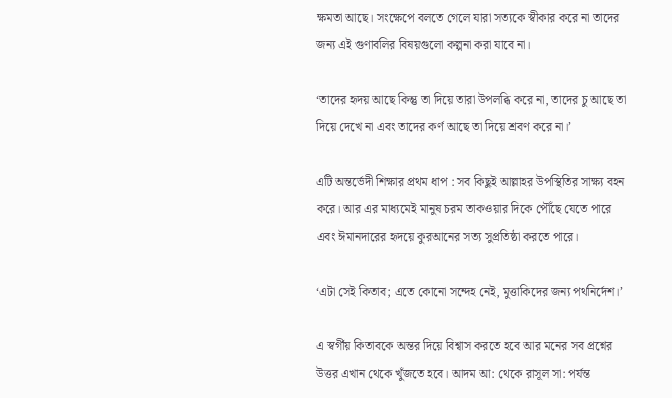ক্ষমতা আছে। সংক্ষেপে বলতে গেলে যারা সত্যকে স্বীকার করে না তাদের জন্য এই গুণাবলির বিষয়গুলো কল্পনা করা যাবে না।

‘তাদের হৃদয় আছে কিন্তু তা দিয়ে তারা উপলব্ধি করে না, তাদের চু আছে তা দিয়ে দেখে না এবং তাদের কর্ণ আছে তা দিয়ে শ্রবণ করে না।’

এটি অন্তর্ভেদী শিক্ষার প্রথম ধাপ : সব কিছুই আল্লাহর উপস্থিতির সাক্ষ্য বহন করে। আর এর মাধ্যমেই মানুষ চরম তাকওয়ার দিকে পৌঁছে যেতে পারে এবং ঈমানদারের হৃদয়ে কুরআনের সত্য সুপ্রতিষ্ঠা করতে পারে।

‘এটা সেই কিতাব; এতে কোনো সন্দেহ নেই, মুত্তাকিদের জন্য পথনির্দেশ।’

এ স্বর্গীয় কিতাবকে অন্তর দিয়ে বিশ্বাস করতে হবে আর মনের সব প্রশ্নের উত্তর এখান থেকে খুঁজতে হবে। আদম আ: থেকে রাসূল সা: পর্যন্ত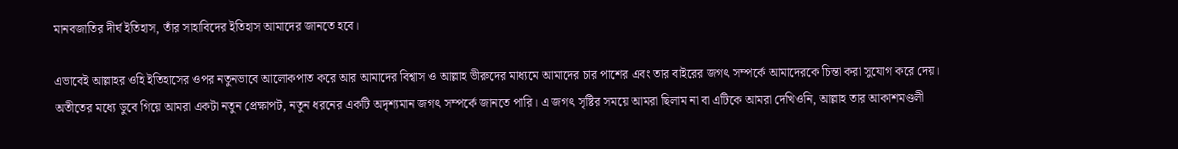মানবজাতির দীর্ঘ ইতিহাস, তাঁর সাহাবিদের ইতিহাস আমাদের জানতে হবে।

এভাবেই আল্লাহর ওহি ইতিহাসের ওপর নতুনভাবে আলোকপাত করে আর আমাদের বিশ্বাস ও আল্লাহ ভীরুদের মাধ্যমে আমাদের চার পাশের এবং তার বাইরের জগৎ সম্পর্কে আমাদেরকে চিন্তা করা সুযোগ করে দেয়। অতীতের মধ্যে ডুবে গিয়ে আমরা একটা নতুন প্রেক্ষাপট, নতুন ধরনের একটি অদৃশ্যমান জগৎ সম্পর্কে জানতে পারি। এ জগৎ সৃষ্টির সময়ে আমরা ছিলাম না বা এটিকে আমরা দেখিওনি, আল্লাহ তার আকাশমণ্ডলী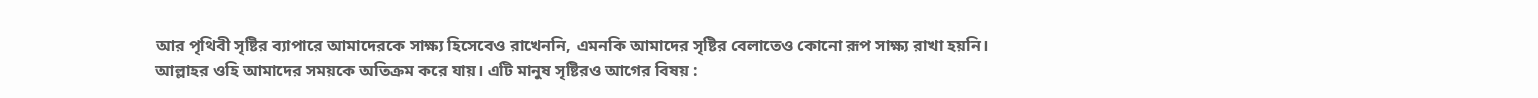আর পৃথিবী সৃষ্টির ব্যাপারে আমাদেরকে সাক্ষ্য হিসেবেও রাখেননি, এমনকি আমাদের সৃষ্টির বেলাতেও কোনো রূপ সাক্ষ্য রাখা হয়নি। আল্লাহর ওহি আমাদের সময়কে অতিক্রম করে যায়। এটি মানুষ সৃষ্টিরও আগের বিষয় :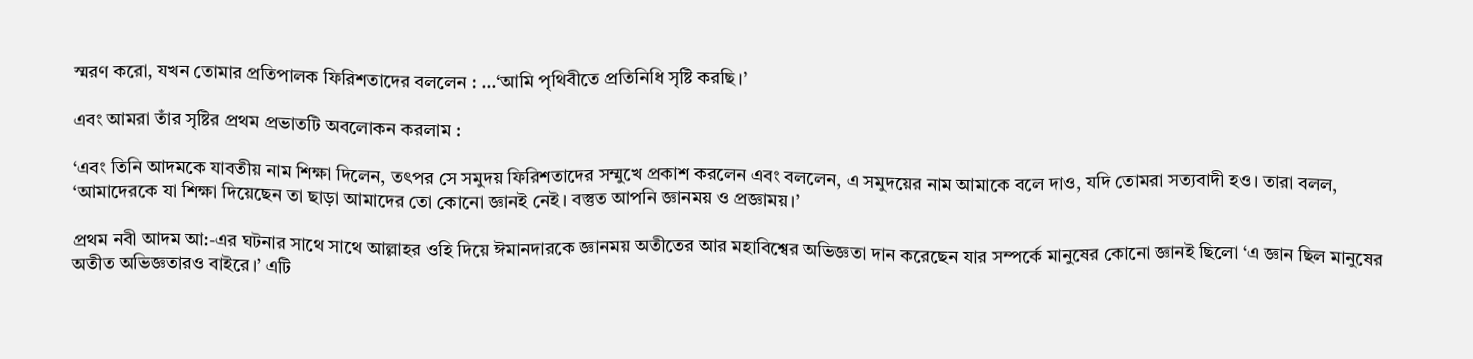স্মরণ করো, যখন তোমার প্রতিপালক ফিরিশতাদের বললেন : …‘আমি পৃথিবীতে প্রতিনিধি সৃষ্টি করছি।’

এবং আমরা তাঁর সৃষ্টির প্রথম প্রভাতটি অবলোকন করলাম :

‘এবং তিনি আদমকে যাবতীয় নাম শিক্ষা দিলেন, তৎপর সে সমুদয় ফিরিশতাদের সম্মুখে প্রকাশ করলেন এবং বললেন, এ সমুদয়ের নাম আমাকে বলে দাও, যদি তোমরা সত্যবাদী হও। তারা বলল, ‘আমাদেরকে যা শিক্ষা দিয়েছেন তা ছাড়া আমাদের তো কোনো জ্ঞানই নেই। বস্তুত আপনি জ্ঞানময় ও প্রজ্ঞাময়।’

প্রথম নবী আদম আ:-এর ঘটনার সাথে সাথে আল্লাহর ওহি দিয়ে ঈমানদারকে জ্ঞানময় অতীতের আর মহাবিশ্বের অভিজ্ঞতা দান করেছেন যার সম্পর্কে মানুষের কোনো জ্ঞানই ছিলো ‘এ জ্ঞান ছিল মানুষের অতীত অভিজ্ঞতারও বাইরে।’ এটি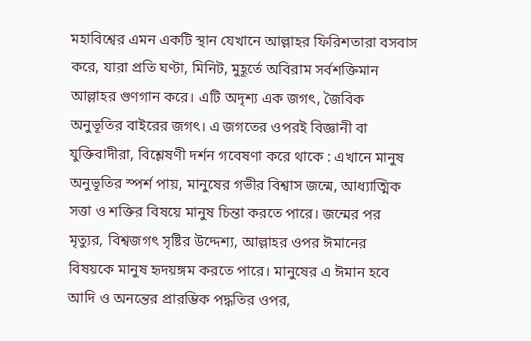মহাবিশ্বের এমন একটি স্থান যেখানে আল্লাহর ফিরিশতারা বসবাস করে, যারা প্রতি ঘণ্টা, মিনিট, মুহূর্তে অবিরাম সর্বশক্তিমান আল্লাহর গুণগান করে। এটি অদৃশ্য এক জগৎ, জৈবিক অনুভূতির বাইরের জগৎ। এ জগতের ওপরই বিজ্ঞানী বা যুক্তিবাদীরা, বিশ্লেষণী দর্শন গবেষণা করে থাকে : এখানে মানুষ অনুভূতির স্পর্শ পায়, মানুষের গভীর বিশ্বাস জন্মে, আধ্যাত্মিক সত্তা ও শক্তির বিষয়ে মানুষ চিন্তা করতে পারে। জন্মের পর মৃত্যুর, বিশ্বজগৎ সৃষ্টির উদ্দেশ্য, আল্লাহর ওপর ঈমানের বিষয়কে মানুষ হৃদয়ঙ্গম করতে পারে। মানুষের এ ঈমান হবে আদি ও অনন্তের প্রারম্ভিক পদ্ধতির ওপর,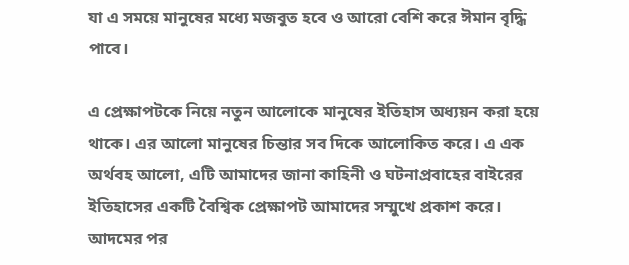যা এ সময়ে মানুষের মধ্যে মজবুত হবে ও আরো বেশি করে ঈমান বৃদ্ধি পাবে।

এ প্রেক্ষাপটকে নিয়ে নতুন আলোকে মানুষের ইতিহাস অধ্যয়ন করা হয়ে থাকে। এর আলো মানুষের চিন্তার সব দিকে আলোকিত করে। এ এক অর্থবহ আলো, এটি আমাদের জানা কাহিনী ও ঘটনাপ্রবাহের বাইরের ইতিহাসের একটি বৈশ্বিক প্রেক্ষাপট আমাদের সম্মুখে প্রকাশ করে। আদমের পর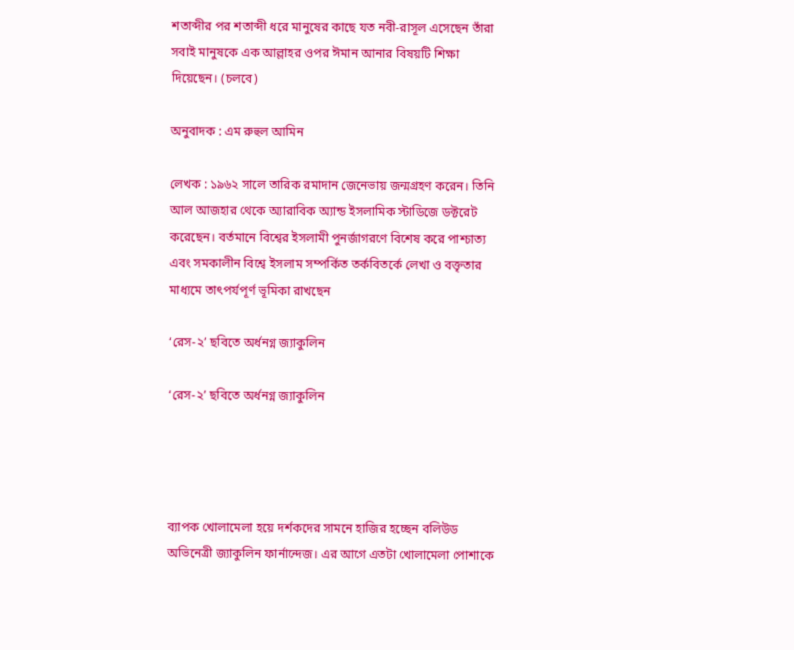শতাব্দীর পর শতাব্দী ধরে মানুষের কাছে যত নবী-রাসূল এসেছেন তাঁরা সবাই মানুষকে এক আল্লাহর ওপর ঈমান আনার বিষয়টি শিক্ষা দিয়েছেন। (চলবে)

অনুবাদক : এম রুহুল আমিন

লেখক : ১৯৬২ সালে তারিক রমাদান জেনেভায় জন্মগ্রহণ করেন। তিনি আল আজহার থেকে অ্যারাবিক অ্যান্ড ইসলামিক স্টাডিজে ডক্টরেট করেছেন। বর্তমানে বিশ্বের ইসলামী পুনর্জাগরণে বিশেষ করে পাশ্চাত্য এবং সমকালীন বিশ্বে ইসলাম সম্পর্কিত তর্কবিতর্কে লেখা ও বক্তৃতার মাধ্যমে তাৎপর্যপূর্ণ ভূমিকা রাখছেন

‘রেস-২’ ছবিতে অর্ধনগ্ন জ্যাকুলিন

‘রেস-২’ ছবিতে অর্ধনগ্ন জ্যাকুলিন




ব্যাপক খোলামেলা হয়ে দর্শকদের সামনে হাজির হচ্ছেন বলিউড অভিনেত্রী জ্যাকুলিন ফার্নান্দেজ। এর আগে এতটা খোলামেলা পোশাকে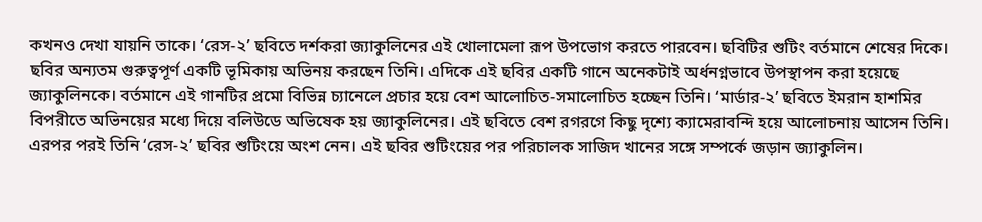কখনও দেখা যায়নি তাকে। ‘রেস-২’ ছবিতে দর্শকরা জ্যাকুলিনের এই খোলামেলা রূপ উপভোগ করতে পারবেন। ছবিটির শুটিং বর্তমানে শেষের দিকে। ছবির অন্যতম গুরুত্বপূর্ণ একটি ভূমিকায় অভিনয় করছেন তিনি। এদিকে এই ছবির একটি গানে অনেকটাই অর্ধনগ্নভাবে উপস্থাপন করা হয়েছে জ্যাকুলিনকে। বর্তমানে এই গানটির প্রমো বিভিন্ন চ্যানেলে প্রচার হয়ে বেশ আলোচিত-সমালোচিত হচ্ছেন তিনি। ‘মার্ডার-২’ ছবিতে ইমরান হাশমির বিপরীতে অভিনয়ের মধ্যে দিয়ে বলিউডে অভিষেক হয় জ্যাকুলিনের। এই ছবিতে বেশ রগরগে কিছু দৃশ্যে ক্যামেরাবন্দি হয়ে আলোচনায় আসেন তিনি। এরপর পরই তিনি ‘রেস-২’ ছবির শুটিংয়ে অংশ নেন। এই ছবির শুটিংয়ের পর পরিচালক সাজিদ খানের সঙ্গে সম্পর্কে জড়ান জ্যাকুলিন।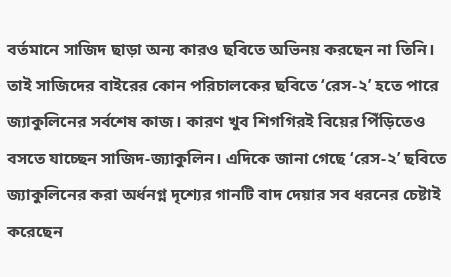বর্তমানে সাজিদ ছাড়া অন্য কারও ছবিতে অভিনয় করছেন না তিনি। তাই সাজিদের বাইরের কোন পরিচালকের ছবিতে ‘রেস-২’ হতে পারে জ্যাকুলিনের সর্বশেষ কাজ। কারণ খুব শিগগিরই বিয়ের পিঁড়িতেও বসতে যাচ্ছেন সাজিদ-জ্যাকুলিন। এদিকে জানা গেছে ‘রেস-২’ ছবিতে জ্যাকুলিনের করা অর্ধনগ্ন দৃশ্যের গানটি বাদ দেয়ার সব ধরনের চেষ্টাই করেছেন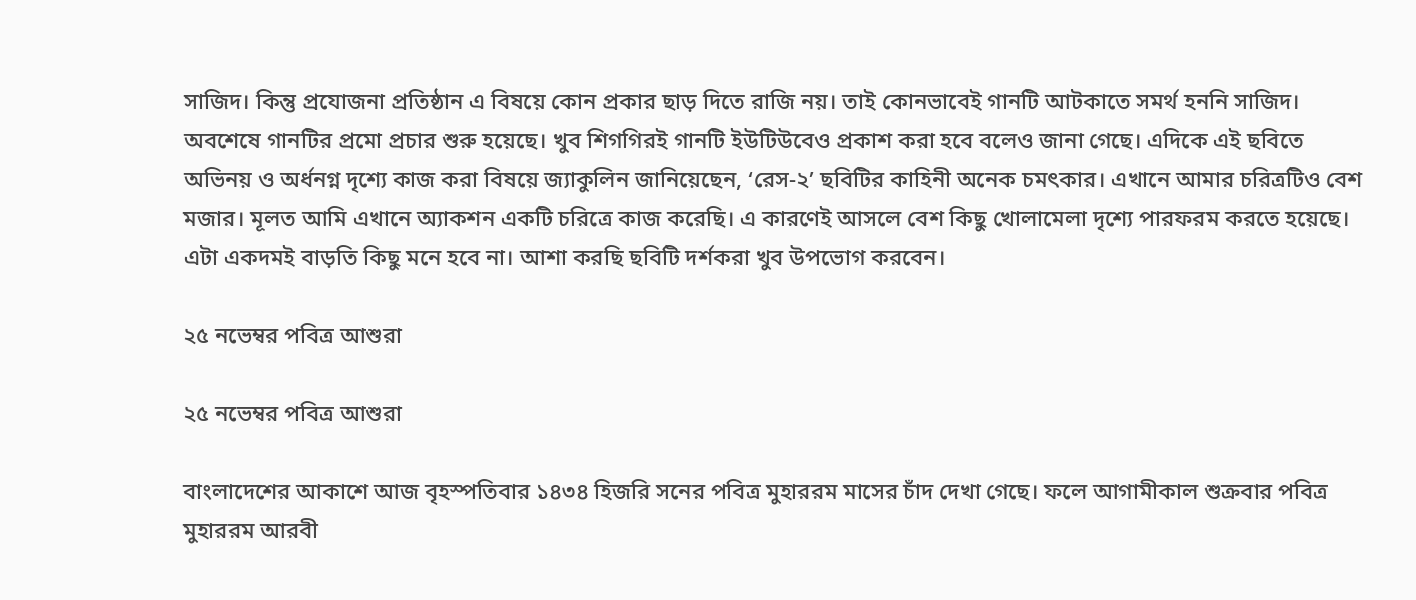সাজিদ। কিন্তু প্রযোজনা প্রতিষ্ঠান এ বিষয়ে কোন প্রকার ছাড় দিতে রাজি নয়। তাই কোনভাবেই গানটি আটকাতে সমর্থ হননি সাজিদ। অবশেষে গানটির প্রমো প্রচার শুরু হয়েছে। খুব শিগগিরই গানটি ইউটিউবেও প্রকাশ করা হবে বলেও জানা গেছে। এদিকে এই ছবিতে অভিনয় ও অর্ধনগ্ন দৃশ্যে কাজ করা বিষয়ে জ্যাকুলিন জানিয়েছেন, ‘রেস-২’ ছবিটির কাহিনী অনেক চমৎকার। এখানে আমার চরিত্রটিও বেশ মজার। মূলত আমি এখানে অ্যাকশন একটি চরিত্রে কাজ করেছি। এ কারণেই আসলে বেশ কিছু খোলামেলা দৃশ্যে পারফরম করতে হয়েছে। এটা একদমই বাড়তি কিছু মনে হবে না। আশা করছি ছবিটি দর্শকরা খুব উপভোগ করবেন।

২৫ নভেম্বর পবিত্র আশুরা

২৫ নভেম্বর পবিত্র আশুরা

বাংলাদেশের আকাশে আজ বৃহস্পতিবার ১৪৩৪ হিজরি সনের পবিত্র মুহাররম মাসের চাঁদ দেখা গেছে। ফলে আগামীকাল শুক্রবার পবিত্র মুহাররম আরবী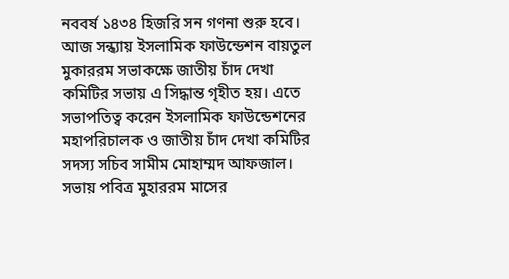নববর্ষ ১৪৩৪ হিজরি সন গণনা শুরু হবে। আজ সন্ধ্যায় ইসলামিক ফাউন্ডেশন বায়তুল মুকাররম সভাকক্ষে জাতীয় চাঁদ দেখা কমিটির সভায় এ সিদ্ধান্ত গৃহীত হয়। এতে সভাপতিত্ব করেন ইসলামিক ফাউন্ডেশনের মহাপরিচালক ও জাতীয় চাঁদ দেখা কমিটির সদস্য সচিব সামীম মোহাম্মদ আফজাল।
সভায় পবিত্র মুহাররম মাসের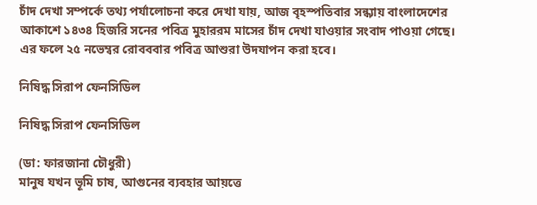চাঁদ দেখা সম্পর্কে তথ্য পর্যালোচনা করে দেখা যায়, আজ বৃহস্পতিবার সন্ধ্যায় বাংলাদেশের আকাশে ১৪৩৪ হিজরি সনের পবিত্র মুহাররম মাসের চাঁদ দেখা যাওয়ার সংবাদ পাওয়া গেছে।
এর ফলে ২৫ নভেম্বর রোবববার পবিত্র আশুরা উদযাপন করা হবে।

নিষিদ্ধ সিরাপ ফেনসিডিল

নিষিদ্ধ সিরাপ ফেনসিডিল

(ডা: ফারজানা চৌধুরী)
মানুষ যখন ভূমি চাষ, আগুনের ব্যবহার আয়ত্তে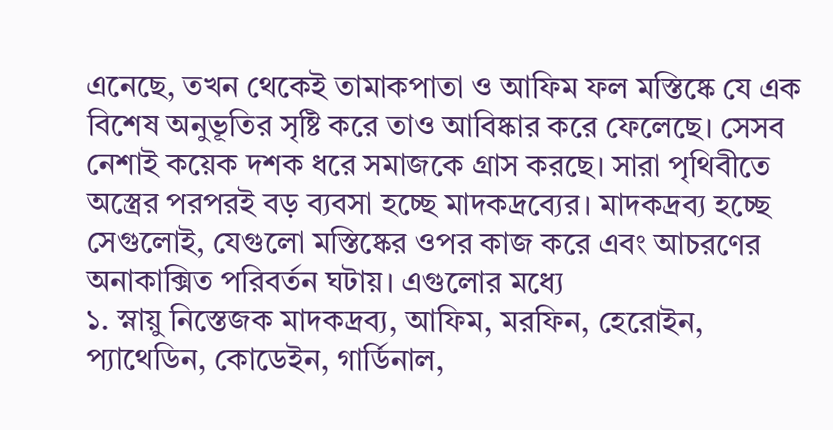এনেছে, তখন থেকেই তামাকপাতা ও আফিম ফল মস্তিষ্কে যে এক বিশেষ অনুভূতির সৃষ্টি করে তাও আবিষ্কার করে ফেলেছে। সেসব নেশাই কয়েক দশক ধরে সমাজকে গ্রাস করছে। সারা পৃথিবীতে অস্ত্রের পরপরই বড় ব্যবসা হচ্ছে মাদকদ্রব্যের। মাদকদ্রব্য হচ্ছে সেগুলোই, যেগুলো মস্তিষ্কের ওপর কাজ করে এবং আচরণের অনাকাক্সিত পরিবর্তন ঘটায়। এগুলোর মধ্যে
১. স্নায়ু নিস্তেজক মাদকদ্রব্য, আফিম, মরফিন, হেরোইন, প্যাথেডিন, কোডেইন, গার্ডিনাল,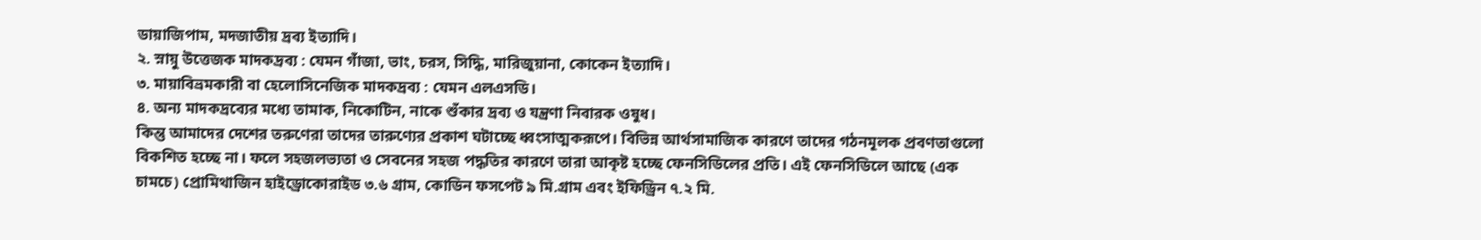ডায়াজিপাম, মদজাতীয় দ্রব্য ইত্যাদি।
২. স্নায়ু উত্তেজক মাদকদ্রব্য : যেমন গাঁজা, ভাং, চরস, সিদ্ধি, মারিজুয়ানা, কোকেন ইত্যাদি।
৩. মায়াবিভ্রমকারী বা হেলোসিনেজিক মাদকদ্রব্য : যেমন এলএসডি।
৪. অন্য মাদকদ্রব্যের মধ্যে তামাক, নিকোটিন, নাকে শুঁকার দ্রব্য ও যন্ত্রণা নিবারক ওষুধ।
কিন্তু আমাদের দেশের তরুণেরা তাদের তারুণ্যের প্রকাশ ঘটাচ্ছে ধ্বংসাত্মকরূপে। বিভিন্ন আর্থসামাজিক কারণে তাদের গঠনমূলক প্রবণতাগুলো বিকশিত হচ্ছে না। ফলে সহজলভ্যতা ও সেবনের সহজ পদ্ধতির কারণে তারা আকৃষ্ট হচ্ছে ফেনসিডিলের প্রতি। এই ফেনসিডিলে আছে (এক চামচে) প্রোমিথাজিন হাইড্রোকোরাইড ৩.৬ গ্রাম, কোডিন ফসপেট ৯ মি.গ্রাম এবং ইফিড্রিন ৭.২ মি.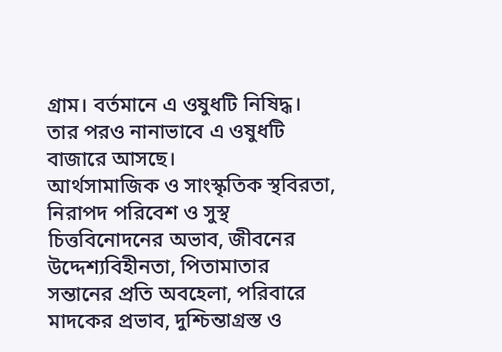গ্রাম। বর্তমানে এ ওষুধটি নিষিদ্ধ। তার পরও নানাভাবে এ ওষুধটি বাজারে আসছে।
আর্থসামাজিক ও সাংস্কৃতিক স্থবিরতা, নিরাপদ পরিবেশ ও সুস্থ চিত্তবিনোদনের অভাব, জীবনের উদ্দেশ্যবিহীনতা, পিতামাতার সন্তানের প্রতি অবহেলা, পরিবারে মাদকের প্রভাব, দুশ্চিন্তাগ্রস্ত ও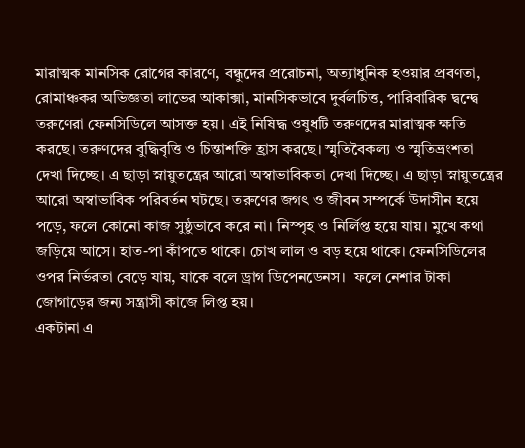মারাত্মক মানসিক রোগের কারণে, বন্ধুদের প্ররোচনা, অত্যাধুনিক হওয়ার প্রবণতা, রোমাঞ্চকর অভিজ্ঞতা লাভের আকাক্সা, মানসিকভাবে দুর্বলচিত্ত, পারিবারিক দ্বন্দ্বে তরুণেরা ফেনসিডিলে আসক্ত হয়। এই নিষিদ্ধ ওষুধটি তরুণদের মারাত্মক ক্ষতি করছে। তরুণদের বুদ্ধিবৃত্তি ও চিন্তাশক্তি হ্রাস করছে। স্মৃতিবৈকল্য ও স্মৃতিভ্রংশতা দেখা দিচ্ছে। এ ছাড়া স্নায়ুতন্ত্রের আরো অস্বাভাবিকতা দেখা দিচ্ছে। এ ছাড়া স্নায়ুতন্ত্রের আরো অস্বাভাবিক পরিবর্তন ঘটছে। তরুণের জগৎ ও জীবন সম্পর্কে উদাসীন হয়ে পড়ে, ফলে কোনো কাজ সুষ্ঠুভাবে করে না। নিস্পৃহ ও নির্লিপ্ত হয়ে যায়। মুখে কথা জড়িয়ে আসে। হাত-পা কাঁপতে থাকে। চোখ লাল ও বড় হয়ে থাকে। ফেনসিডিলের ওপর নির্ভরতা বেড়ে যায়, যাকে বলে ড্রাগ ডিপেনডেনস।  ফলে নেশার টাকা জোগাড়ের জন্য সন্ত্রাসী কাজে লিপ্ত হয়।
একটানা এ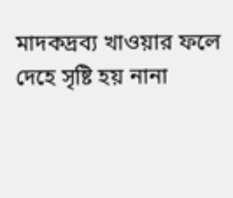মাদকদ্রব্য খাওয়ার ফলে দেহে সৃষ্টি হয় নানা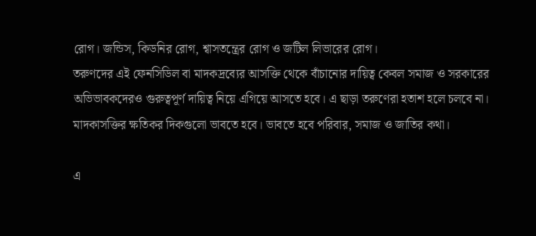রোগ। জন্ডিস, কিডনির রোগ, শ্বাসতন্ত্রের রোগ ও জটিল লিভারের রোগ।
তরুণদের এই ফেনসিডিল বা মাদকদ্রব্যের আসক্তি থেকে বাঁচানোর দায়িত্ব কেবল সমাজ ও সরকারের অভিভাবকদেরও গুরুত্বপূর্ণ দায়িত্ব নিয়ে এগিয়ে আসতে হবে। এ ছাড়া তরুণেরা হতাশ হলে চলবে না। মাদকাসক্তির ক্ষতিকর দিকগুলো ভাবতে হবে। ভাবতে হবে পরিবার, সমাজ ও জাতির কথা।

এ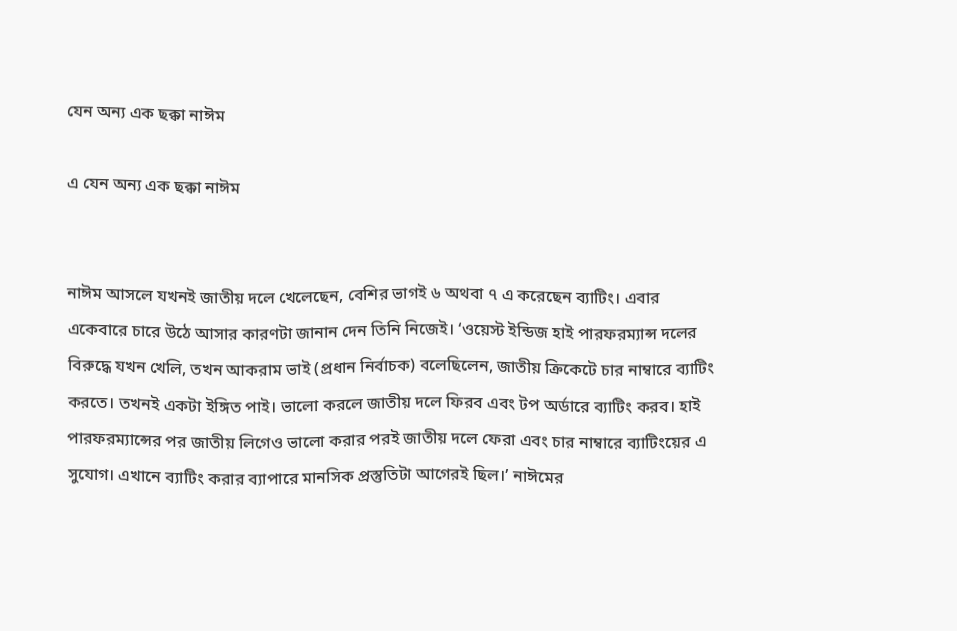যেন অন্য এক ছক্কা নাঈম

এ যেন অন্য এক ছক্কা নাঈম


নাঈম আসলে যখনই জাতীয় দলে খেলেছেন, বেশির ভাগই ৬ অথবা ৭ এ করেছেন ব্যাটিং। এবার একেবারে চারে উঠে আসার কারণটা জানান দেন তিনি নিজেই। ‘ওয়েস্ট ইন্ডিজ হাই পারফরম্যান্স দলের বিরুদ্ধে যখন খেলি, তখন আকরাম ভাই (প্রধান নির্বাচক) বলেছিলেন, জাতীয় ক্রিকেটে চার নাম্বারে ব্যাটিং করতে। তখনই একটা ইঙ্গিত পাই। ভালো করলে জাতীয় দলে ফিরব এবং টপ অর্ডারে ব্যাটিং করব। হাই পারফরম্যান্সের পর জাতীয় লিগেও ভালো করার পরই জাতীয় দলে ফেরা এবং চার নাম্বারে ব্যাটিংয়ের এ সুযোগ। এখানে ব্যাটিং করার ব্যাপারে মানসিক প্রস্তুতিটা আগেরই ছিল।’ নাঈমের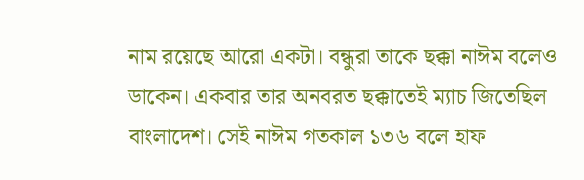নাম রয়েছে আরো একটা। বন্ধুরা তাকে ছক্কা নাঈম বলেও ডাকেন। একবার তার অনবরত ছক্কাতেই ম্যাচ জিতেছিল বাংলাদেশ। সেই নাঈম গতকাল ১৩৬ বলে হাফ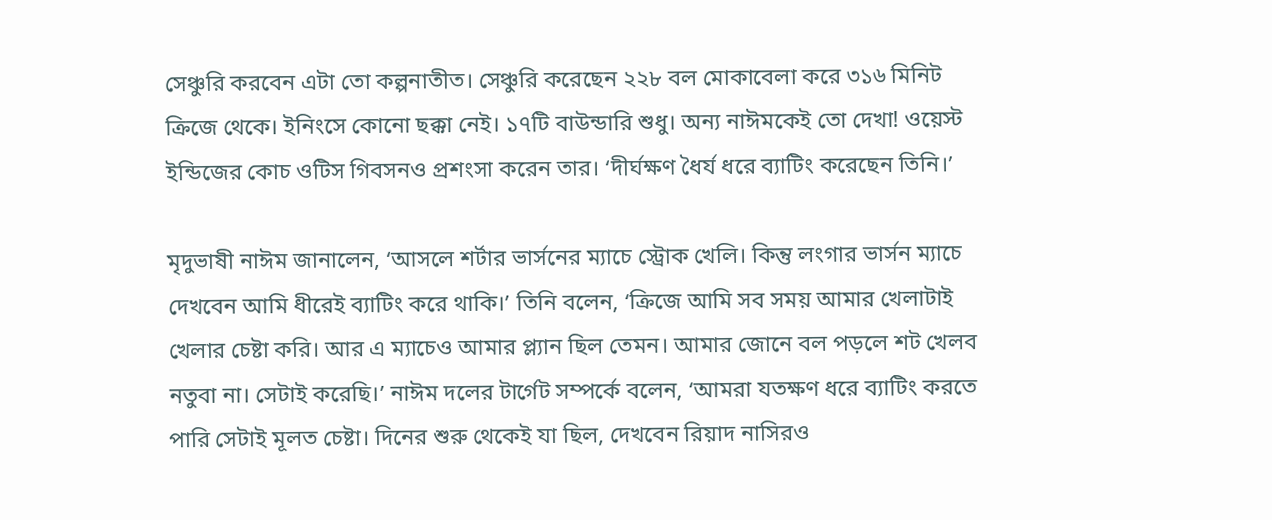সেঞ্চুরি করবেন এটা তো কল্পনাতীত। সেঞ্চুরি করেছেন ২২৮ বল মোকাবেলা করে ৩১৬ মিনিট ক্রিজে থেকে। ইনিংসে কোনো ছক্কা নেই। ১৭টি বাউন্ডারি শুধু। অন্য নাঈমকেই তো দেখা! ওয়েস্ট ইন্ডিজের কোচ ওটিস গিবসনও প্রশংসা করেন তার। ‘দীর্ঘক্ষণ ধৈর্য ধরে ব্যাটিং করেছেন তিনি।’

মৃদুভাষী নাঈম জানালেন, ‘আসলে শর্টার ভার্সনের ম্যাচে স্ট্রোক খেলি। কিন্তু লংগার ভার্সন ম্যাচে দেখবেন আমি ধীরেই ব্যাটিং করে থাকি।’ তিনি বলেন, ‘ক্রিজে আমি সব সময় আমার খেলাটাই খেলার চেষ্টা করি। আর এ ম্যাচেও আমার প্ল্যান ছিল তেমন। আমার জোনে বল পড়লে শট খেলব নতুবা না। সেটাই করেছি।’ নাঈম দলের টার্গেট সম্পর্কে বলেন, ‘আমরা যতক্ষণ ধরে ব্যাটিং করতে পারি সেটাই মূলত চেষ্টা। দিনের শুরু থেকেই যা ছিল, দেখবেন রিয়াদ নাসিরও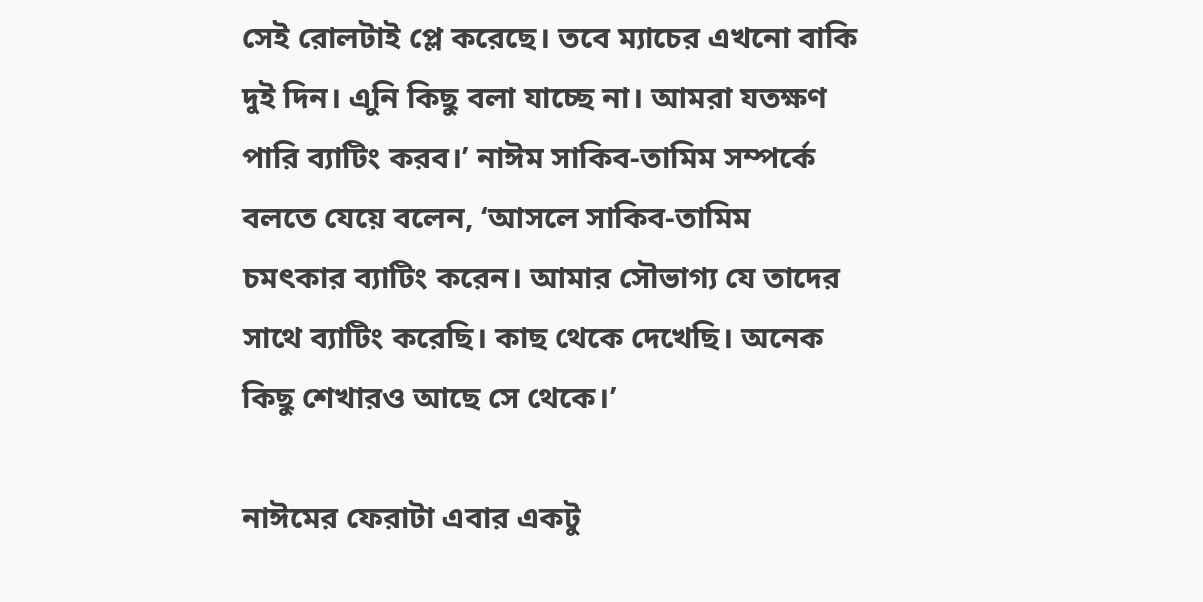সেই রোলটাই প্লে করেছে। তবে ম্যাচের এখনো বাকি দুই দিন। এুনি কিছু বলা যাচ্ছে না। আমরা যতক্ষণ পারি ব্যাটিং করব।’ নাঈম সাকিব-তামিম সম্পর্কে বলতে যেয়ে বলেন, ‘আসলে সাকিব-তামিম চমৎকার ব্যাটিং করেন। আমার সৌভাগ্য যে তাদের সাথে ব্যাটিং করেছি। কাছ থেকে দেখেছি। অনেক কিছু শেখারও আছে সে থেকে।’

নাঈমের ফেরাটা এবার একটু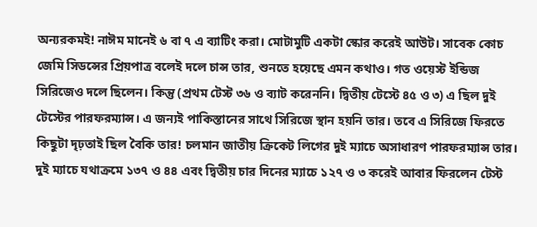অন্যরকমই! নাঈম মানেই ৬ বা ৭ এ ব্যাটিং করা। মোটামুটি একটা স্কোর করেই আউট। সাবেক কোচ জেমি সিডন্সের প্রিয়পাত্র বলেই দলে চান্স তার, শুনতে হয়েছে এমন কথাও। গত ওয়েস্ট ইন্ডিজ সিরিজেও দলে ছিলেন। কিন্তু (প্রথম টেস্ট ৩৬ ও ব্যাট করেননি। দ্বিতীয় টেস্টে ৪৫ ও ৩) এ ছিল দুই টেস্টের পারফরম্যান্স। এ জন্যই পাকিস্তানের সাথে সিরিজে স্থান হয়নি তার। তবে এ সিরিজে ফিরতে কিছুটা দৃঢ়তাই ছিল বৈকি তার! চলমান জাতীয় ক্রিকেট লিগের দুই ম্যাচে অসাধারণ পারফরম্যান্স তার। দুই ম্যাচে যথাক্রমে ১৩৭ ও ৪৪ এবং দ্বিতীয় চার দিনের ম্যাচে ১২৭ ও ৩ করেই আবার ফিরলেন টেস্ট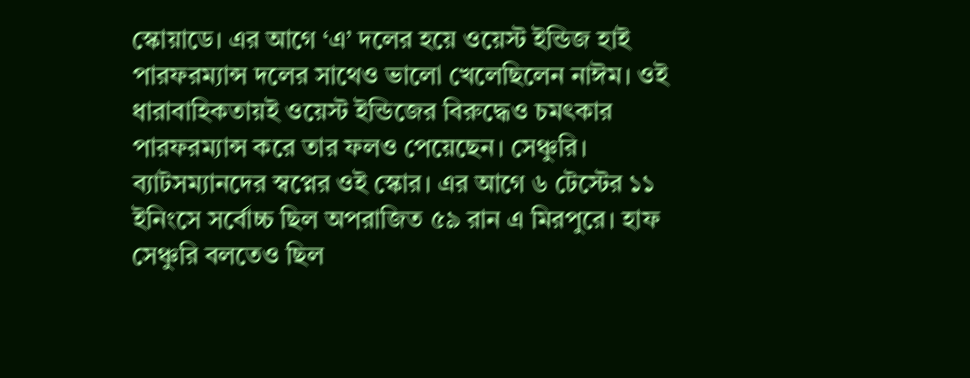স্কোয়াডে। এর আগে ‘এ’ দলের হয়ে ওয়েস্ট ইন্ডিজ হাই পারফরম্যান্স দলের সাথেও ভালো খেলেছিলেন নাঈম। ওই ধারাবাহিকতায়ই ওয়েস্ট ইন্ডিজের বিরুদ্ধেও চমৎকার পারফরম্যান্স করে তার ফলও পেয়েছেন। সেঞ্চুরি। ব্যাটসম্যানদের স্বপ্নের ওই স্কোর। এর আগে ৬ টেস্টের ১১ ইনিংসে সর্বোচ্চ ছিল অপরাজিত ৫৯ রান এ মিরপুরে। হাফ সেঞ্চুরি বলতেও ছিল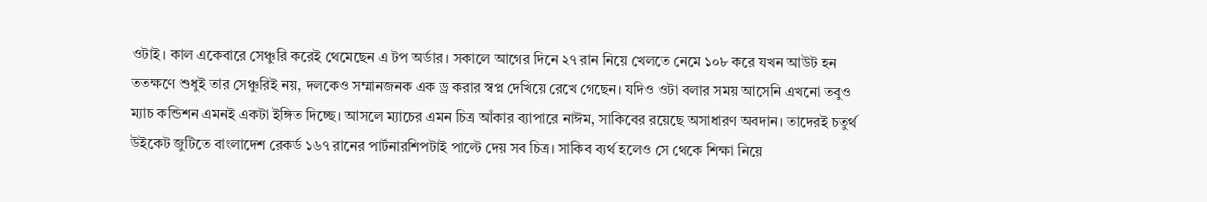ওটাই। কাল একেবারে সেঞ্চুরি করেই থেমেছেন এ টপ অর্ডার। সকালে আগের দিনে ২৭ রান নিয়ে খেলতে নেমে ১০৮ করে যখন আউট হন ততক্ষণে শুধুই তার সেঞ্চুরিই নয়, দলকেও সম্মানজনক এক ড্র করার স্বপ্ন দেখিয়ে রেখে গেছেন। যদিও ওটা বলার সময় আসেনি এখনো তবুও ম্যাচ কন্ডিশন এমনই একটা ইঙ্গিত দিচ্ছে। আসলে ম্যাচের এমন চিত্র আঁকার ব্যাপারে নাঈম, সাকিবের রয়েছে অসাধারণ অবদান। তাদেরই চতুর্থ উইকেট জুটিতে বাংলাদেশ রেকর্ড ১৬৭ রানের পার্টনারশিপটাই পাল্টে দেয় সব চিত্র। সাকিব ব্যর্থ হলেও সে থেকে শিক্ষা নিয়ে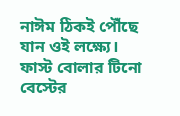নাঈম ঠিকই পৌঁছে যান ওই লক্ষ্যে। ফাস্ট বোলার টিনো বেস্টের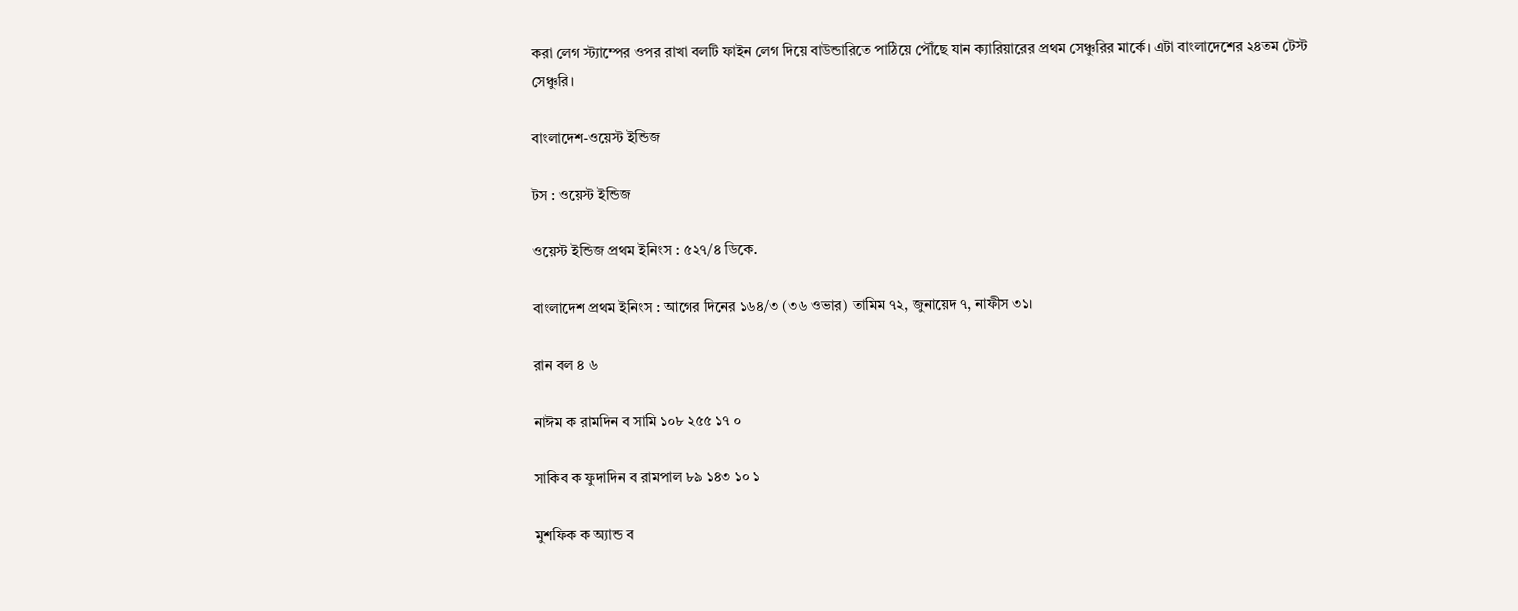করা লেগ স্ট্যাম্পের ওপর রাখা বলটি ফাইন লেগ দিয়ে বাউন্ডারিতে পাঠিয়ে পৌঁছে যান ক্যারিয়ারের প্রথম সেঞ্চুরির মার্কে। এটা বাংলাদেশের ২৪তম টেস্ট সেঞ্চুরি।

বাংলাদেশ-ওয়েস্ট ইন্ডিজ

টস : ওয়েস্ট ইন্ডিজ

ওয়েস্ট ইন্ডিজ প্রথম ইনিংস : ৫২৭/৪ ডিকে.

বাংলাদেশ প্রথম ইনিংস : আগের দিনের ১৬৪/৩ (৩৬ ওভার) তামিম ৭২, জুনায়েদ ৭, নাফীস ৩১।

রান বল ৪ ৬

নাঈম ক রামদিন ব সামি ১০৮ ২৫৫ ১৭ ০

সাকিব ক ফুদাদিন ব রামপাল ৮৯ ১৪৩ ১০ ১

মুশফিক ক অ্যান্ড ব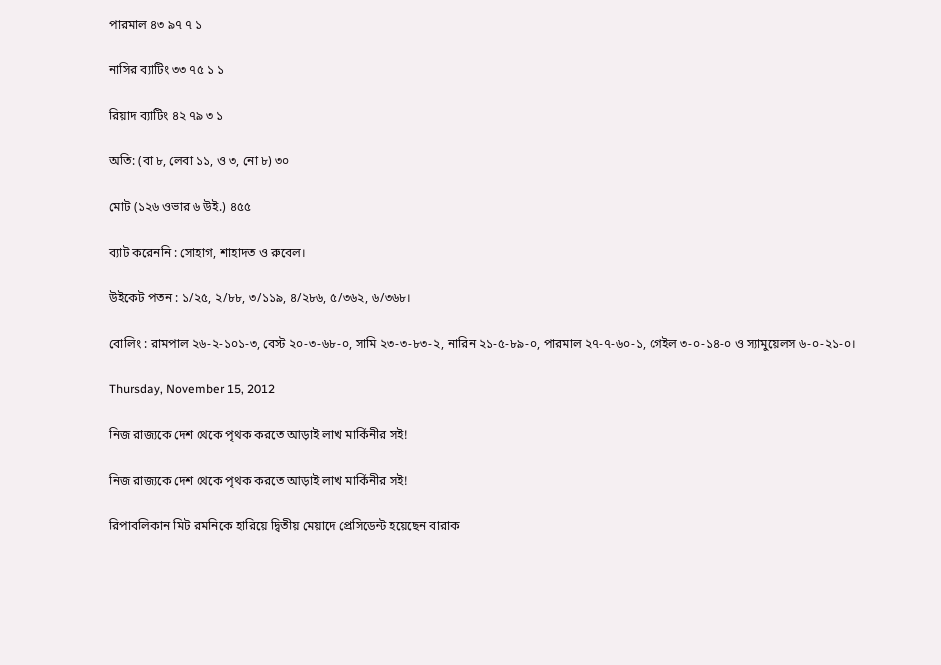পারমাল ৪৩ ৯৭ ৭ ১

নাসির ব্যাটিং ৩৩ ৭৫ ১ ১

রিয়াদ ব্যাটিং ৪২ ৭৯ ৩ ১

অতি: (বা ৮, লেবা ১১, ও ৩, নো ৮) ৩০

মোট (১২৬ ওভার ৬ উই.) ৪৫৫

ব্যাট করেননি : সোহাগ, শাহাদত ও রুবেল।

উইকেট পতন : ১/২৫, ২/৮৮, ৩/১১৯, ৪/২৮৬, ৫/৩৬২, ৬/৩৬৮।

বোলিং : রামপাল ২৬-২-১০১-৩, বেস্ট ২০-৩-৬৮-০, সামি ২৩-৩-৮৩-২, নারিন ২১-৫-৮৯-০, পারমাল ২৭-৭-৬০-১, গেইল ৩-০-১৪-০ ও স্যামুয়েলস ৬-০-২১-০।

Thursday, November 15, 2012

নিজ রাজ্যকে দেশ থেকে পৃথক করতে আড়াই লাখ মার্কিনীর সই!

নিজ রাজ্যকে দেশ থেকে পৃথক করতে আড়াই লাখ মার্কিনীর সই!

রিপাবলিকান মিট রমনিকে হারিয়ে দ্বিতীয় মেয়াদে প্রেসিডেন্ট হয়েছেন বারাক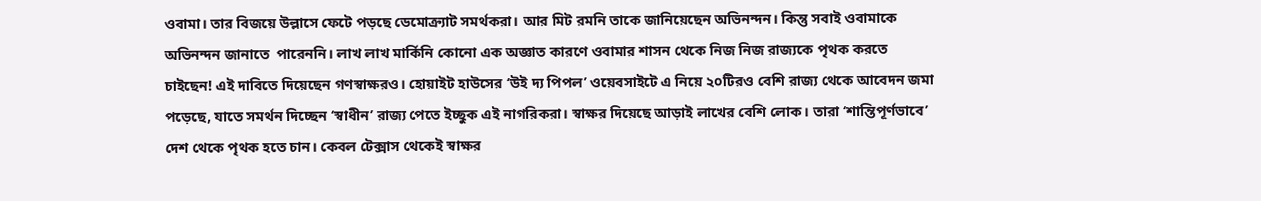ওবামা। তার বিজয়ে উল্লাসে ফেটে পড়ছে ডেমোক্র্যাট সমর্থকরা। আর মিট রমনি তাকে জানিয়েছেন অভিনন্দন। কিন্তু সবাই ওবামাকে অভিনন্দন জানাতে  পারেননি। লাখ লাখ মার্কিনি কোনো এক অজ্ঞাত কারণে ওবামার শাসন থেকে নিজ নিজ রাজ্যকে পৃথক করতে চাইছেন! এই দাবিতে দিয়েছেন গণস্বাক্ষরও। হোয়াইট হাউসের ‘উই দ্য পিপল’ ওয়েবসাইটে এ নিয়ে ২০টিরও বেশি রাজ্য থেকে আবেদন জমা পড়েছে, যাতে সমর্থন দিচ্ছেন ‘স্বাধীন’ রাজ্য পেতে ইচ্ছুক এই নাগরিকরা। স্বাক্ষর দিয়েছে আড়াই লাখের বেশি লোক। তারা ‘শান্তিপূর্ণভাবে’ দেশ থেকে পৃথক হতে চান। কেবল টেক্সাস থেকেই স্বাক্ষর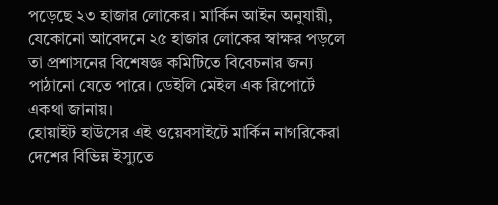পড়েছে ২৩ হাজার লোকের। মার্কিন আইন অনুযায়ী, যেকোনো আবেদনে ২৫ হাজার লোকের স্বাক্ষর পড়লে তা প্রশাসনের বিশেষজ্ঞ কমিটিতে বিবেচনার জন্য পাঠানো যেতে পারে। ডেইলি মেইল এক রিপোর্টে একথা জানায়।
হোয়াইট হাউসের এই ওয়েবসাইটে মার্কিন নাগরিকেরা দেশের বিভিন্ন ইস্যুতে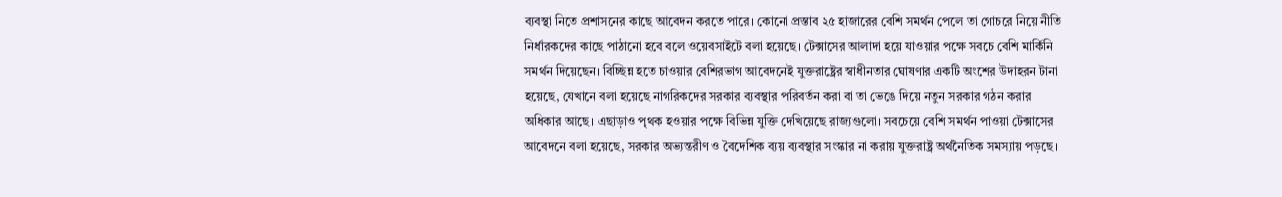ব্যবস্থা নিতে প্রশাসনের কাছে আবেদন করতে পারে। কোনো প্রস্তাব ২৫ হাজারের বেশি সমর্থন পেলে তা গোচরে নিয়ে নীতি নির্ধারকদের কাছে পাঠানো হবে বলে ওয়েবসাইটে বলা হয়েছে। টেক্সাসের আলাদা হয়ে যাওয়ার পক্ষে সবচে বেশি মার্কিনি সমর্থন দিয়েছেন। বিচ্ছিন্ন হতে চাওয়ার বেশিরভাগ আবেদনেই যুক্তরাষ্ট্রের স্বাধীনতার ঘোষণার একটি অংশের উদাহরন টানা হয়েছে, যেখানে বলা হয়েছে নাগরিকদের সরকার ব্যবস্থার পরিবর্তন করা বা তা ভেঙে দিয়ে নতুন সরকার গঠন করার অধিকার আছে। এছাড়াও পৃথক হওয়ার পক্ষে বিভিন্ন যুক্তি দেখিয়েছে রাজ্যগুলো। সবচেয়ে বেশি সমর্থন পাওয়া টেক্সাসের আবেদনে বলা হয়েছে, সরকার অভ্যন্তরীণ ও বৈদেশিক ব্যয় ব্যবস্থার সংস্কার না করায় যুক্তরাষ্ট্র অর্থনৈতিক সমস্যায় পড়ছে।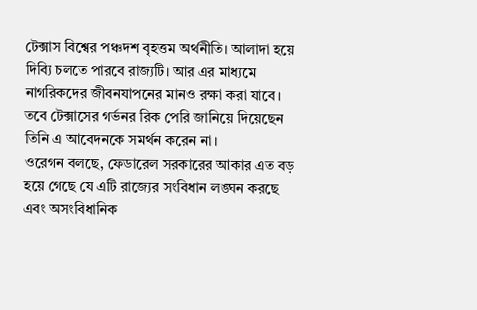টেক্সাস বিশ্বের পঞ্চদশ বৃহত্তম অর্থনীতি। আলাদা হয়ে দিব্যি চলতে পারবে রাজ্যটি। আর এর মাধ্যমে নাগরিকদের জীবনযাপনের মানও রক্ষা করা যাবে। তবে টেক্সাসের গর্ভনর রিক পেরি জানিয়ে দিয়েছেন তিনি এ আবেদনকে সমর্থন করেন না।
ওরেগন বলছে, ফেডারেল সরকারের আকার এত বড় হয়ে গেছে যে এটি রাজ্যের সংবিধান লঙ্ঘন করছে এবং অসংবিধানিক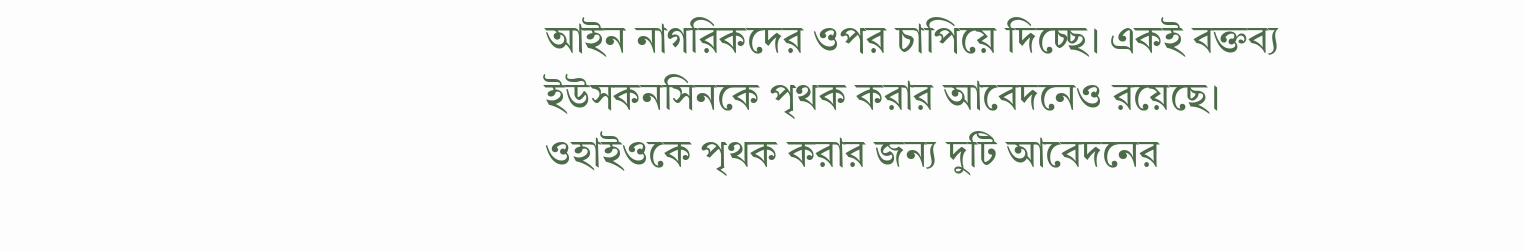আইন নাগরিকদের ওপর চাপিয়ে দিচ্ছে। একই বক্তব্য ইউসকনসিনকে পৃথক করার আবেদনেও রয়েছে। ওহাইওকে পৃথক করার জন্য দুটি আবেদনের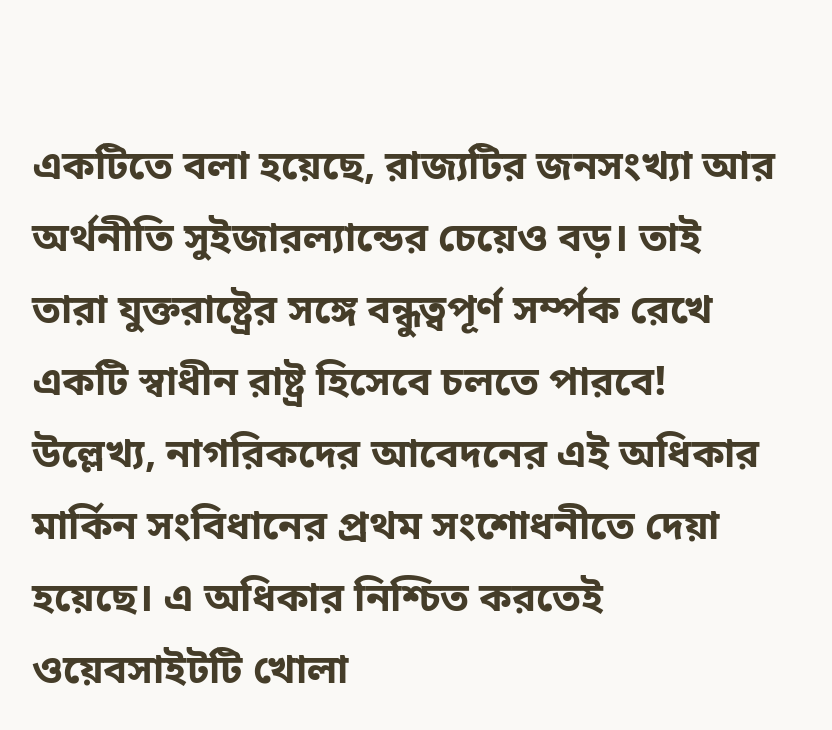একটিতে বলা হয়েছে, রাজ্যটির জনসংখ্যা আর অর্থনীতি সুইজারল্যান্ডের চেয়েও বড়। তাই তারা যুক্তরাষ্ট্রের সঙ্গে বন্ধুত্বপূর্ণ সর্ম্পক রেখে একটি স্বাধীন রাষ্ট্র হিসেবে চলতে পারবে! উল্লেখ্য, নাগরিকদের আবেদনের এই অধিকার মার্কিন সংবিধানের প্রথম সংশোধনীতে দেয়া হয়েছে। এ অধিকার নিশ্চিত করতেই ওয়েবসাইটটি খোলা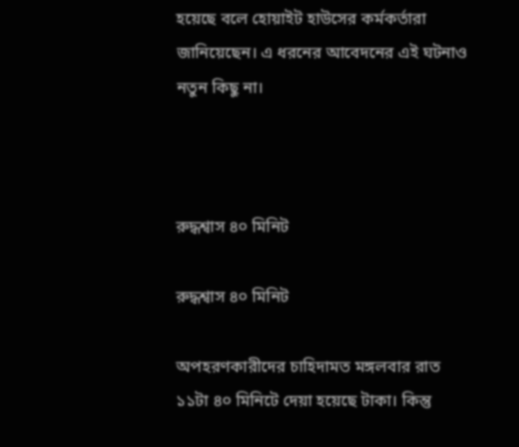হয়েছে বলে হোয়াইট হাউসের কর্মকর্তারা জানিয়েছেন। এ ধরনের আবেদনের এই ঘটনাও নতুন কিছু না।



রুদ্ধশ্বাস ৪০ মিনিট

রুদ্ধশ্বাস ৪০ মিনিট

অপহরণকারীদের চাহিদামত মঙ্গলবার রাত ১১টা ৪০ মিনিটে দেয়া হয়েছে টাকা। কিন্তু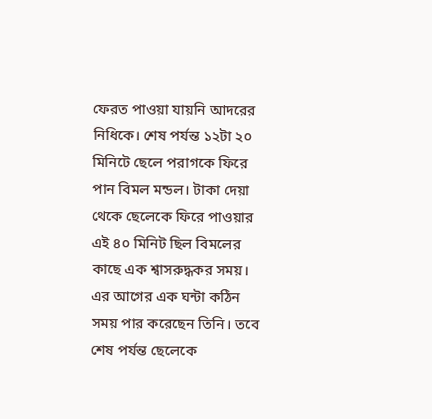ফেরত পাওয়া যায়নি আদরের নিধিকে। শেষ পর্যন্ত ১২টা ২০ মিনিটে ছেলে পরাগকে ফিরে পান বিমল মন্ডল। টাকা দেয়া থেকে ছেলেকে ফিরে পাওয়ার এই ৪০ মিনিট ছিল বিমলের কাছে এক শ্বাসরুদ্ধকর সময়। এর আগের এক ঘন্টা কঠিন সময় পার করেছেন তিনি। তবে শেষ পর্যন্ত ছেলেকে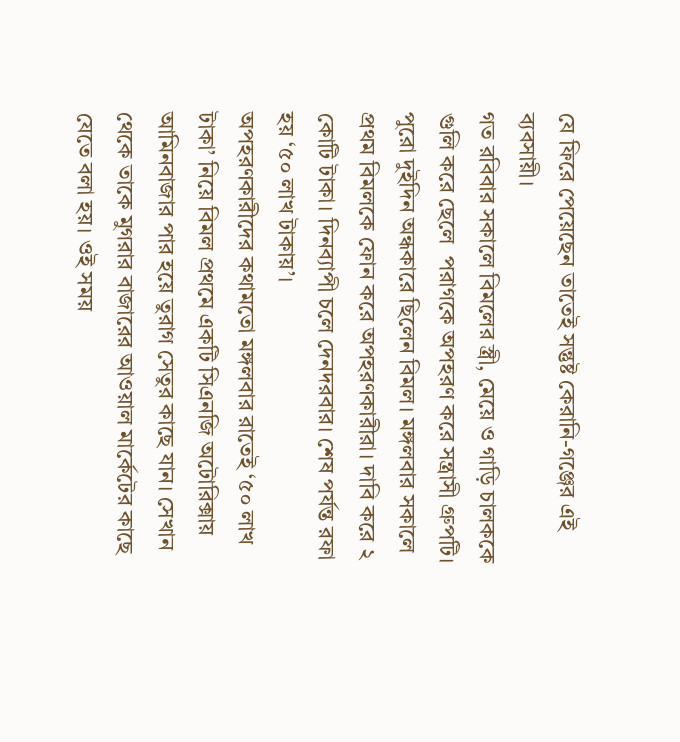যে ফিরে পেয়েছেন তাতেই সন্তুষ্ট কেরানি-গঞ্জের এই ব্যবসায়ী।
গত রবিবার সকালে বিমলের স্ত্রী, মেয়ে ও গাড়ি চালককে গুলি করে ছেলে  পরাগকে অপহরণ করে সন্ত্রাসী গ্রুপটি। পুরো দুইদিন অন্ধকারে ছিলেন বিমল। মঙ্গলবার সকালে প্রথম বিমলকে ফোন করে অপহরণকারীরা। দাবি করে ২ কোটি টাকা। দিনব্যাপী চলে দেনদরবার। শেষ পর্যন্ত রফা হয় ‘৫০ লাখ টাকায়’।
অপহরণকারীদের কথামতো মঙ্গলবার রাতেই ‘৫০ লাখ টাকা’ নিয়ে বিমল প্রথমে একটি সিএনজি অটোরিক্সায় আমিনবাজার পার হয়ে তুরাগ সেতুর কাছে যান। সেখান থেকে তাকে মুগরার বাজারের আওয়াল মার্কেটের কাছে যেতে বলা হয়। ওই সময়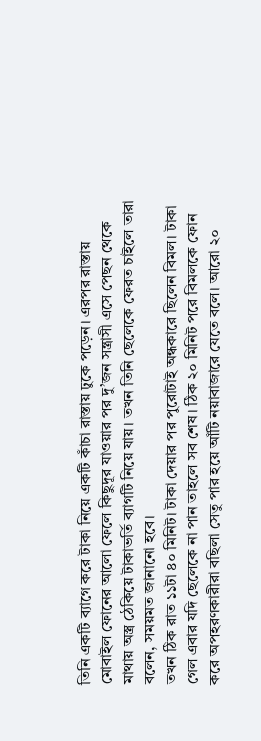তিনি একটি ব্যাগে করে টাকা নিয়ে একটি কাঁচা রাস্তায় ঢুকে পড়েন। এরপর রাস্তায় মোবাইল ফোনের আলো ফেলে কিছুদূর যাওয়ার পর দু’জন সন্ত্রাসী এসে পেছন থেকে মাথায় অস্ত্র ঠেকিয়ে টাকাভর্তি ব্যাগটি নিয়ে যায়। তখন তিনি ছেলেকে ফেরত চাইলে তারা বলেন, সময়মত জানানো হবে।
তখন ঠিক রাত ১১টা ৪০ মিনিট। টাকা দেয়ার পর পুরোটাই অন্ধকারে ছিলেন বিমল। টাকা গেল এবার যদি ছেলেকে না পান তাহলে সব শেষ। ঠিক ২০ মিনিট পরে বিমলকে ফোন করে অপহরণকারীরা বছিলা সেতু পার হয়ে আঁটি নয়াবাজারে যেতে বলে। আরো ২০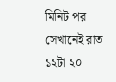মিনিট পর সেখানেই রাত ১২টা ২০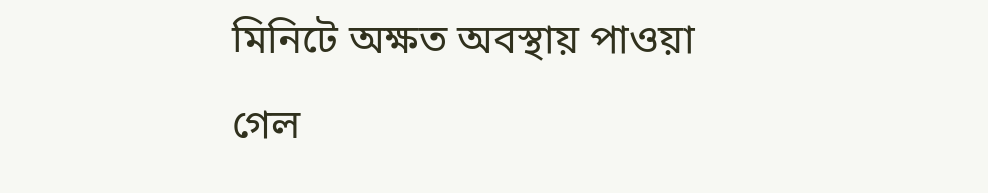মিনিটে অক্ষত অবস্থায় পাওয়া গেল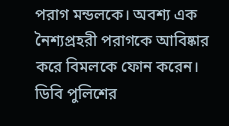পরাগ মন্ডলকে। অবশ্য এক নৈশ্যপ্রহরী পরাগকে আবিষ্কার করে বিমলকে ফোন করেন। ডিবি পুলিশের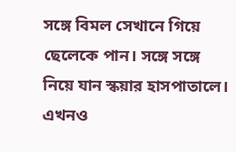সঙ্গে বিমল সেখানে গিয়ে ছেলেকে পান। সঙ্গে সঙ্গে নিয়ে যান স্কয়ার হাসপাতালে। এখনও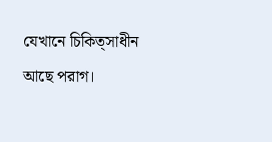যেখানে চিকিত্সাধীন আছে পরাগ।